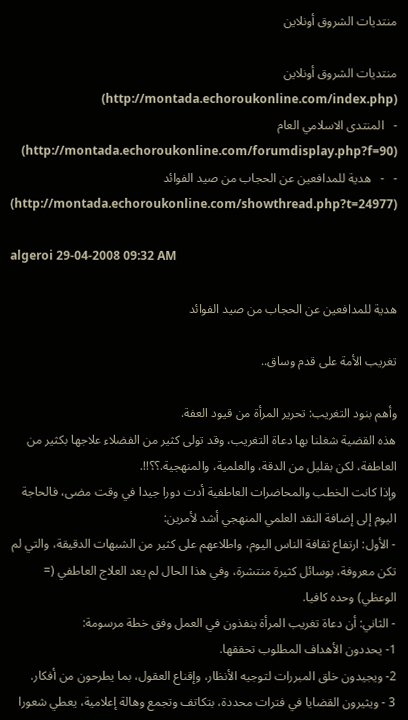منتديات الشروق أونلاين

منتديات الشروق أونلاين (http://montada.echoroukonline.com/index.php)
-   المنتدى الاسلامي العام (http://montada.echoroukonline.com/forumdisplay.php?f=90)
-   -   هدية للمدافعين عن الحجاب من صيد الفوائد (http://montada.echoroukonline.com/showthread.php?t=24977)

algeroi 29-04-2008 09:32 AM

هدية للمدافعين عن الحجاب من صيد الفوائد

تغريب الأمة على قدم وساق..

وأهم بنود التغريب: تحرير المرأة من قيود العفة.
هذه القضية شغلنا بها دعاة التغريب، وقد تولى كثير من الفضلاء علاجها بكثير من العاطفة، لكن بقليل من الدقة، والعلمية، والمنهجية.؟؟!!.
وإذا كانت الخطب والمحاضرات العاطفية أدت دورا جيدا في وقت مضى، فالحاجة اليوم إلى إضافة النقد العلمي المنهجي أشد لأمرين:
- الأول: ارتفاع ثقافة الناس اليوم، واطلاعهم على كثير من الشبهات الدقيقة، والتي لم تكن معروفة، بوسائل كثيرة منتشرة، وفي هذا الحال لم يعد العلاج العاطفي (= الوعظي) وحده كافيا.
- الثاني: أن دعاة تغريب المرأة ينفذون في العمل وفق خطة مرسومة:
1- يحددون الأهداف المطلوب تحققها.
2- ويجيدون خلق المبررات لتوجيه الأنظار، وإقناع العقول، بما يطرحون من أفكار.
3 - ويثيرون القضايا في فترات محددة، بتكاتف وتجمع وهالة إعلامية، يعطي شعورا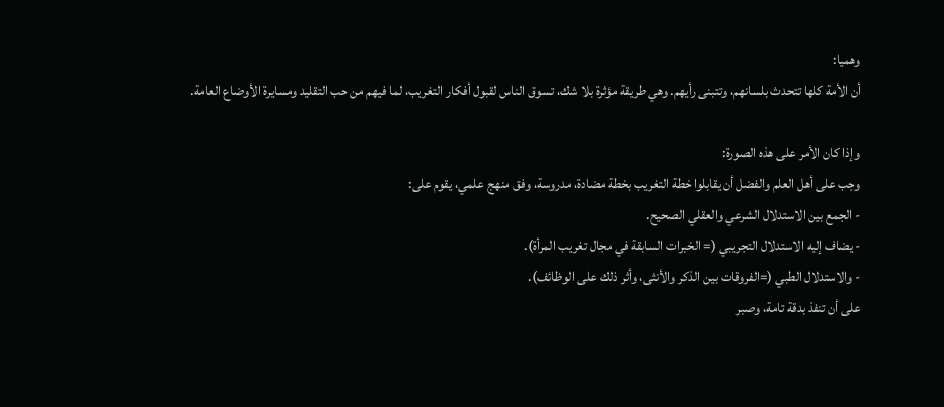وهميا:
أن الأمة كلها تتحدث بلسانهم، وتتبنى رأيهم. وهي طريقة مؤثرة بلا شك، تسوق الناس لقبول أفكار التغريب، لما فيهم من حب التقليد ومسايرة الأوضاع العامة.

وإذا كان الأمر على هذه الصورة:
وجب على أهل العلم والفضل أن يقابلوا خطة التغريب بخطة مضادة، مدروسة، وفق منهج علمي، يقوم على:
- الجمع بين الاستدلال الشرعي والعقلي الصحيح.
- يضاف إليه الاستدلال التجريبي (= الخبرات السابقة في مجال تغريب المرأة).
- والاستدلال الطبي (=الفروقات بين الذكر والأنثى، وأثر ذلك على الوظائف).
على أن تنفذ بدقة تامة، وصبر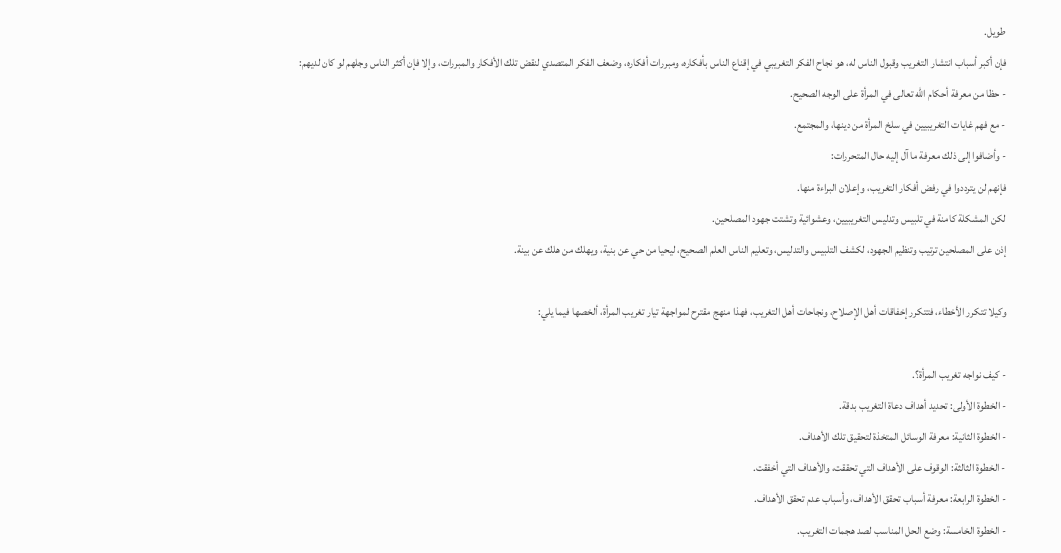طويل.
فإن أكبر أسباب انتشار التغريب وقبول الناس له، هو نجاح الفكر التغريبي في إقناع الناس بأفكاره، ومبررات أفكاره، وضعف الفكر المتصدي لنقض تلك الأفكار والمبررات، وإلا فإن أكثر الناس وجلهم لو كان لديهم:
- حظا من معرفة أحكام الله تعالى في المرأة على الوجه الصحيح.
- مع فهم غايات التغريبيين في سلخ المرأة من دينها، والمجتمع.
- وأضافوا إلى ذلك معرفة ما آل إليه حال المتحررات:
فإنهم لن يترددوا في رفض أفكار التغريب، وإعلان البراءة منها.
لكن المشكلة كامنة في تلبيس وتدليس التغريبيين، وعشوائية وتشتت جهود المصلحين.
إذن على المصلحين ترتيب وتنظيم الجهود، لكشف التلبيس والتدليس، وتعليم الناس العلم الصحيح، ليحيا من حي عن بنية، ويهلك من هلك عن بينة.

وكيلا تتكرر الأخطاء، فتتكرر إخفاقات أهل الإصلاح، ونجاحات أهل التغريب، فهذا منهج مقترح لمواجهة تيار تغريب المرأة، ألخصها فيما يلي:

- كيف نواجه تغريب المرأة؟.
- الخطوة الأولى: تحديد أهداف دعاة التغريب بدقة.
- الخطوة الثانية: معرفة الوسائل المتخذة لتحقيق تلك الأهداف.
- الخطوة الثالثة: الوقوف على الأهداف التي تحققت، والأهداف التي أخفقت.
- الخطوة الرابعة: معرفة أسباب تحقق الأهداف، وأسباب عدم تحقق الأهداف.
- الخطوة الخامسة: وضع الحل المناسب لصد هجمات التغريب.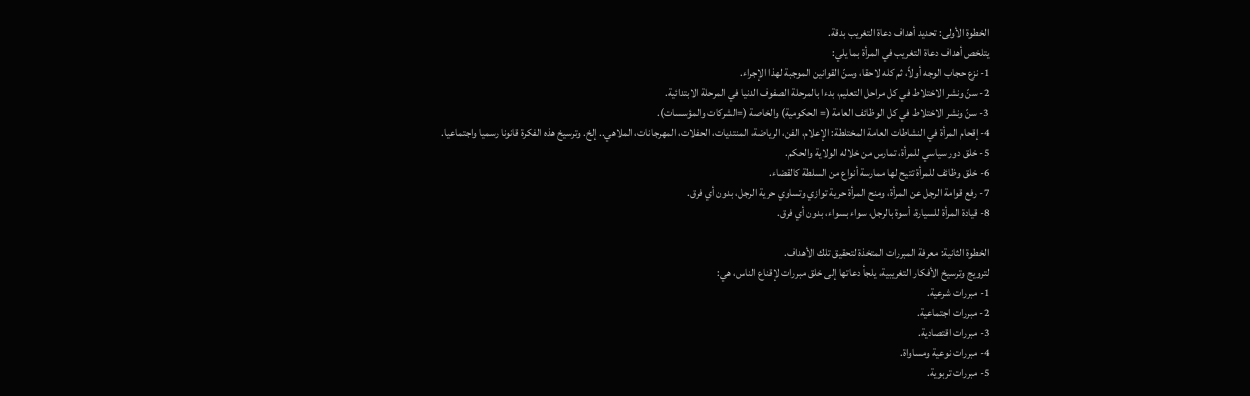الخطوة الأولى: تحديد أهداف دعاة التغريب بدقة.
يتلخص أهداف دعاة التغريب في المرأة بما يلي:
1- نزع حجاب الوجه أولاً، ثم كله لاحقا، وسنّ القوانين الموجبة لهذا الإجراء.
2- سنّ ونشر الاختلاط في كل مراحل التعليم، بدءا بالمرحلة الصفوف الدنيا في المرحلة الابتدائية.
3- سنّ ونشر الاختلاط في كل الوظائف العامة (= الحكومية) والخاصة (=الشركات والمؤسسات).
4- إقحام المرأة في النشاطات العامة المختلطة: الإعلام، الفن، الرياضة، المنتديات، الحفلات، المهرجانات، الملاهي.. إلخ. وترسيخ هذه الفكرة قانونا رسميا واجتماعيا.
5- خلق دور سياسي للمرأة، تمارس من خلاله الولاية والحكم.
6- خلق وظائف للمرأة تتيح لها ممارسة أنواع من السلطة كالقضاء.
7- رفع قوامة الرجل عن المرأة، ومنح المرأة حرية توازي وتساوي حرية الرجل، بدون أي فرق.
8- قيادة المرأة للسيارة، أسوة بالرجل، سواء بسواء، بدون أي فرق.

الخطوة الثانية: معرفة المبررات المتخذة لتحقيق تلك الأهداف.
لترويج وترسيخ الأفكار التغريبية، يلجأ دعاتها إلى خلق مبررات لإقناع الناس، هي:
1- مبررات شرعية.
2- مبررات اجتماعية.
3- مبررات اقتصادية.
4- مبررات نوعية ومساواة.
5- مبررات تربوية.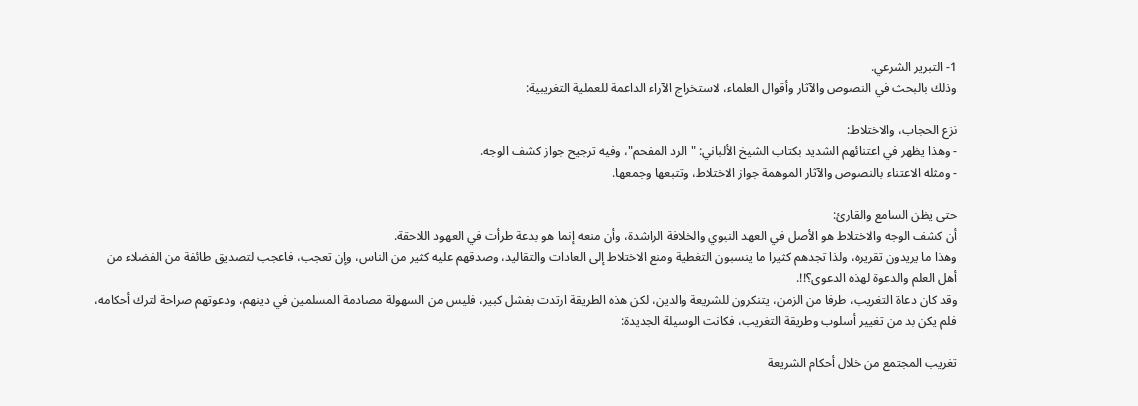1- التبرير الشرعي.
وذلك بالبحث في النصوص والآثار وأقوال العلماء، لاستخراج الآراء الداعمة للعملية التغريبية:

نزع الحجاب، والاختلاط:
- وهذا يظهر في اعتنائهم الشديد بكتاب الشيخ الألباني: "الرد المفحم"، وفيه ترجيح جواز كشف الوجه.
- ومثله الاعتناء بالنصوص والآثار الموهمة جواز الاختلاط، وتتبعها وجمعها.

حتى يظن السامع والقارئ:
أن كشف الوجه والاختلاط هو الأصل في العهد النبوي والخلافة الراشدة، وأن منعه إنما هو بدعة طرأت في العهود اللاحقة.
وهذا ما يريدون تقريره، ولذا تجدهم كثيرا ما ينسبون التغطية ومنع الاختلاط إلى العادات والتقاليد، وصدقهم عليه كثير من الناس، وإن تعجب، فاعجب لتصديق طائفة من الفضلاء من أهل العلم والدعوة لهذه الدعوى؟!!.
وقد كان دعاة التغريب، طرفا من الزمن، يتنكرون للشريعة والدين، لكن هذه الطريقة ارتدت بفشل كبير، فليس من السهولة مصادمة المسلمين في دينهم، ودعوتهم صراحة لترك أحكامه، فلم يكن بد من تغيير أسلوب وطريقة التغريب، فكانت الوسيلة الجديدة:

تغريب المجتمع من خلال أحكام الشريعة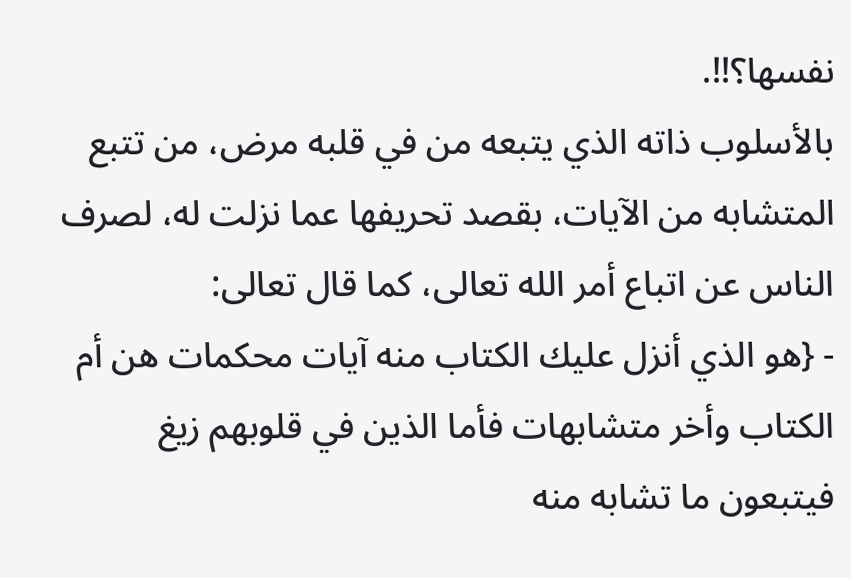نفسها؟!!.
بالأسلوب ذاته الذي يتبعه من في قلبه مرض، من تتبع المتشابه من الآيات، بقصد تحريفها عما نزلت له، لصرف الناس عن اتباع أمر الله تعالى، كما قال تعالى:
- {هو الذي أنزل عليك الكتاب منه آيات محكمات هن أم الكتاب وأخر متشابهات فأما الذين في قلوبهم زيغ فيتبعون ما تشابه منه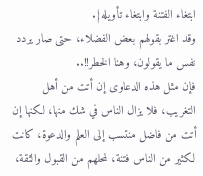ابتغاء الفتنة وابتغاء تأويله}.
وقد اغتر بقولهم بعض الفضلاء، حتى صار يردد نفس ما يقولون، وهنا الخطر!!..
فإن مثل هذه الدعاوى إن أتت من أهل التغريب، فلا يزال الناس في شك منها، لكنها إن أتت من فاضل منتسب إلى العلم والدعوة، كانت لكثير من الناس فتنة، لمحلهم من القبول والثقة،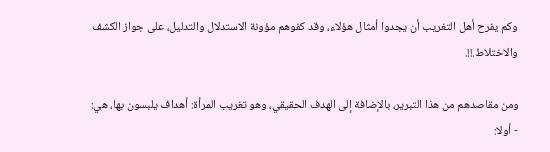وكم يفرح أهل التغريب أن يجدوا أمثال هؤلاء، وقد كفوهم مؤونة الاستدلال والتدليل، على جواز الكشف والاختلاط.!!.

ومن مقاصدهم من هذا التبرير، بالإضافة إلى الهدف الحقيقي، وهو تغريب المرأة: أهداف يلبسون بها، هي:
- أولا: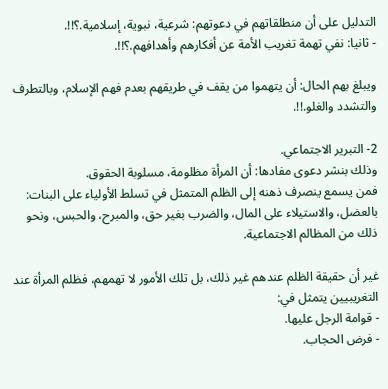التدليل على أن منطلقاتهم في دعوتهم: شرعية، نبوية، إسلامية.؟!!.
- ثانيا: نفي تهمة تغريب الأمة عن أفكارهم وأهدافهم.؟!!.

ويبلغ بهم الحال: أن يتهموا من يقف في طريقهم بعدم فهم الإسلام، وبالتطرف والتشدد والغلو.!!.

2- التبرير الاجتماعي.
وذلك بنشر دعوى مفادها: أن المرأة مظلومة، مسلوبة الحقوق.
فمن يسمع ينصرف ذهنه إلى الظلم المتمثل في تسلط الأولياء على البنات:
بالعضل، والاستيلاء على المال، والضرب بغير حق، والمبرح، والحبس، ونحو ذلك من المظالم الاجتماعية.

غير أن حقيقة الظلم عندهم غير ذلك، بل تلك الأمور لا تهمهم، فظلم المرأة عند التغريبيين يتمثل في:
- قوامة الرجل عليها.
- فرض الحجاب.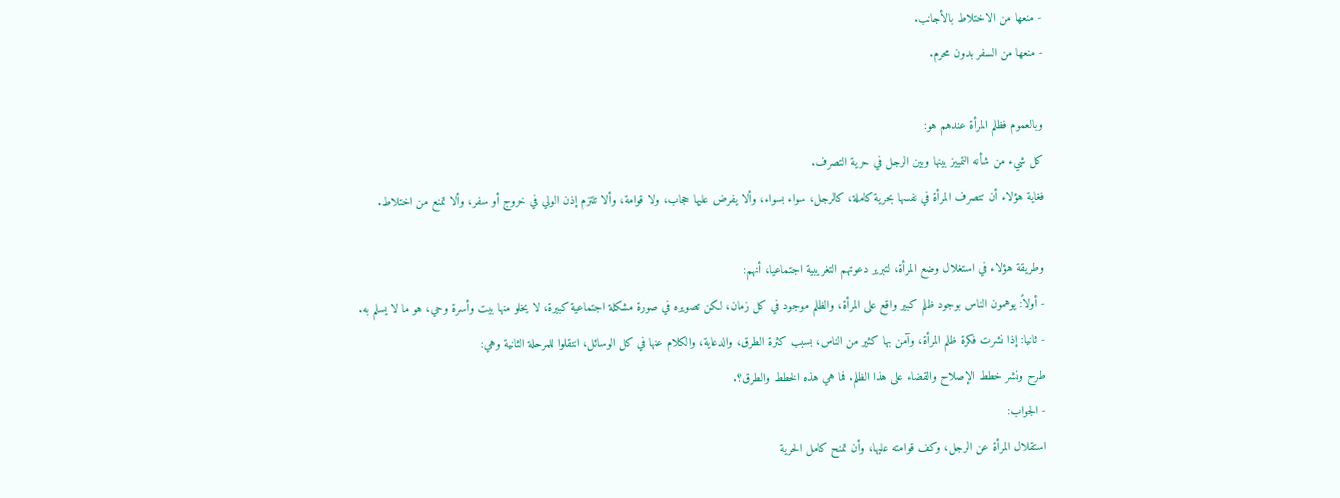- منعها من الاختلاط بالأجانب.
- منعها من السفر بدون محرم.

وبالعموم فظلم المرأة عندهم هو:
كل شيء من شأنه التمييز بينها وبين الرجل في حرية التصرف.
فغاية هؤلاء أن تتصرف المرأة في نفسها بحرية كاملة، كالرجل، سواء بسواء، وألا يفرض عليها حجاب، ولا قوامة، وألا تلتزم إذن الولي في خروج أو سفر، وألا تمنع من اختلاط.

وطريقة هؤلاء في استغلال وضع المرأة، لتبرير دعوتهم التغريبية اجتماعيا، أنهم:
- أولاً: يوهمون الناس بوجود ظلم كبير واقع على المرأة، والظلم موجود في كل زمان، لكن تصويره في صورة مشكلة اجتماعية كبيرة، لا يخلو منها بيت وأسرة وحي، هو ما لا يسلم به.
- ثانيا: إذا نشرت فكرة ظلم المرأة، وآمن بها كثير من الناس، بسبب كثرة الطرق، والدعاية، والكلام عنها في كل الوسائل، انتقلوا للمرحلة الثانية وهي:
طرح ونشر خطط الإصلاح والقضاء على هذا الظلم. فما هي هذه الخطط والطرق؟.
- الجواب:
استقلال المرأة عن الرجل، وكف قوامته عليها، وأن تمنح كامل الحرية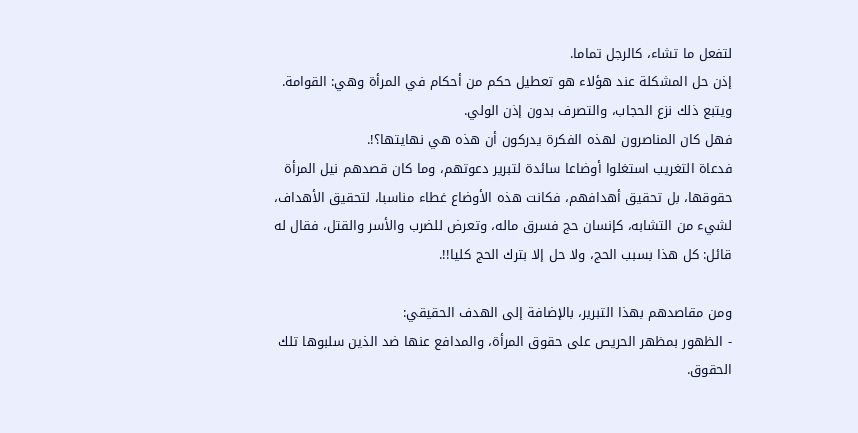لتفعل ما تشاء، كالرجل تماما.
إذن حل المشكلة عند هؤلاء هو تعطيل حكم من أحكام في المرأة وهي: القوامة. ويتبع ذلك نزع الحجاب، والتصرف بدون إذن الولي.
فهل كان المناصرون لهذه الفكرة يدركون أن هذه هي نهايتها؟!.
فدعاة التغريب استغلوا أوضاعا سائدة لتبرير دعوتهم، وما كان قصدهم نيل المرأة حقوقها، بل تحقيق أهدافهم، فكانت هذه الأوضاع غطاء مناسبا، لتحقيق الأهداف، لشيء من التشابه، كإنسان حج فسرق ماله، وتعرض للضرب والأسر والقتل، فقال له قائل: كل هذا بسبب الحج، ولا حل إلا بترك الحج كليا!!.

ومن مقاصدهم بهذا التبرير، بالإضافة إلى الهدف الحقيقي:
- الظهور بمظهر الحريص على حقوق المرأة، والمدافع عنها ضد الذين سلبوها تلك الحقوق.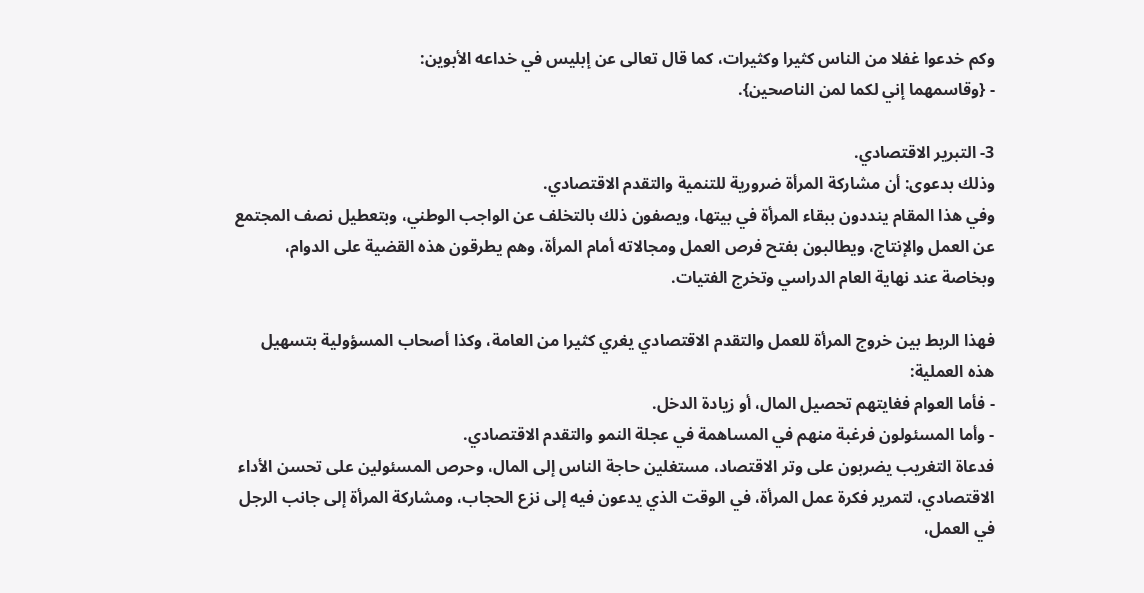وكم خدعوا غفلا من الناس كثيرا وكثيرات، كما قال تعالى عن إبليس في خداعه الأبوين:
- {وقاسمهما إني لكما لمن الناصحين}.

3- التبرير الاقتصادي.
وذلك بدعوى: أن مشاركة المرأة ضرورية للتنمية والتقدم الاقتصادي.
وفي هذا المقام ينددون ببقاء المرأة في بيتها، ويصفون ذلك بالتخلف عن الواجب الوطني، وبتعطيل نصف المجتمع عن العمل والإنتاج، ويطالبون بفتح فرص العمل ومجالاته أمام المرأة، وهم يطرقون هذه القضية على الدوام، وبخاصة عند نهاية العام الدراسي وتخرج الفتيات.

فهذا الربط بين خروج المرأة للعمل والتقدم الاقتصادي يغري كثيرا من العامة، وكذا أصحاب المسؤولية بتسهيل هذه العملية:
- فأما العوام فغايتهم تحصيل المال، أو زيادة الدخل.
- وأما المسئولون فرغبة منهم في المساهمة في عجلة النمو والتقدم الاقتصادي.
فدعاة التغريب يضربون على وتر الاقتصاد، مستغلين حاجة الناس إلى المال، وحرص المسئولين على تحسن الأداء الاقتصادي، لتمرير فكرة عمل المرأة، في الوقت الذي يدعون فيه إلى نزع الحجاب، ومشاركة المرأة إلى جانب الرجل في العمل،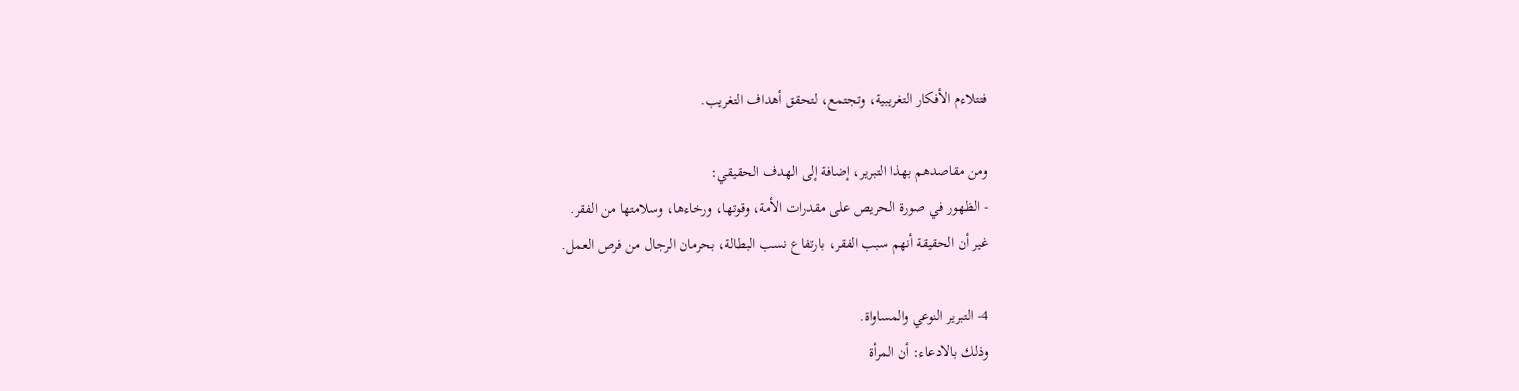فتتلاءم الأفكار التغريبية، وتجتمع، لتحقق أهداف التغريب.

ومن مقاصدهم بهذا التبرير، إضافة إلى الهدف الحقيقي:
- الظهور في صورة الحريص على مقدرات الأمة، وقوتها، ورخاءها، وسلامتها من الفقر.
غير أن الحقيقة أنهم سبب الفقر، بارتفاع نسب البطالة، بحرمان الرجال من فرص العمل.

4- التبرير النوعي والمساواة.
وذلك بالادعاء: أن المرأة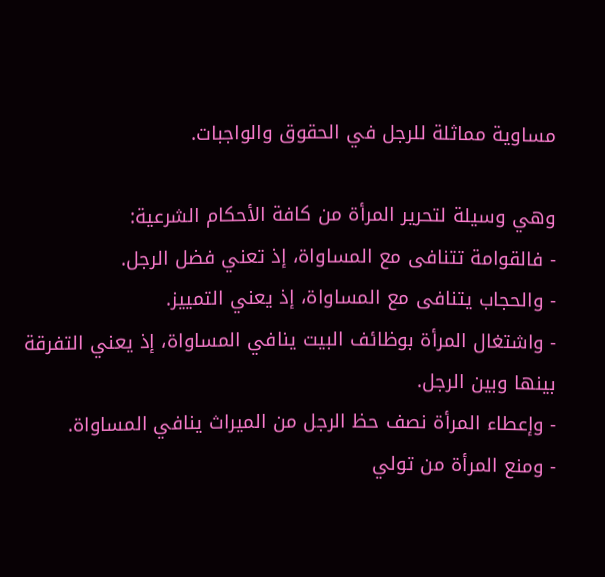مساوية مماثلة للرجل في الحقوق والواجبات.

وهي وسيلة لتحرير المرأة من كافة الأحكام الشرعية:
- فالقوامة تتنافى مع المساواة، إذ تعني فضل الرجل.
- والحجاب يتنافى مع المساواة، إذ يعني التمييز.
- واشتغال المرأة بوظائف البيت ينافي المساواة، إذ يعني التفرقة بينها وبين الرجل.
- وإعطاء المرأة نصف حظ الرجل من الميراث ينافي المساواة.
- ومنع المرأة من تولي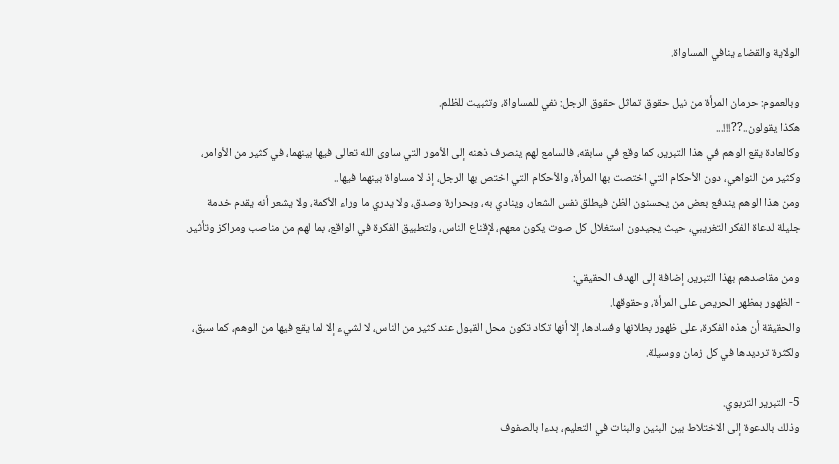الولاية والقضاء ينافي المساواة.

وبالعموم: حرمان المرأة من نيل حقوق تماثل حقوق الرجل: نفي للمساواة، وتثبيت للظلم.
هكذا يقولون..??!!!...
وكالعادة يقع الوهم في هذا التبرير، كما وقع في سابقه، فالسامع لهم ينصرف ذهنه إلى الأمور التي ساوى الله تعالى فيها بينهما، في كثير من الأوامر، وكثير من النواهي، دون الأحكام التي اختصت بها المرأة، والأحكام التي اختص بها الرجل، إذ لا مساواة بينهما فيها..
ومن هذا الوهم يندفع بعض من يحسنون الظن فيطلق نفس الشعار، وينادي به، وبحرارة وصدق، ولا يدري ما وراء الأكمة، ولا يشعر أنه يقدم خدمة جليلة لدعاة الفكر التغريبي، حيث يجيدون استغلال كل صوت يكون معهم، لإقناع الناس، ولتطبيق الفكرة في الواقع، بما لهم من مناصب ومراكز وتأثير.

ومن مقاصدهم بهذا التبرير، إضافة إلى الهدف الحقيقي:
- الظهور بمظهر الحريص على المرأة، وحقوقها.
والحقيقة أن هذه الفكرة، على ظهور بطلانها وفسادها، إلا أنها تكاد تكون محل القبول عند كثير من الناس، لا لشيء إلا لما يقع فيها من الوهم، كما سبق، ولكثرة ترديدها في كل زمان ووسيلة.

5- التبرير التربوي.
وذلك بالدعوة إلى الاختلاط بين البنين والبنات في التعليم، بدءا بالصفوف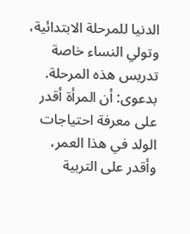الدنيا للمرحلة الابتدائية، وتولي النساء خاصة تدريس هذه المرحلة.
بدعوى: أن المرأة أقدر على معرفة احتياجات الولد في هذا العمر، وأقدر على التربية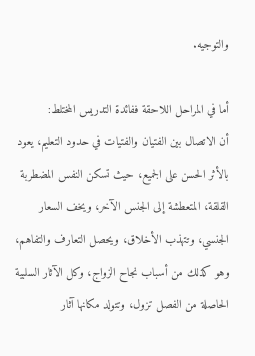والتوجيه.

أما في المراحل اللاحقة ففائدة التدريس المختلط:
أن الاتصال بين الفتيان والفتيات في حدود التعليم، يعود بالأثر الحسن على الجميع، حيث تسكن النفس المضطربة القلقة، المتعطشة إلى الجنس الآخر، ويخف السعار الجنسي، وتتهذب الأخلاق، ويحصل التعارف والتفاهم، وهو كذلك من أسباب نجاح الزواج، وكل الآثار السلبية الحاصلة من الفصل تزول، وتتولد مكانها آثار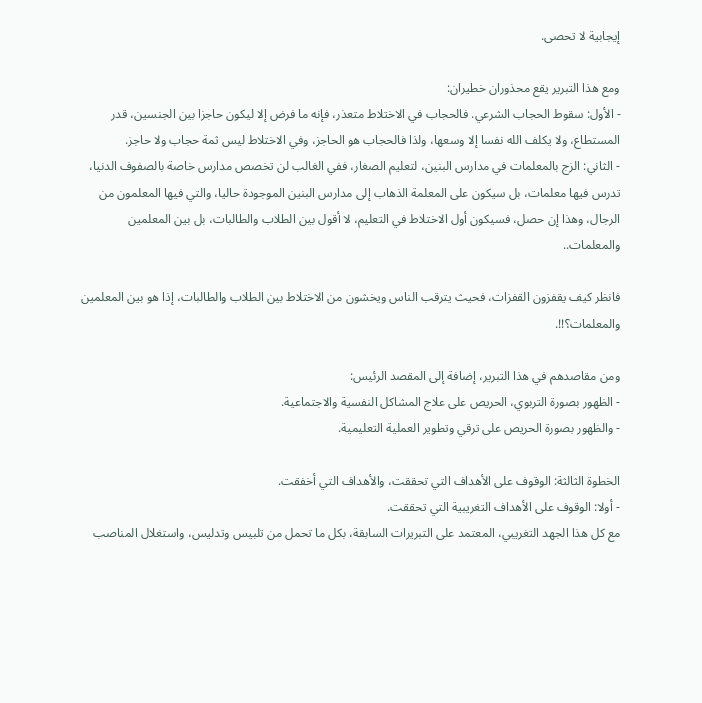إيجابية لا تحصى.

ومع هذا التبرير يقع محذوران خطيران:
- الأول: سقوط الحجاب الشرعي. فالحجاب في الاختلاط متعذر، فإنه ما فرض إلا ليكون حاجزا بين الجنسين، قدر المستطاع، ولا يكلف الله نفسا إلا وسعها، ولذا فالحجاب هو الحاجز، وفي الاختلاط ليس ثمة حجاب ولا حاجز.
- الثاني: الزج بالمعلمات في مدارس البنين، لتعليم الصغار، ففي الغالب لن تخصص مدارس خاصة بالصفوف الدنيا، تدرس فيها معلمات، بل سيكون على المعلمة الذهاب إلى مدارس البنين الموجودة حاليا، والتي فيها المعلمون من الرجال، وهذا إن حصل، فسيكون أول الاختلاط في التعليم، لا أقول بين الطلاب والطالبات، بل بين المعلمين والمعلمات..

فانظر كيف يقفزون القفزات، فحيث يترقب الناس ويخشون من الاختلاط بين الطلاب والطالبات، إذا هو بين المعلمين والمعلمات؟!!.

ومن مقاصدهم في هذا التبرير، إضافة إلى المقصد الرئيس:
- الظهور بصورة التربوي، الحريص على علاج المشاكل النفسية والاجتماعية.
- والظهور بصورة الحريص على ترقي وتطوير العملية التعليمية.

الخطوة الثالثة: الوقوف على الأهداف التي تحققت، والأهداف التي أخفقت.
- أولا: الوقوف على الأهداف التغريبية التي تحققت.
مع كل هذا الجهد التغريبي، المعتمد على التبريرات السابقة، بكل ما تحمل من تلبيس وتدليس، واستغلال المناصب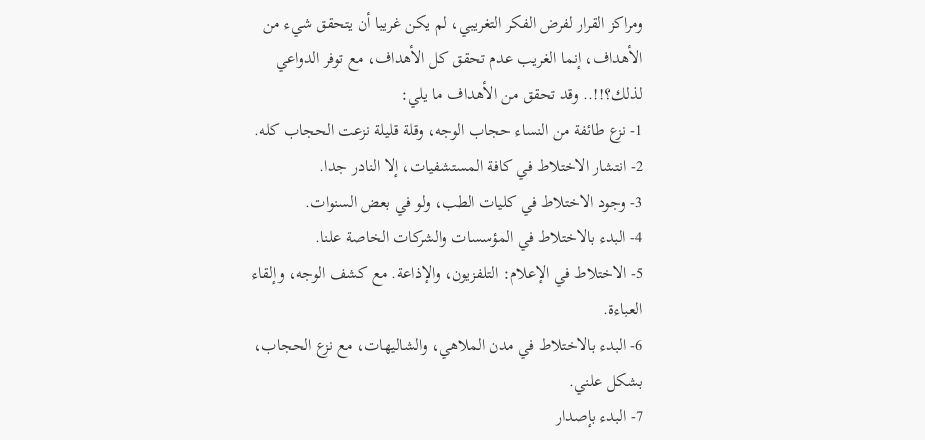ومراكز القرار لفرض الفكر التغريبي، لم يكن غريبا أن يتحقق شيء من الأهداف، إنما الغريب عدم تحقق كل الأهداف، مع توفر الدواعي لذلك؟!!.. وقد تحقق من الأهداف ما يلي:
1- نزع طائفة من النساء حجاب الوجه، وقلة قليلة نزعت الحجاب كله.
2- انتشار الاختلاط في كافة المستشفيات، إلا النادر جدا.
3- وجود الاختلاط في كليات الطب، ولو في بعض السنوات.
4- البدء بالاختلاط في المؤسسات والشركات الخاصة علنا.
5- الاختلاط في الإعلام: التلفزيون، والإذاعة. مع كشف الوجه، وإلقاء العباءة.
6- البدء بالاختلاط في مدن الملاهي، والشاليهات، مع نزع الحجاب، بشكل علني.
7- البدء بإصدار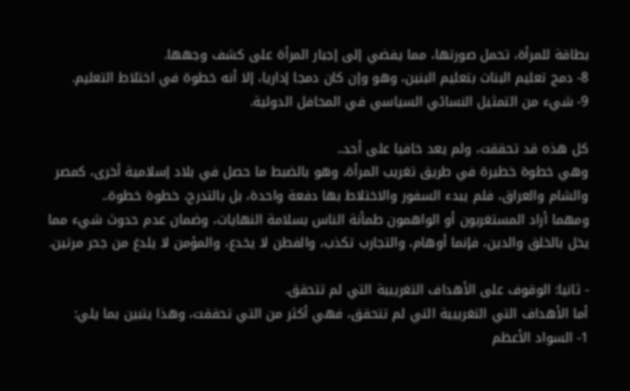بطاقة للمرأة، تحمل صورتها، مما يفضي إلى إجبار المرأة على كشف وجهها.
8- دمج تعليم البنات بتعليم البنين، وهو وإن كان دمجا إداريا، إلا أنه خطوة في اختلاط التعليم.
9- شيء من التمثيل النسائي السياسي في المحافل الدولية.

كل هذه قد تحققت، ولم يعد خافيا على أحد..
وهي خطوة خطيرة في طريق تغريب المرأة، وهو بالضبط ما حصل في بلاد إسلامية أخرى، كمصر والشام والعراق، فلم يبدء السفور والاختلاط بها دفعة واحدة، بل بالتدرج، خطوة خطوة..
ومهما أراد المستغربون أو الواهمون طمأنة الناس بسلامة النهايات، وضمان عدم حدوث شيء مما يخل بالخلق والدين، فإنما أوهام، والتجارب تكذب، والفطن لا يخدع، والمؤمن لا يلدغ من جحر مرتين.

- ثانيا: الوقوف على الأهداف التغريبية التي لم تتحقق.
أما الأهداف التي التغريبية التي لم تتحقق، فهي أكثر من التي تحققت، وهذا يتبين بما يلي:
1- السواد الأعظم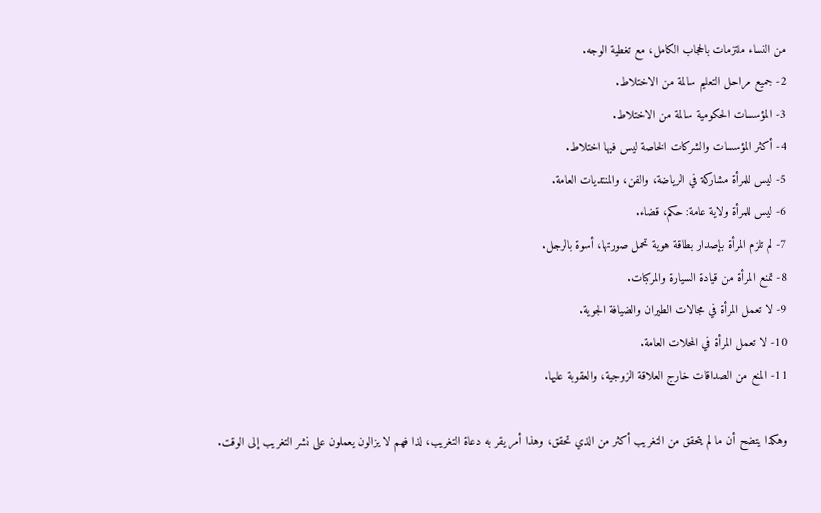من النساء ملتزمات بالحجاب الكامل، مع تغطية الوجه.
2- جميع مراحل التعليم سالمة من الاختلاط.
3- المؤسسات الحكومية سالمة من الاختلاط.
4- أكثر المؤسسات والشركات الخاصة ليس فيها اختلاط.
5- ليس للمرأة مشاركة في الرياضة، والفن، والمنتديات العامة.
6- ليس للمرأة ولاية عامة: حكم، قضاء.
7- لم تلزم المرأة بإصدار بطاقة هوية تحمل صورتها، أسوة بالرجل.
8- تمنع المرأة من قيادة السيارة والمركبات.
9- لا تعمل المرأة في مجالات الطيران والضيافة الجوية.
10- لا تعمل المرأة في المحلات العامة.
11- المنع من الصداقات خارج العلاقة الزوجية، والعقوبة عليها.

وهكذا يتضح أن ما لم يتحقق من التغريب أكثر من الذي تحقق، وهذا أمر يقر به دعاة التغريب، لذا فهم لا يزالون يعملون على نشر التغريب إلى الوقت.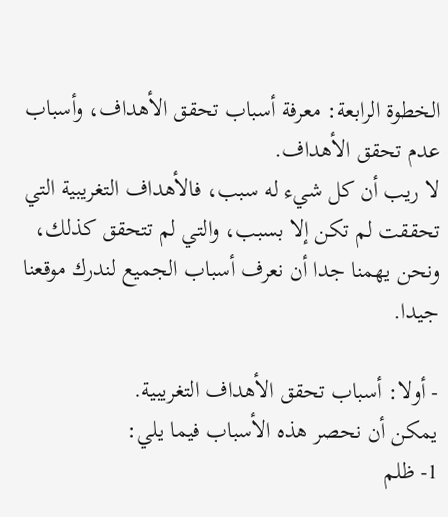الخطوة الرابعة: معرفة أسباب تحقق الأهداف، وأسباب عدم تحقق الأهداف.
لا ريب أن كل شيء له سبب، فالأهداف التغريبية التي تحققت لم تكن إلا بسبب، والتي لم تتحقق كذلك، ونحن يهمنا جدا أن نعرف أسباب الجميع لندرك موقعنا جيدا.

- أولا: أسباب تحقق الأهداف التغريبية.
يمكن أن نحصر هذه الأسباب فيما يلي:
1- ظلم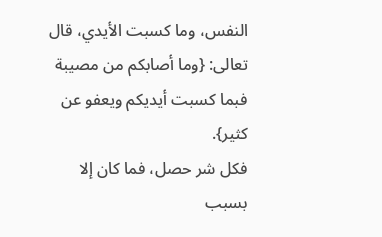النفس، وما كسبت الأيدي، قال تعالى: {وما أصابكم من مصيبة فبما كسبت أيديكم ويعفو عن كثير}.
فكل شر حصل، فما كان إلا بسبب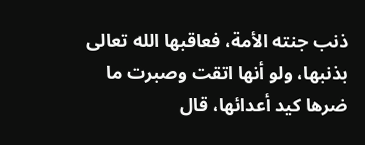ذنب جنته الأمة، فعاقبها الله تعالى بذنبها، ولو أنها اتقت وصبرت ما ضرها كيد أعدائها، قال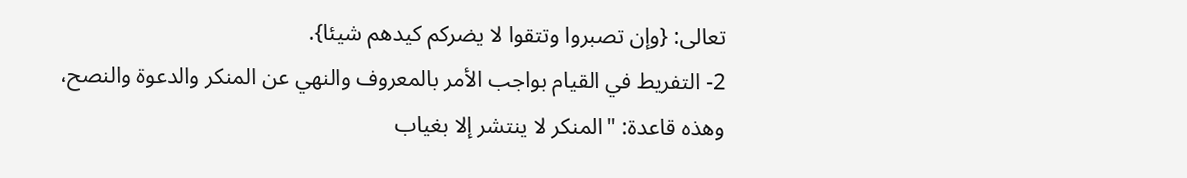تعالى: {وإن تصبروا وتتقوا لا يضركم كيدهم شيئا}.
2- التفريط في القيام بواجب الأمر بالمعروف والنهي عن المنكر والدعوة والنصح، وهذه قاعدة: "المنكر لا ينتشر إلا بغياب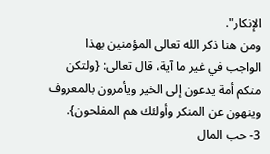الإنكار".
ومن هنا ذكر الله تعالى المؤمنين بهذا الواجب في غير ما آية، قال تعالى: {ولتكن منكم أمة يدعون إلى الخير ويأمرون بالمعروف وينهون عن المنكر وأولئك هم المفلحون}.
3- حب المال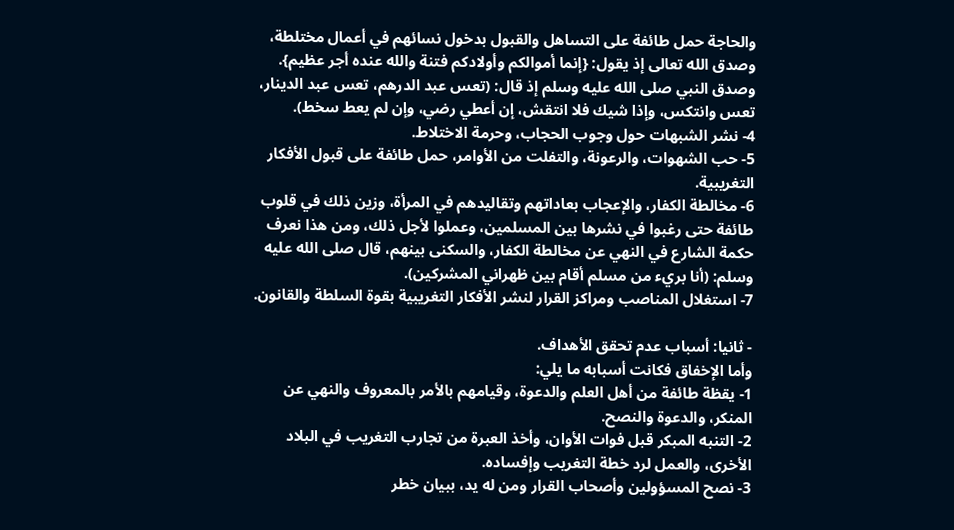والحاجة حمل طائفة على التساهل والقبول بدخول نسائهم في أعمال مختلطة، وصدق الله تعالى إذ يقول: {إنما أموالكم وأولادكم فتنة والله عنده أجر عظيم}.
وصدق النبي صلى الله عليه وسلم إذ قال: (تعس عبد الدرهم، تعس عبد الدينار، تعس وانتكس، وإذا شيك فلا انتقش، إن أعطي رضي، وإن لم يعط سخط).
4- نشر الشبهات حول وجوب الحجاب، وحرمة الاختلاط.
5- حب الشهوات، والرعونة، والتفلت من الأوامر، حمل طائفة على قبول الأفكار التغريبية.
6- مخالطة الكفار، والإعجاب بعاداتهم وتقاليدهم في المرأة، وزين ذلك في قلوب طائفة حتى رغبوا في نشرها بين المسلمين، وعملوا لأجل ذلك، ومن هذا نعرف حكمة الشارع في النهي عن مخالطة الكفار، والسكنى بينهم، قال صلى الله عليه وسلم: (أنا بريء من مسلم أقام بين ظهراني المشركين).
7- استغلال المناصب ومراكز القرار لنشر الأفكار التغريبية بقوة السلطة والقانون.

- ثانيا: أسباب عدم تحقق الأهداف.
وأما الإخفاق فكانت أسبابه ما يلي:
1- يقظة طائفة من أهل العلم والدعوة، وقيامهم بالأمر بالمعروف والنهي عن المنكر، والدعوة والنصح.
2- التنبه المبكر قبل فوات الأوان، وأخذ العبرة من تجارب التغريب في البلاد الأخرى، والعمل لرد خطة التغريب وإفساده.
3- نصح المسؤولين وأصحاب القرار ومن له يد، ببيان خطر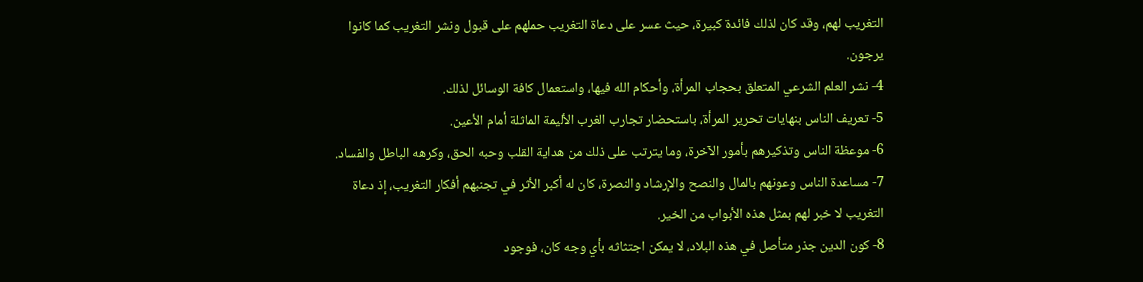التغريب لهم، وقد كان لذلك فائدة كبيرة، حيث عسر على دعاة التغريب حملهم على قبول ونشر التغريب كما كانوا يرجون.
4- نشر العلم الشرعي المتعلق بحجاب المرأة، وأحكام الله فيها، واستعمال كافة الوسائل لذلك.
5- تعريف الناس بنهايات تحرير المرأة، باستحضار تجارب الغرب الأليمة الماثلة أمام الأعين.
6- موعظة الناس وتذكيرهم بأمور الآخرة، وما يترتب على ذلك من هداية القلب وحبه الحق، وكرهه الباطل والفساد.
7- مساعدة الناس وعونهم بالمال والنصح والإرشاد والنصرة، كان له أكبر الأثر في تجنبهم أفكار التغريب، إذ دعاة التغريب لا خبر لهم بمثل هذه الأبواب من الخير.
8- كون الدين جذر متأصل في هذه البلاد، لا يمكن اجتثاثه بأي وجه كان، فوجود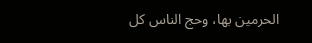الحرمين بها، وحج الناس كل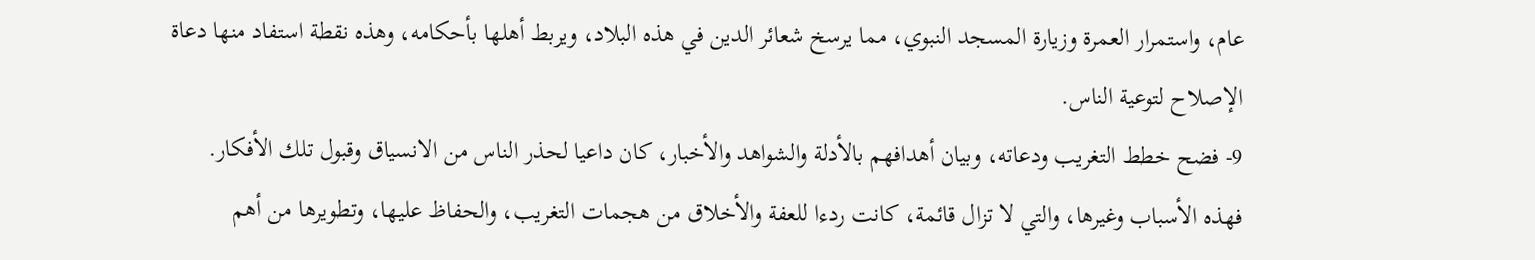عام، واستمرار العمرة وزيارة المسجد النبوي، مما يرسخ شعائر الدين في هذه البلاد، ويربط أهلها بأحكامه، وهذه نقطة استفاد منها دعاة الإصلاح لتوعية الناس.
9- فضح خطط التغريب ودعاته، وبيان أهدافهم بالأدلة والشواهد والأخبار، كان داعيا لحذر الناس من الانسياق وقبول تلك الأفكار.
فهذه الأسباب وغيرها، والتي لا تزال قائمة، كانت ردءا للعفة والأخلاق من هجمات التغريب، والحفاظ عليها، وتطويرها من أهم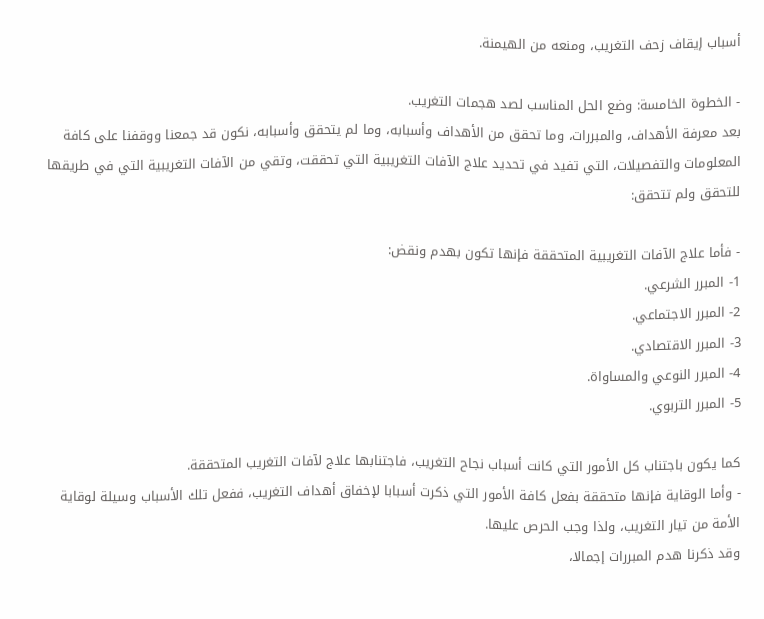أسباب إيقاف زحف التغريب، ومنعه من الهيمنة.

- الخطوة الخامسة: وضع الحل المناسب لصد هجمات التغريب.
بعد معرفة الأهداف، والمبررات، وما تحقق من الأهداف وأسبابه، وما لم يتحقق وأسبابه، نكون قد جمعنا ووقفنا على كافة المعلومات والتفصيلات، التي تفيد في تحديد علاج الآفات التغريبية التي تحققت، وتقي من الآفات التغريبية التي في طريقها للتحقق ولم تتحقق:

- فأما علاج الآفات التغريبية المتحققة فإنها تكون بهدم ونقض:
1- المبرر الشرعي.
2- المبرر الاجتماعي.
3- المبرر الاقتصادي.
4- المبرر النوعي والمساواة.
5- المبرر التربوي.

كما يكون باجتناب كل الأمور التي كانت أسباب نجاح التغريب، فاجتنابها علاج لآفات التغريب المتحققة.
- وأما الوقاية فإنها متحققة بفعل كافة الأمور التي ذكرت أسبابا لإخفاق أهداف التغريب، ففعل تلك الأسباب وسيلة لوقاية الأمة من تيار التغريب، ولذا وجب الحرص عليها.
وقد ذكرنا هدم المبررات إجمالا،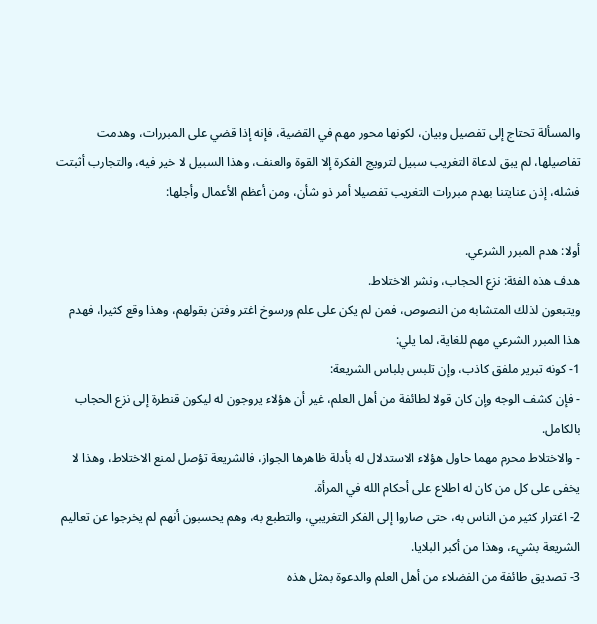والمسألة تحتاج إلى تفصيل وبيان، لكونها محور مهم في القضية، فإنه إذا قضي على المبررات، وهدمت تفاصيلها، لم يبق لدعاة التغريب سبيل لترويج الفكرة إلا القوة والعنف، وهذا السبيل لا خير فيه، والتجارب أثبتت فشله، إذن عنايتنا بهدم مبررات التغريب تفصيلا أمر ذو شأن، ومن أعظم الأعمال وأجلها:

أولا: هدم المبرر الشرعي.
هدف هذه الفئة: نزع الحجاب، ونشر الاختلاط.
ويتبعون لذلك المتشابه من النصوص، فمن لم يكن على علم ورسوخ اغتر وفتن بقولهم، وهذا وقع كثيرا، فهدم هذا المبرر الشرعي مهم للغاية، لما يلي:
1- كونه تبرير ملفق كاذب، وإن تلبس بلباس الشريعة:
- فإن كشف الوجه وإن كان قولا لطائفة من أهل العلم، غير أن هؤلاء يروجون له ليكون قنطرة إلى نزع الحجاب بالكامل.
- والاختلاط محرم مهما حاول هؤلاء الاستدلال له بأدلة ظاهرها الجواز، فالشريعة تؤصل لمنع الاختلاط، وهذا لا يخفى على كل من كان له اطلاع على أحكام الله في المرأة.
2- اغترار كثير من الناس به، حتى صاروا إلى الفكر التغريبي، والتطبع به، وهم يحسبون أنهم لم يخرجوا عن تعاليم الشريعة بشيء، وهذا من أكبر البلايا.
3- تصديق طائفة من الفضلاء من أهل العلم والدعوة بمثل هذه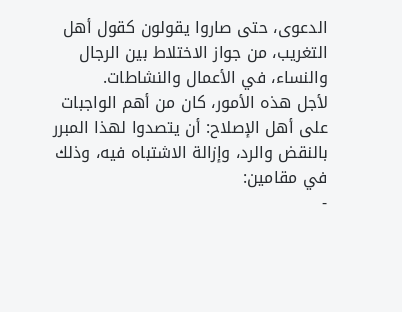الدعوى، حتى صاروا يقولون كقول أهل التغريب، من جواز الاختلاط بين الرجال والنساء، في الأعمال والنشاطات.
لأجل هذه الأمور، كان من أهم الواجبات على أهل الإصلاح: أن يتصدوا لهذا المبرر بالنقض والرد، وإزالة الاشتباه فيه، وذلك في مقامين:
-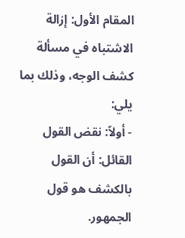المقام الأول: إزالة الاشتباه في مسألة كشف الوجه، وذلك بما يلي:
- أولاً: نقض القول القائل: أن القول بالكشف هو قول الجمهور.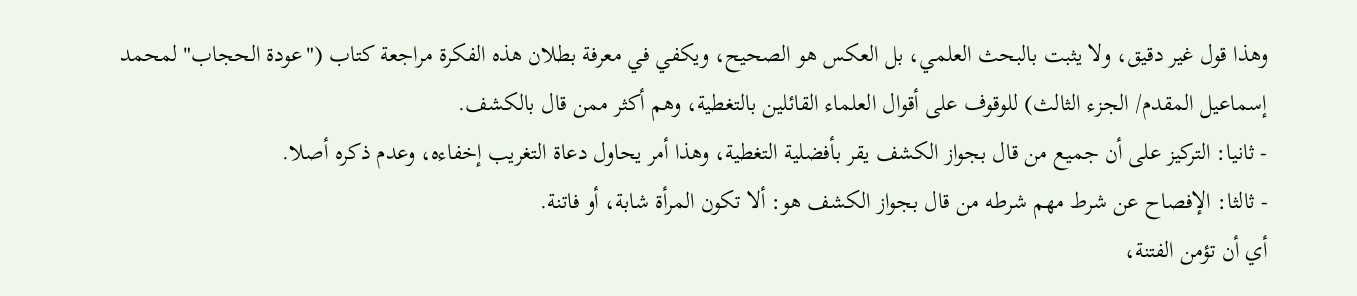وهذا قول غير دقيق، ولا يثبت بالبحث العلمي، بل العكس هو الصحيح، ويكفي في معرفة بطلان هذه الفكرة مراجعة كتاب ("عودة الحجاب" لمحمد إسماعيل المقدم/ الجزء الثالث) للوقوف على أقوال العلماء القائلين بالتغطية، وهم أكثر ممن قال بالكشف.
- ثانيا: التركيز على أن جميع من قال بجواز الكشف يقر بأفضلية التغطية، وهذا أمر يحاول دعاة التغريب إخفاءه، وعدم ذكره أصلا.
- ثالثا: الإفصاح عن شرط مهم شرطه من قال بجواز الكشف هو: ألا تكون المرأة شابة، أو فاتنة.
أي أن تؤمن الفتنة،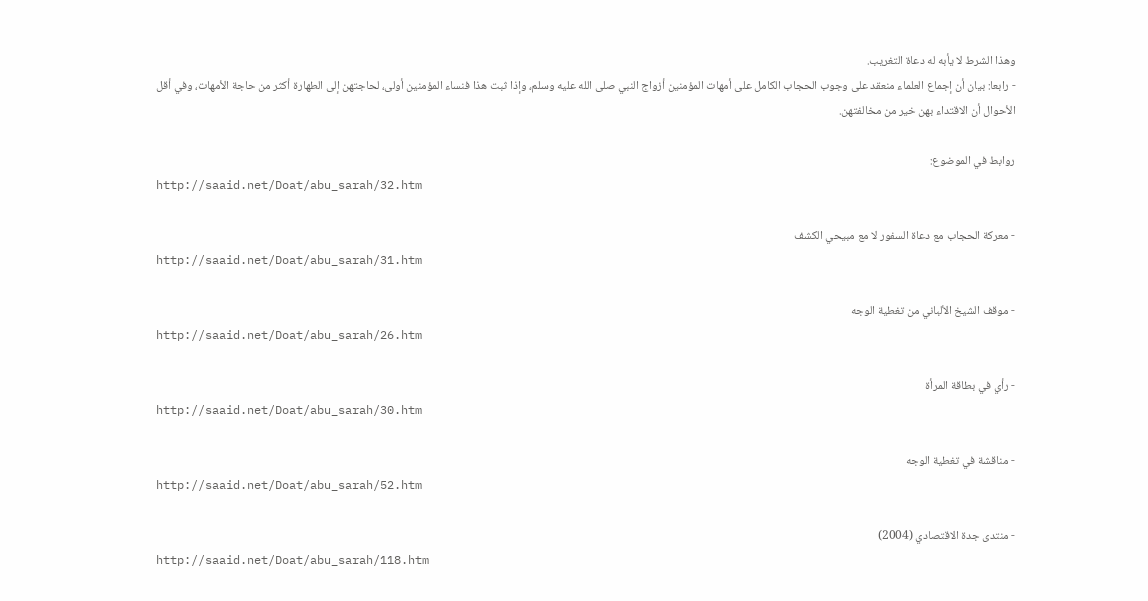وهذا الشرط لا يأبه له دعاة التغريب.
- رابعا: بيان أن إجماع العلماء منعقد على وجوب الحجاب الكامل على أمهات المؤمنين أزواج النبي صلى الله عليه وسلم، وإذا ثبت هذا فنساء المؤمنين أولى، لحاجتهن إلى الطهارة أكثر من حاجة الأمهات، وفي أقل الأحوال أن الاقتداء بهن خير من مخالفتهن.

روابط في الموضوع:
http://saaid.net/Doat/abu_sarah/32.htm

- معركة الحجاب مع دعاة السفور لا مع مبيحي الكشف
http://saaid.net/Doat/abu_sarah/31.htm

- موقف الشيخ الألباني من تغطية الوجه
http://saaid.net/Doat/abu_sarah/26.htm

- رأي في بطاقة المرأة
http://saaid.net/Doat/abu_sarah/30.htm

- مناقشة في تغطية الوجه
http://saaid.net/Doat/abu_sarah/52.htm

- منتدى جدة الاقتصادي (2004)
http://saaid.net/Doat/abu_sarah/118.htm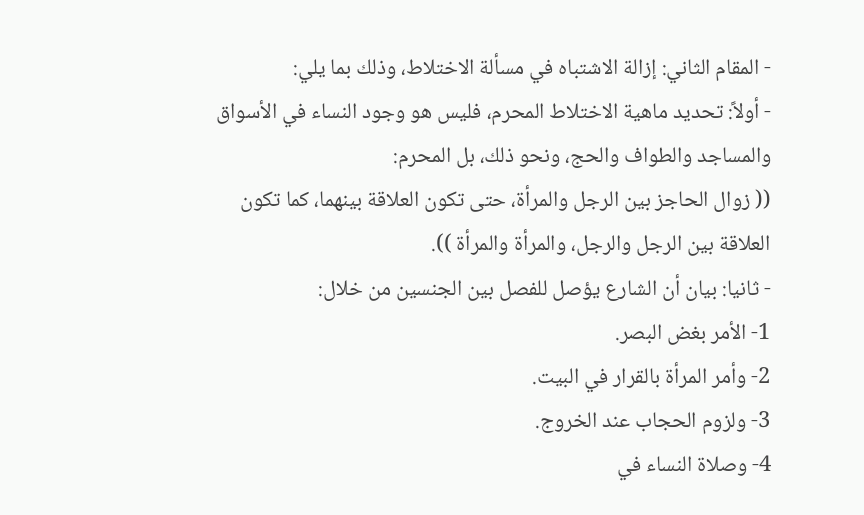- المقام الثاني: إزالة الاشتباه في مسألة الاختلاط، وذلك بما يلي:
- أولاً: تحديد ماهية الاختلاط المحرم، فليس هو وجود النساء في الأسواق والمساجد والطواف والحج، ونحو ذلك، بل المحرم:
(( زوال الحاجز بين الرجل والمرأة، حتى تكون العلاقة بينهما، كما تكون العلاقة بين الرجل والرجل، والمرأة والمرأة )).
- ثانيا: بيان أن الشارع يؤصل للفصل بين الجنسين من خلال:
1- الأمر بغض البصر.
2- وأمر المرأة بالقرار في البيت.
3- ولزوم الحجاب عند الخروج.
4- وصلاة النساء في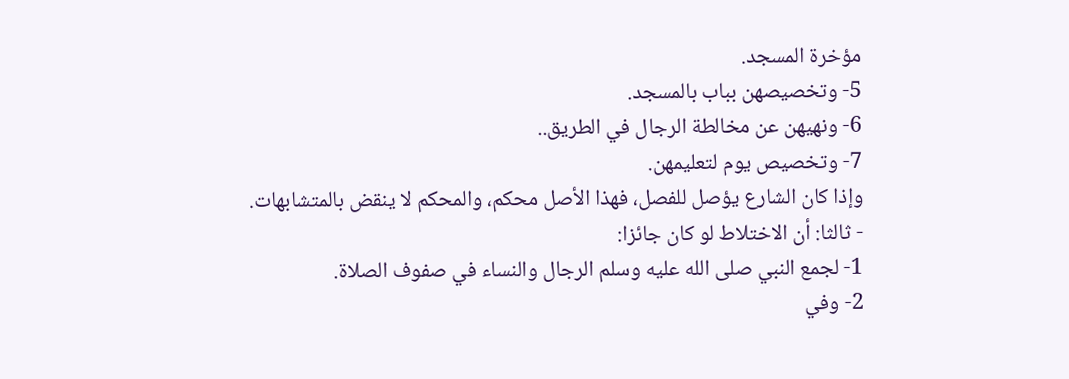مؤخرة المسجد.
5- وتخصيصهن بباب بالمسجد.
6- ونهيهن عن مخالطة الرجال في الطريق..
7- وتخصيص يوم لتعليمهن.
وإذا كان الشارع يؤصل للفصل، فهذا الأصل محكم، والمحكم لا ينقض بالمتشابهات.
- ثالثا: أن الاختلاط لو كان جائزا:
1- لجمع النبي صلى الله عليه وسلم الرجال والنساء في صفوف الصلاة.
2- وفي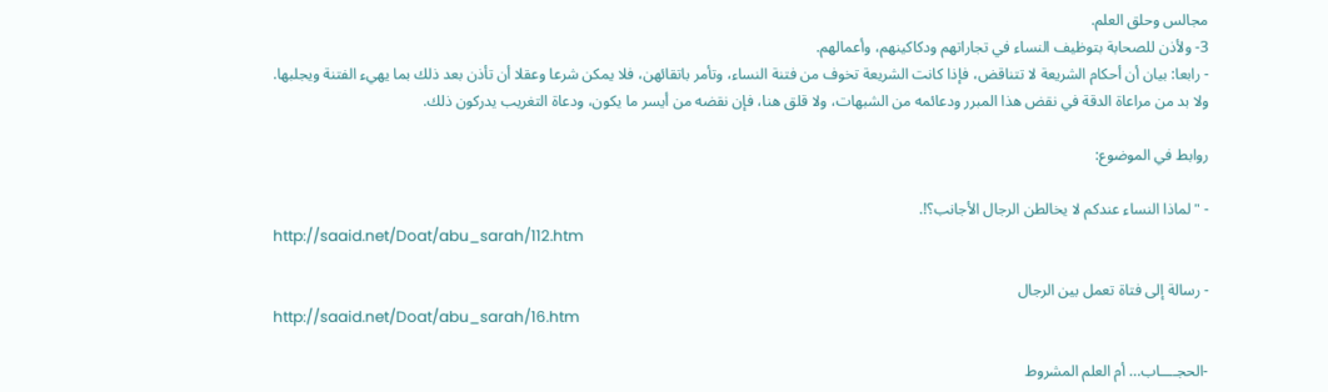مجالس وحلق العلم.
3- ولأذن للصحابة بتوظيف النساء في تجاراتهم ودكاكينهم، وأعمالهم.
- رابعا: بيان أن أحكام الشريعة لا تتناقض، فإذا كانت الشريعة تخوف من فتنة النساء، وتأمر باتقائهن، فلا يمكن شرعا وعقلا أن تأذن بعد ذلك بما يهيء الفتنة ويجلبها.
ولا بد من مراعاة الدقة في نقض هذا المبرر ودعائمه من الشبهات، ولا قلق هنا، فإن نقضه من أيسر ما يكون، ودعاة التغريب يدركون ذلك.

روابط في الموضوع:

- "لماذا النساء عندكم لا يخالطن الرجال الأجانب؟!.
http://saaid.net/Doat/abu_sarah/112.htm

- رسالة إلى فتاة تعمل بين الرجال
http://saaid.net/Doat/abu_sarah/16.htm

-الحجــــاب... أم العلم المشروط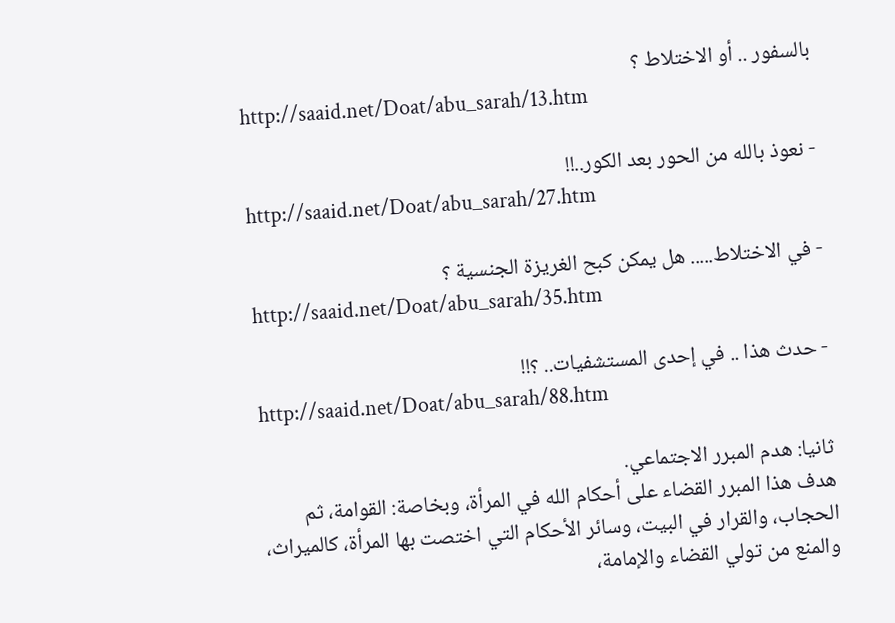بالسفور .. أو الاختلاط ؟
http://saaid.net/Doat/abu_sarah/13.htm

- نعوذ بالله من الحور بعد الكور..!!
http://saaid.net/Doat/abu_sarah/27.htm

- في الاختلاط..... هل يمكن كبح الغريزة الجنسية ؟
http://saaid.net/Doat/abu_sarah/35.htm

- حدث هذا .. في إحدى المستشفيات.. ؟!!
http://saaid.net/Doat/abu_sarah/88.htm

ثانيا: هدم المبرر الاجتماعي.
هدف هذا المبرر القضاء على أحكام الله في المرأة، وبخاصة: القوامة، ثم الحجاب، والقرار في البيت، وسائر الأحكام التي اختصت بها المرأة، كالميراث، والمنع من تولي القضاء والإمامة،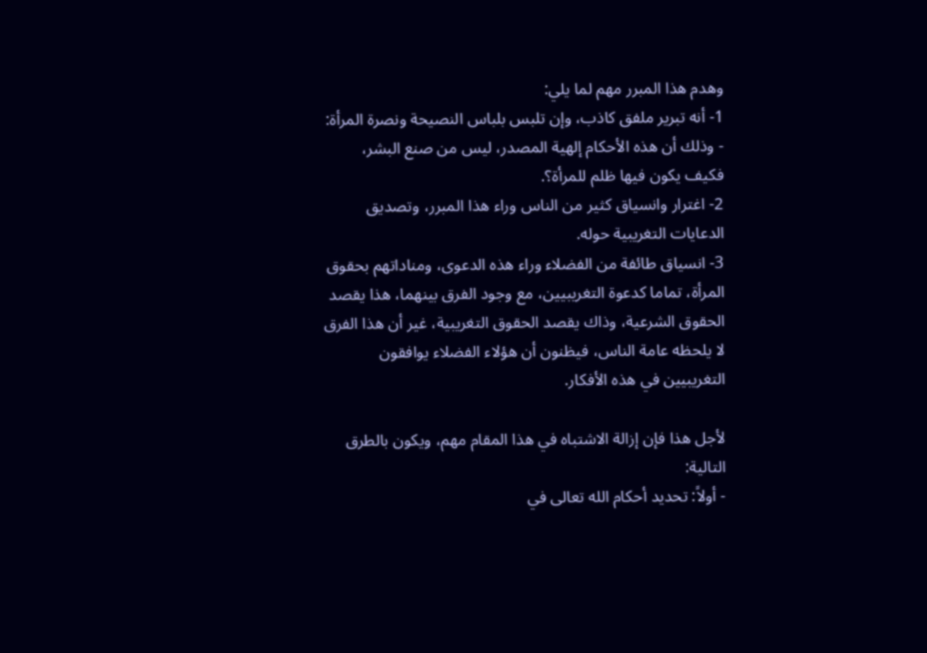وهدم هذا المبرر مهم لما يلي:
1- أنه تبرير ملفق كاذب، وإن تلبس بلباس النصيحة ونصرة المرأة:
- وذلك أن هذه الأحكام إلهية المصدر، ليس من صنع البشر، فكيف يكون فيها ظلم للمرأة؟‍.
2- اغترار وانسياق كثير من الناس وراء هذا المبرر، وتصديق الدعايات التغريبية حوله.
3- انسياق طائفة من الفضلاء وراء هذه الدعوى، ومناداتهم بحقوق المرأة، تماما كدعوة التغريبيين، مع وجود الفرق بينهما، هذا يقصد الحقوق الشرعية، وذاك يقصد الحقوق التغريبية، غير أن هذا الفرق لا يلحظه عامة الناس، فيظنون أن هؤلاء الفضلاء يوافقون التغريبيين في هذه الأفكار.

لأجل هذا فإن إزالة الاشتباه في هذا المقام مهم، ويكون بالطرق التالية:
- أولاً: تحديد أحكام الله تعالى في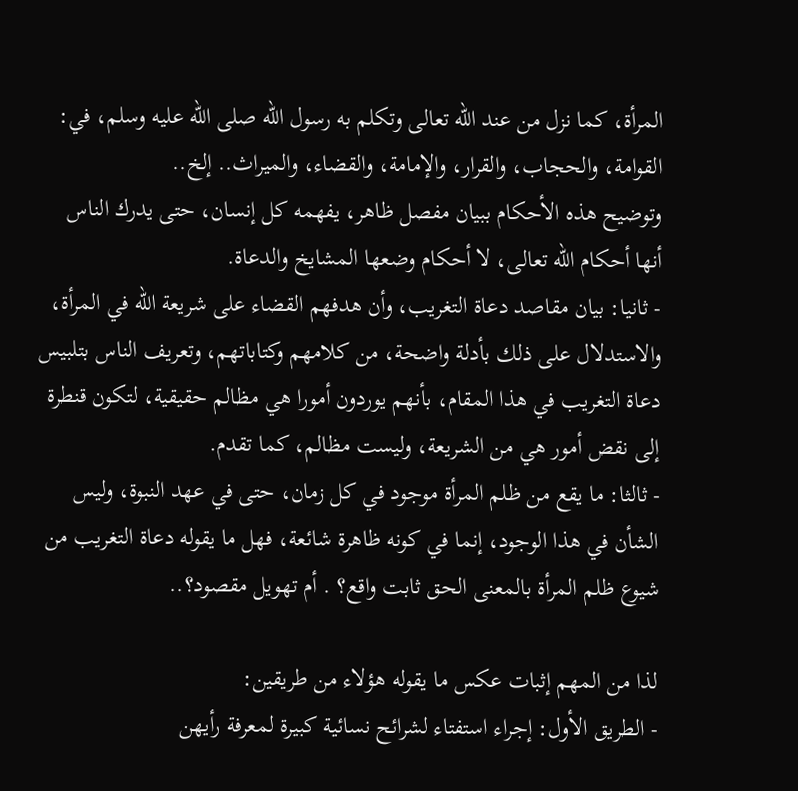المرأة، كما نزل من عند الله تعالى وتكلم به رسول الله صلى الله عليه وسلم، في: القوامة، والحجاب، والقرار، والإمامة، والقضاء، والميراث.. إلخ..
وتوضيح هذه الأحكام ببيان مفصل ظاهر، يفهمه كل إنسان، حتى يدرك الناس أنها أحكام الله تعالى، لا أحكام وضعها المشايخ والدعاة.
- ثانيا: بيان مقاصد دعاة التغريب، وأن هدفهم القضاء على شريعة الله في المرأة، والاستدلال على ذلك بأدلة واضحة، من كلامهم وكتاباتهم، وتعريف الناس بتلبيس دعاة التغريب في هذا المقام، بأنهم يوردون أمورا هي مظالم حقيقية، لتكون قنطرة إلى نقض أمور هي من الشريعة، وليست مظالم، كما تقدم.
- ثالثا: ما يقع من ظلم المرأة موجود في كل زمان، حتى في عهد النبوة، وليس الشأن في هذا الوجود، إنما في كونه ظاهرة شائعة، فهل ما يقوله دعاة التغريب من شيوع ظلم المرأة بالمعنى الحق ثابت واقع؟ . أم تهويل مقصود؟..

لذا من المهم إثبات عكس ما يقوله هؤلاء من طريقين:
- الطريق الأول: إجراء استفتاء لشرائح نسائية كبيرة لمعرفة رأيهن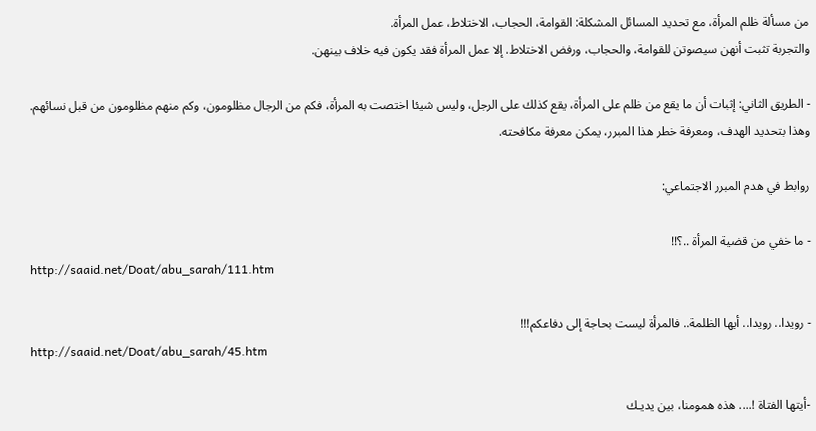من مسألة ظلم المرأة، مع تحديد المسائل المشكلة: القوامة، الحجاب، الاختلاط، عمل المرأة.
والتجربة تثبت أنهن سيصوتن للقوامة، والحجاب، ورفض الاختلاط. إلا عمل المرأة فقد يكون فيه خلاف بينهن.

- الطريق الثاني: إثبات أن ما يقع من ظلم على المرأة، يقع كذلك على الرجل، وليس شيئا اختصت به المرأة، فكم من الرجال مظلومون، وكم منهم مظلومون من قبل نسائهم.
وهذا بتحديد الهدف، ومعرفة خطر هذا المبرر، يمكن معرفة مكافحته.

روابط في هدم المبرر الاجتماعي:

- ما خفي من قضية المرأة ..؟!!
http://saaid.net/Doat/abu_sarah/111.htm

- رويدا.. رويدا.. أيها الظلمة.. فالمرأة ليست بحاجة إلى دفاعكم!!!
http://saaid.net/Doat/abu_sarah/45.htm

-أيتها الفتاة !.... هذه همومنا، بين يديـك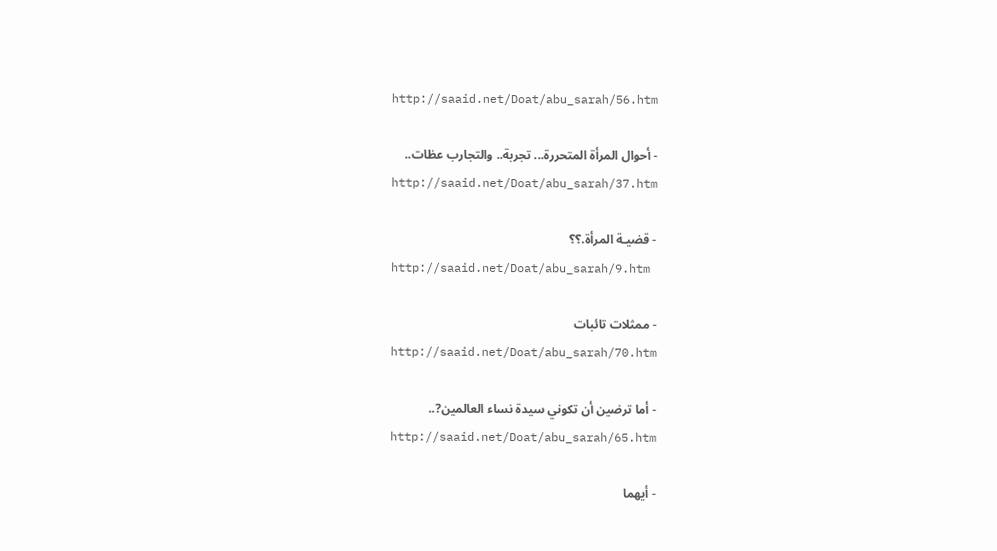http://saaid.net/Doat/abu_sarah/56.htm

- أحوال المرأة المتحررة... تجربة.. والتجارب عظات..
http://saaid.net/Doat/abu_sarah/37.htm

- قضيـة المرأة.؟؟
http://saaid.net/Doat/abu_sarah/9.htm

- ممثلات تائبات
http://saaid.net/Doat/abu_sarah/70.htm

- أما ترضين أن تكوني سيدة نساء العالمين?..
http://saaid.net/Doat/abu_sarah/65.htm

- أيهما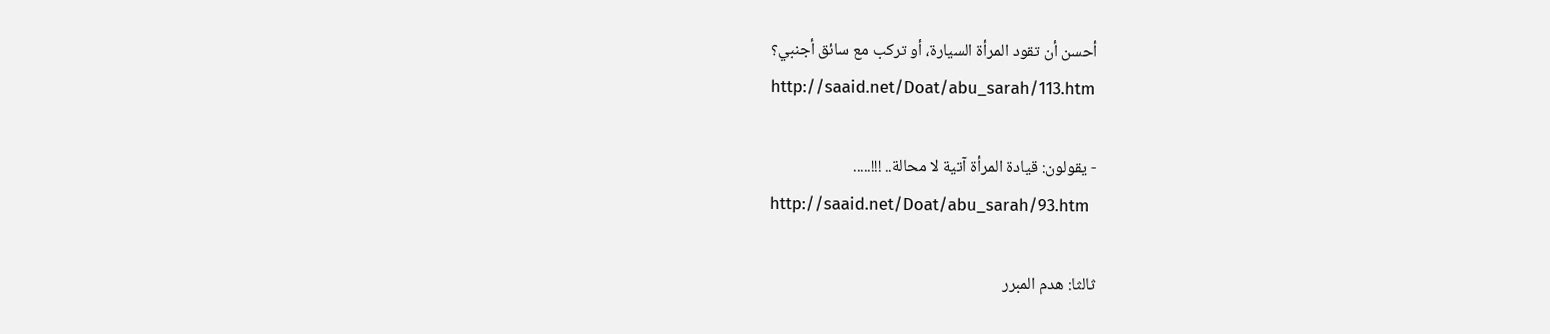أحسن أن تقود المرأة السيارة، أو تركب مع سائق أجنبي؟
http://saaid.net/Doat/abu_sarah/113.htm

- يقولون: قيادة المرأة آتية لا محالة.. !!!.....
http://saaid.net/Doat/abu_sarah/93.htm

ثالثا: هدم المبرر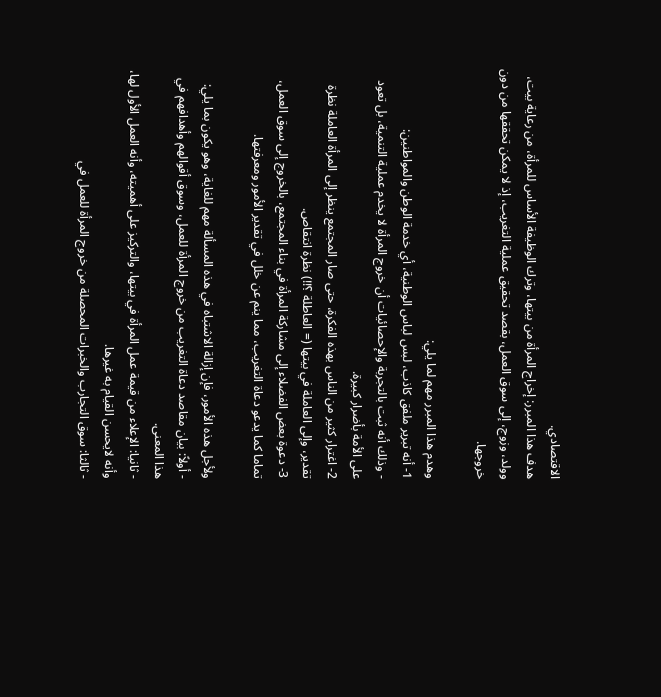الاقتصادي.
هدف هذا المبرر: إخراج المرأة من بيتها، وترك الوظيفة الأساس للمرأة، من رعاية بيت، وولد، وزوج، إلى سوق العمل، بقصد تحقيق عملية التغريب، إذ لا يمكن تحققها من دون خروجها.

وهدم هذا المبرر مهم لما يلي:
1- أنه تبرير ملفق كاذب، لبس لباس الوطنية، أي خدمة الوطن والمواطنين:
- وذلك أنه ثبت بالتجربة والإحصائيات أن خروج المرأة لا يخدم عملية التنمية، بل تعود على الأمة بأضرار كبيرة.
2- اغترار كثير من الناس بهذه الفكرة، حتى صار المجتمع ينظر إلى المرأة العاملة نظرة تقدير، وإلى العاملة في بيتها (= العاطلة ؟!!) نظرة انتقاص.
3- دعوة بعض الفضلاء إلى مشاركة المرأة في بناء المجتمع، بالخروج إلى سوق العمل، تماما كما يدعو دعاة التغريب، مما ينم عن خلل في تقدير الأمور ومعرفتها.

ولأجل هذه الأمور، فإن إزالة الاشتباه في هذه المسألة مهم للغاية، وهو يكون بما يلي:
- أولاً: بيان مقاصد دعاة التغريب من خروج المرأة للعمل، وسوق أقوالهم وأهدافهم في هذا المعنى.
- ثانيا: الإعلاء من قيمة عمل المرأة في بيتها، والتركيز على أهميته، وأنه العمل الأول لها، وأنه لايحسن القيام به غيرها.
- ثالثا: سوق التجارب والخبرات المحصلة من خروج المرأة للعمل في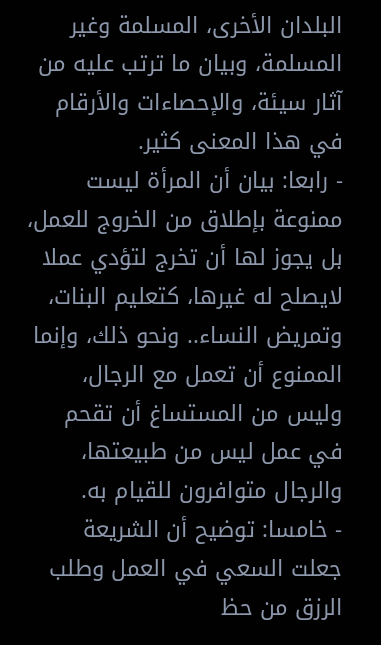البلدان الأخرى، المسلمة وغير المسلمة، وبيان ما ترتب عليه من آثار سيئة، والإحصاءات والأرقام في هذا المعنى كثير.
- رابعا: بيان أن المرأة ليست ممنوعة بإطلاق من الخروج للعمل، بل يجوز لها أن تخرج لتؤدي عملا لايصلح له غيرها، كتعليم البنات، وتمريض النساء.. ونحو ذلك، وإنما الممنوع أن تعمل مع الرجال، وليس من المستساغ أن تقحم في عمل ليس من طبيعتها، والرجال متوافرون للقيام به.
- خامسا: توضيح أن الشريعة جعلت السعي في العمل وطلب الرزق من حظ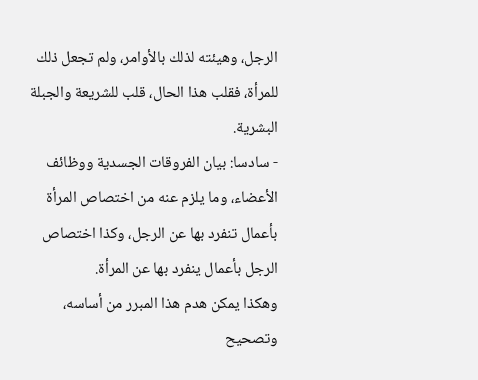الرجل، وهيئته لذلك بالأوامر، ولم تجعل ذلك للمرأة، فقلب هذا الحال، قلب للشريعة والجبلة البشرية.
- سادسا: بيان الفروقات الجسدية ووظائف الأعضاء، وما يلزم عنه من اختصاص المرأة بأعمال تنفرد بها عن الرجل، وكذا اختصاص الرجل بأعمال ينفرد بها عن المرأة.
وهكذا يمكن هدم هذا المبرر من أساسه، وتصحيح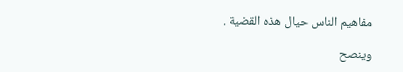مفاهيم الناس حيال هذه القضية .

وينصح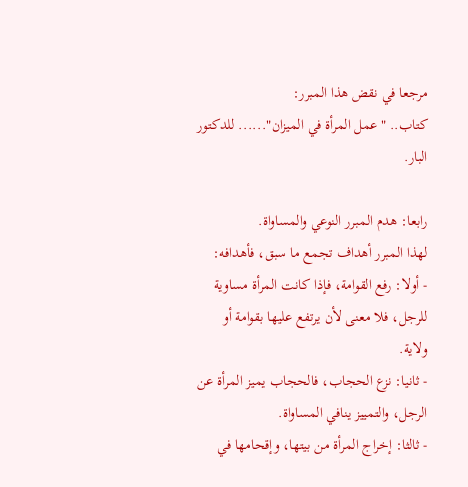مرجعا في نقض هذا المبرر:
كتاب.. "عمل المرأة في الميزان"...... للدكتور البار.

رابعا: هدم المبرر النوعي والمساواة.
لهذا المبرر أهداف تجمع ما سبق، فأهدافه:
- أولا: رفع القوامة، فإذا كانت المرأة مساوية للرجل، فلا معنى لأن يرتفع عليها بقوامة أو ولاية.
- ثانيا: نزع الحجاب، فالحجاب يميز المرأة عن الرجل، والتمييز ينافي المساواة.
- ثالثا: إخراج المرأة من بيتها، وإقحامها في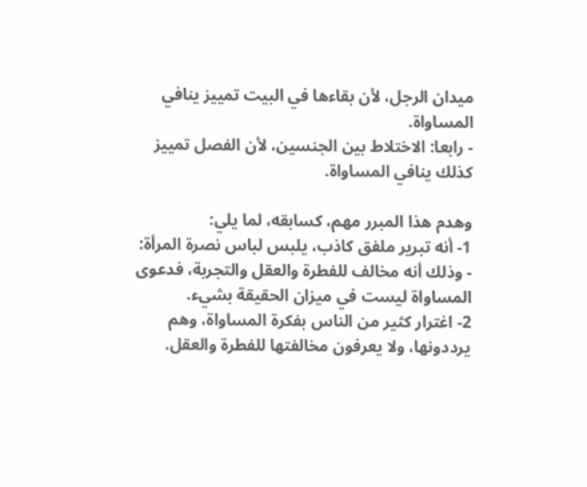ميدان الرجل، لأن بقاءها في البيت تمييز ينافي المساواة.
- رابعا: الاختلاط بين الجنسين، لأن الفصل تمييز كذلك ينافي المساواة.

وهدم هذا المبرر مهم، كسابقه، لما يلي:
1- أنه تبرير ملفق كاذب، يلبس لباس نصرة المرأة:
- وذلك أنه مخالف للفطرة والعقل والتجربة، فدعوى المساواة ليست في ميزان الحقيقة بشيء.
2- اغترار كثير من الناس بفكرة المساواة، وهم يرددونها، ولا يعرفون مخالفتها للفطرة والعقل.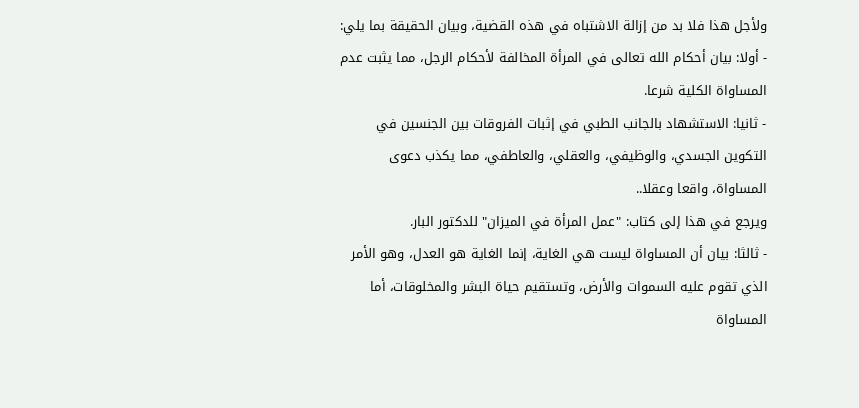ولأجل هذا فلا بد من إزالة الاشتباه في هذه القضية، وبيان الحقيقة بما يلي:
- أولا: بيان أحكام الله تعالى في المرأة المخالفة لأحكام الرجل، مما يثبت عدم المساواة الكلية شرعا.
- ثانيا: الاستشهاد بالجانب الطبي في إثبات الفروقات بين الجنسين في التكوين الجسدي، والوظيفي، والعقلي، والعاطفي، مما يكذب دعوى المساواة، واقعا وعقلا..
ويرجع في هذا إلى كتاب: "عمل المرأة في الميزان" للدكتور البار.
- ثالثا: بيان أن المساواة ليست هي الغاية، إنما الغاية هو العدل، وهو الأمر الذي تقوم عليه السموات والأرض، وتستقيم حياة البشر والمخلوقات، أما المساواة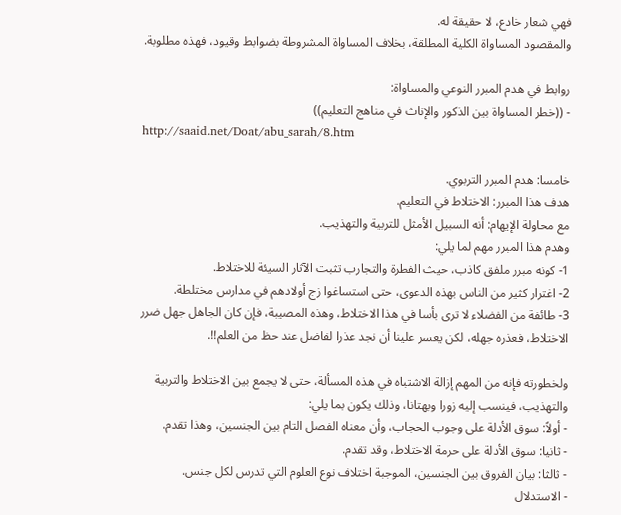فهي شعار خادع، لا حقيقة له.
والمقصود المساواة الكلية المطلقة، بخلاف المساواة المشروطة بضوابط وقيود، فهذه مطلوبة.

روابط في هدم المبرر النوعي والمساواة:
- ((خطر المساواة بين الذكور والإناث في مناهج التعليم))
http://saaid.net/Doat/abu_sarah/8.htm

خامسا: هدم المبرر التربوي.
هدف هذا المبرر: الاختلاط في التعليم.
مع محاولة الإيهام: أنه السبيل الأمثل للتربية والتهذيب.
وهدم هذا المبرر مهم لما يلي:
1- كونه مبرر ملفق كاذب، حيث الفطرة والتجارب تثبت الآثار السيئة للاختلاط.
2- اغترار كثير من الناس بهذه الدعوى، حتى استساغوا زج أولادهم في مدارس مختلطة.
3- طائفة من الفضلاء لا ترى بأسا في هذا الاختلاط، وهذه المصيبة، فإن كان الجاهل جهل ضرر الاختلاط، فعذره جهله، لكن يعسر علينا أن نجد عذرا لفاضل عند حظ من العلم!!.

ولخطورته فإنه من المهم إزالة الاشتباه في هذه المسألة، حتى لا يجمع بين الاختلاط والتربية والتهذيب، فينسب إليه زورا وبهتانا، وذلك يكون بما يلي:
- أولاً: سوق الأدلة على وجوب الحجاب، وأن معناه الفصل التام بين الجنسين، وهذا تقدم.
- ثانيا: سوق الأدلة على حرمة الاختلاط، وقد تقدم.
- ثالثا: بيان الفروق بين الجنسين، الموجبة اختلاف نوع العلوم التي تدرس لكل جنس.
- الاستدلال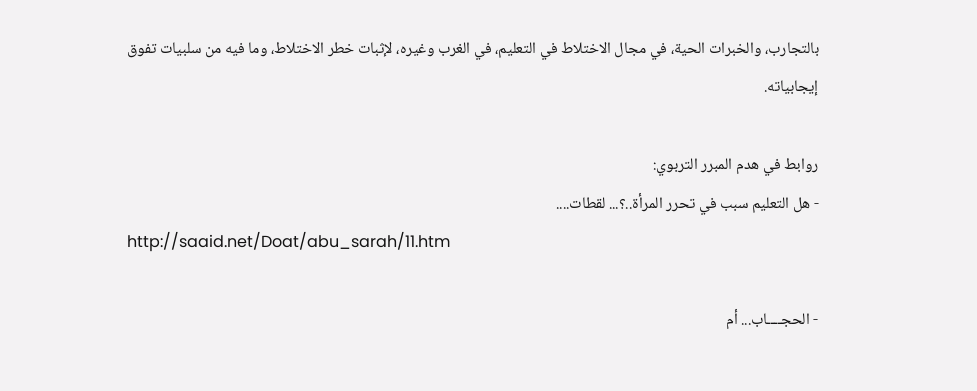بالتجارب، والخبرات الحية، في مجال الاختلاط في التعليم، في الغرب وغيره، لإثبات خطر الاختلاط، وما فيه من سلبيات تفوق إيجابياته.

روابط في هدم المبرر التربوي:
- هل التعليم سبب في تحرر المرأة..؟... لقطات....
http://saaid.net/Doat/abu_sarah/11.htm

- الحجــــاب... أم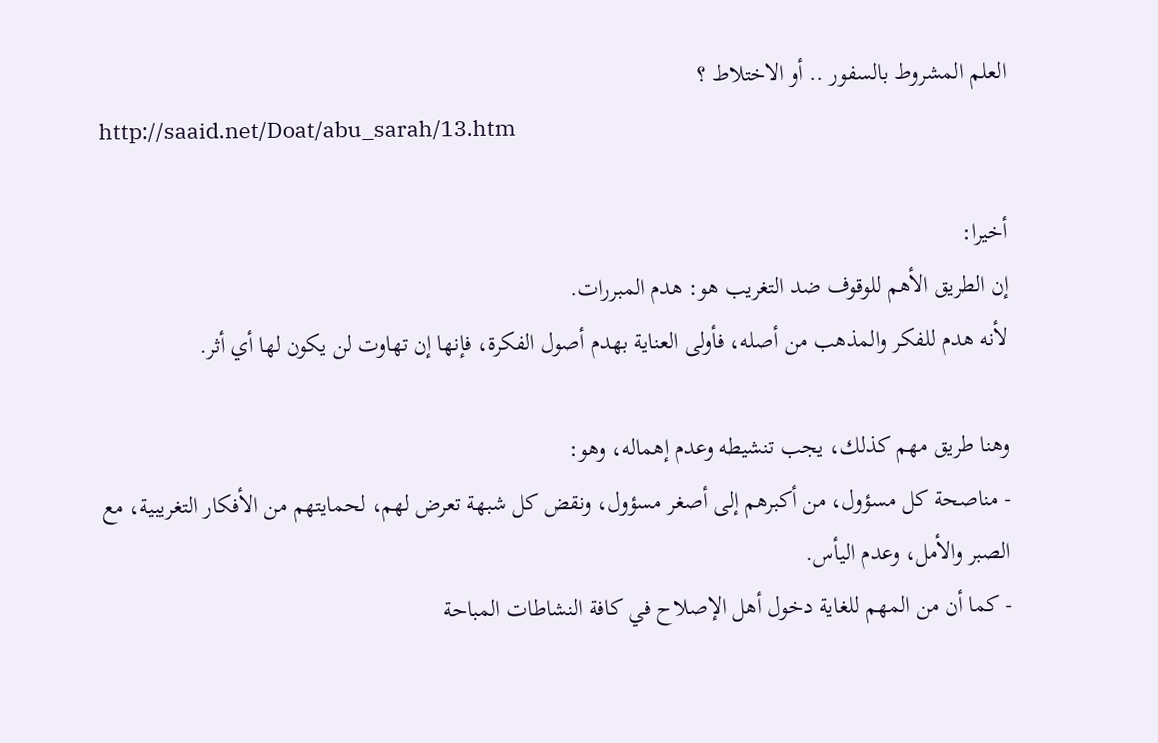العلم المشروط بالسفور .. أو الاختلاط ؟
http://saaid.net/Doat/abu_sarah/13.htm

أخيرا:
إن الطريق الأهم للوقوف ضد التغريب هو: هدم المبررات.
لأنه هدم للفكر والمذهب من أصله، فأولى العناية بهدم أصول الفكرة، فإنها إن تهاوت لن يكون لها أي أثر.

وهنا طريق مهم كذلك، يجب تنشيطه وعدم إهماله، وهو:
- مناصحة كل مسؤول، من أكبرهم إلى أصغر مسؤول، ونقض كل شبهة تعرض لهم، لحمايتهم من الأفكار التغريبية، مع الصبر والأمل، وعدم اليأس.
- كما أن من المهم للغاية دخول أهل الإصلاح في كافة النشاطات المباحة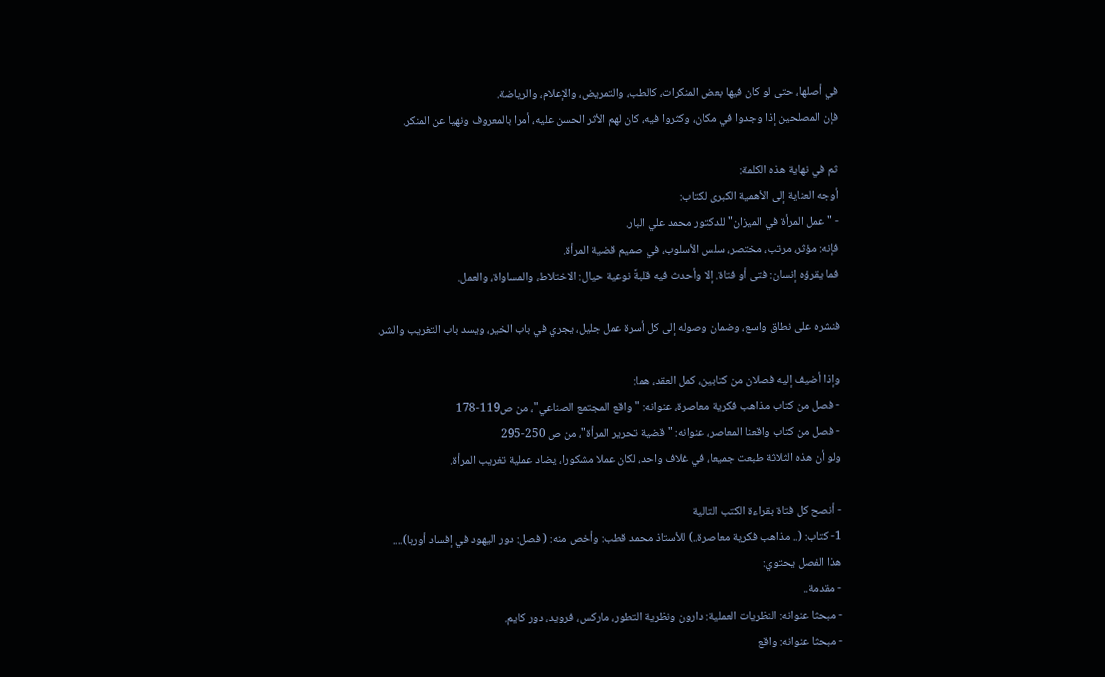في أصلها، حتى لو كان فيها بعض المنكرات، كالطب، والتمريض، والإعلام، والرياضة.
فإن المصلحين إذا وجدوا في مكان، وكثروا فيه، كان لهم الأثر الحسن عليه، أمرا بالمعروف ونهيا عن المنكر.

ثم في نهاية هذه الكلمة:
أوجه العناية إلى الأهمية الكبرى لكتاب:
- "عمل المرأة في الميزان" للدكتور محمد علي البار.
فإنه: مؤثر، مرتب، مختصر، سلس الأسلوب، في صميم قضية المرأة.
فما يقرؤه إنسان: فتى أو فتاة. إلا وأحدث فيه قلبةً نوعية حيال: الاختلاط، والمساواة، والعمل.

فنشره على نطاق واسع، وضمان وصوله إلى كل أسرة عمل جليل، يجري في باب الخير، ويسد باب التغريب والشر.

وإذا أضيف إليه فصلان من كتابين، كمل العقد، هما:
- فصل من كتاب مذاهب فكرية معاصرة، عنوانه: "واقع المجتمع الصناعي"، من ص119-178
- فصل من كتاب واقعنا المعاصر، عنوانه: "قضية تحرير المرأة"، من ص 250-295
ولو أن هذه الثلاثة طبعت جميعا، في غلاف واحد، لكان عملا مشكورا، يضاد عملية تغريب المرأة.

- أنصح كل فتاة بقراءة الكتب التالية
1- كتاب: (.. مذاهب فكرية معاصرة..) للأستاذ محمد قطب: وأخص منه: ( فصل: دور اليهود في إفساد أوربا)....
هذا الفصل يحتوي:
- مقدمة..
- مبحثا عنوانه: النظريات العملية: دارون ونظرية التطور، ماركس، فرويد، دور كايم.
- مبحثا عنوانه: واقع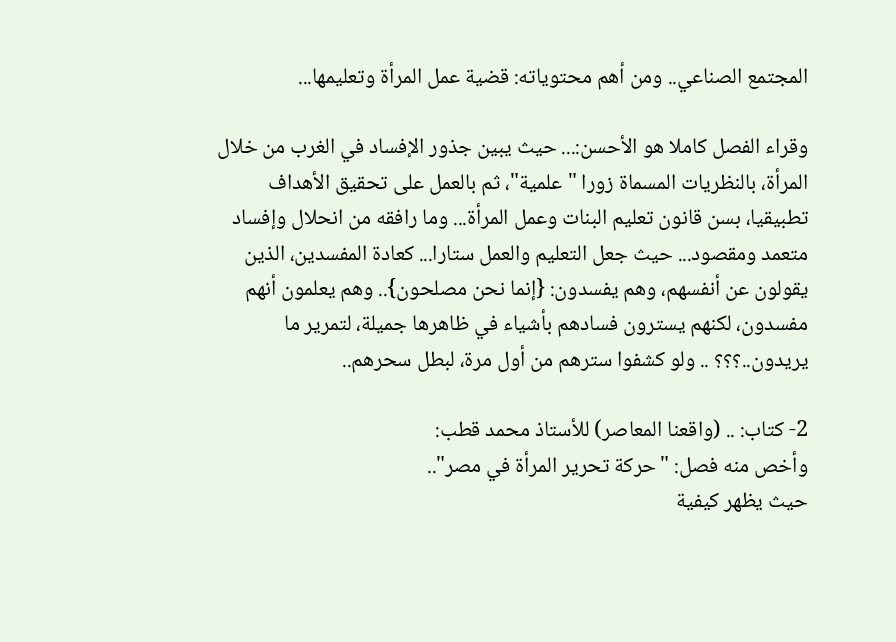المجتمع الصناعي.. ومن أهم محتوياته: قضية عمل المرأة وتعليمها...

وقراء الفصل كاملا هو الأحسن:... حيث يبين جذور الإفساد في الغرب من خلال المرأة، بالنظريات المسماة زورا "علمية"، ثم بالعمل على تحقيق الأهداف تطبيقيا، بسن قانون تعليم البنات وعمل المرأة... وما رافقه من انحلال وإفساد متعمد ومقصود... حيث جعل التعليم والعمل ستارا... كعادة المفسدين، الذين يقولون عن أنفسهم، وهم يفسدون: {إنما نحن مصلحون}.. وهم يعلمون أنهم مفسدون، لكنهم يسترون فسادهم بأشياء في ظاهرها جميلة، لتمرير ما يريدون..؟؟؟ .. ولو كشفوا سترهم من أول مرة، لبطل سحرهم..

2- كتاب: .. (واقعنا المعاصر) للأستاذ محمد قطب:
وأخص منه فصل: "حركة تحرير المرأة في مصر"..
حيث يظهر كيفية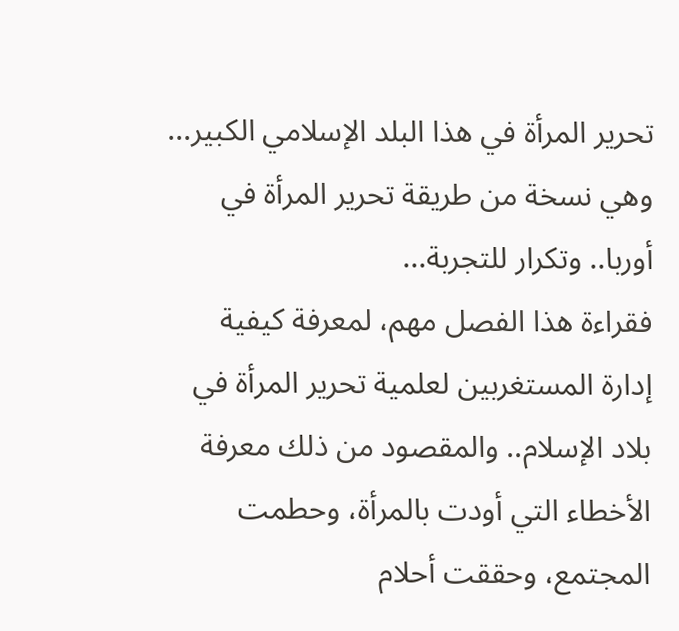تحرير المرأة في هذا البلد الإسلامي الكبير... وهي نسخة من طريقة تحرير المرأة في أوربا.. وتكرار للتجربة...
فقراءة هذا الفصل مهم، لمعرفة كيفية إدارة المستغربين لعلمية تحرير المرأة في بلاد الإسلام.. والمقصود من ذلك معرفة الأخطاء التي أودت بالمرأة، وحطمت المجتمع، وحققت أحلام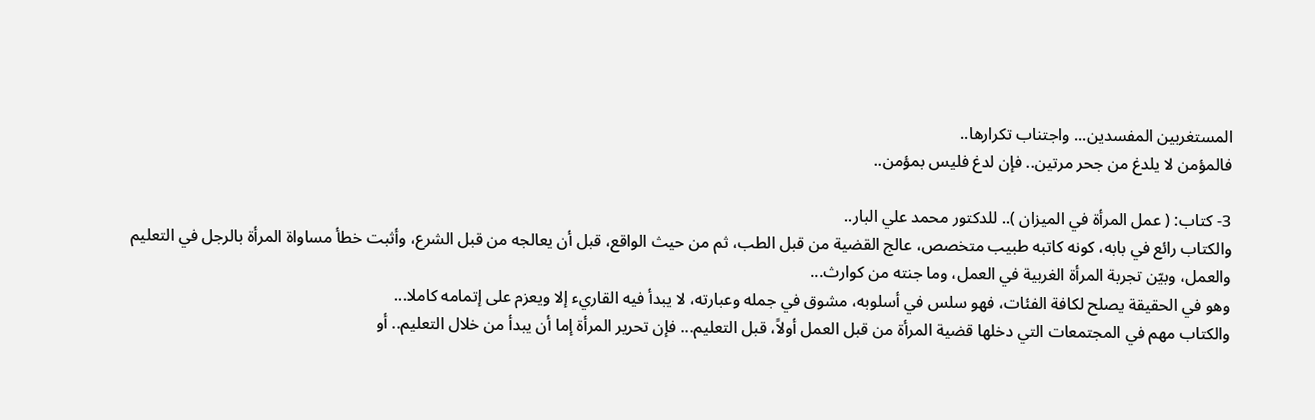المستغربين المفسدين... واجتناب تكرارها..
فالمؤمن لا يلدغ من جحر مرتين.. فإن لدغ فليس بمؤمن..

3- كتاب: ( عمل المرأة في الميزان ).. للدكتور محمد علي البار..
والكتاب رائع في بابه، كونه كاتبه طبيب متخصص، عالج القضية من قبل الطب، ثم من حيث الواقع، قبل أن يعالجه من قبل الشرع، وأثبت خطأ مساواة المرأة بالرجل في التعليم والعمل، وبيّن تجربة المرأة الغربية في العمل، وما جنته من كوارث...
وهو في الحقيقة يصلح لكافة الفئات، فهو سلس في أسلوبه، مشوق في جمله وعبارته، لا يبدأ فيه القاريء إلا ويعزم على إتمامه كاملا...
والكتاب مهم في المجتمعات التي دخلها قضية المرأة من قبل العمل أولاً، قبل التعليم... فإن تحرير المرأة إما أن يبدأ من خلال التعليم.. أو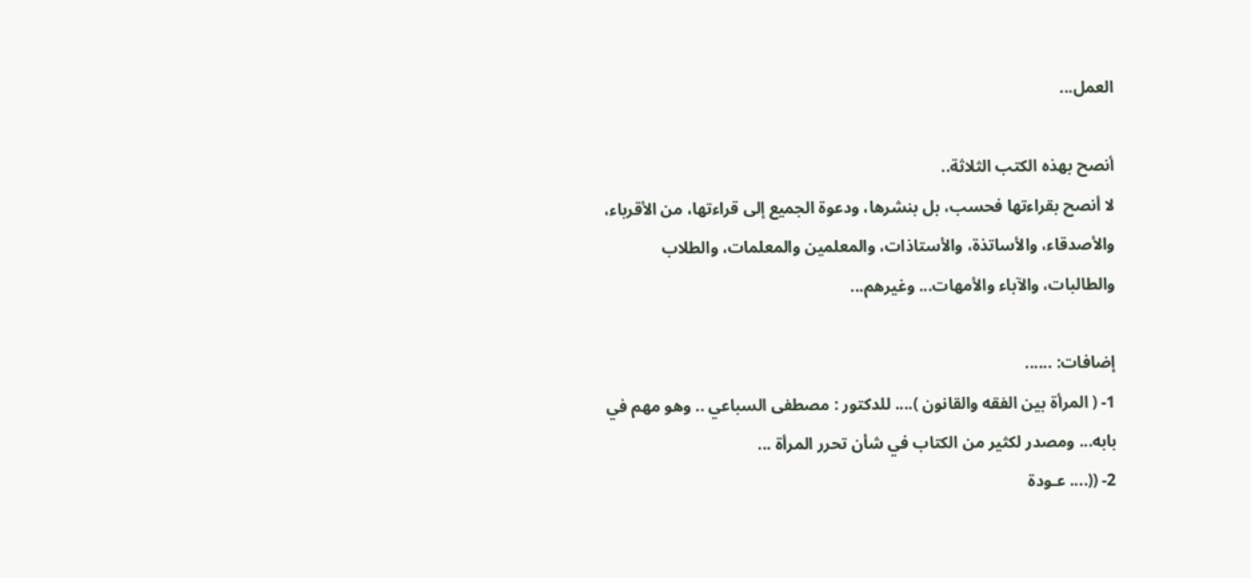العمل...

أنصح بهذه الكتب الثلاثة..
لا أنصح بقراءتها فحسب، بل بنشرها، ودعوة الجميع إلى قراءتها، من الأقرباء، والأصدقاء، والأساتذة، والأستاذات، والمعلمين والمعلمات، والطلاب والطالبات، والآباء والأمهات... وغيرهم...

إضافات: ......
1- ( المرأة بين الفقه والقانون ).... للدكتور : مصطفى السباعي .. وهو مهم في بابه... ومصدر لكثير من الكتاب في شأن تحرر المرأة ...
2- ((.... عـودة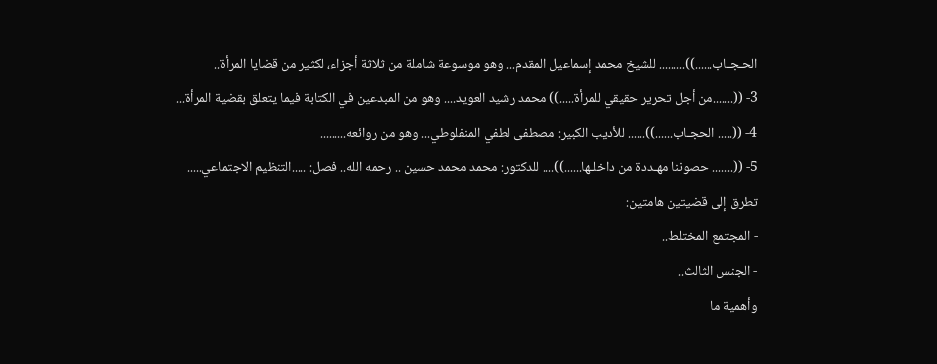الحـجـاب......))......... للشيخ محمد إسماعيل المقدم... وهو موسوعة شاملة من ثلاثة أجزاء، لكثير من قضايا المرأة..
3- ((.......من أجل تحرير حقيقي للمرأة.....)) محمد رشيد العويد.... وهو من المبدعين في الكتابة فيما يتعلق بقضية المرأة...
4- ((..... الحجـاب......))...... للأديب الكبير: مصطفى لطفي المنفلوطي... وهو من روائعه.........
5- ((....... حصوننا مهـددة من داخلـها......)).... للدكتور: محمد محمد حسين .. رحمه الله.. فصل: .....التنظيم الاجتماعي.....
تطرق إلى قضيتين هامتين:
- المجتمع المختلط..
- الجنس الثالث..
وأهمية ما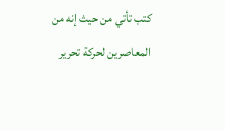كتب تأتي من حيث إنه من المعاصرين لحركة تحرير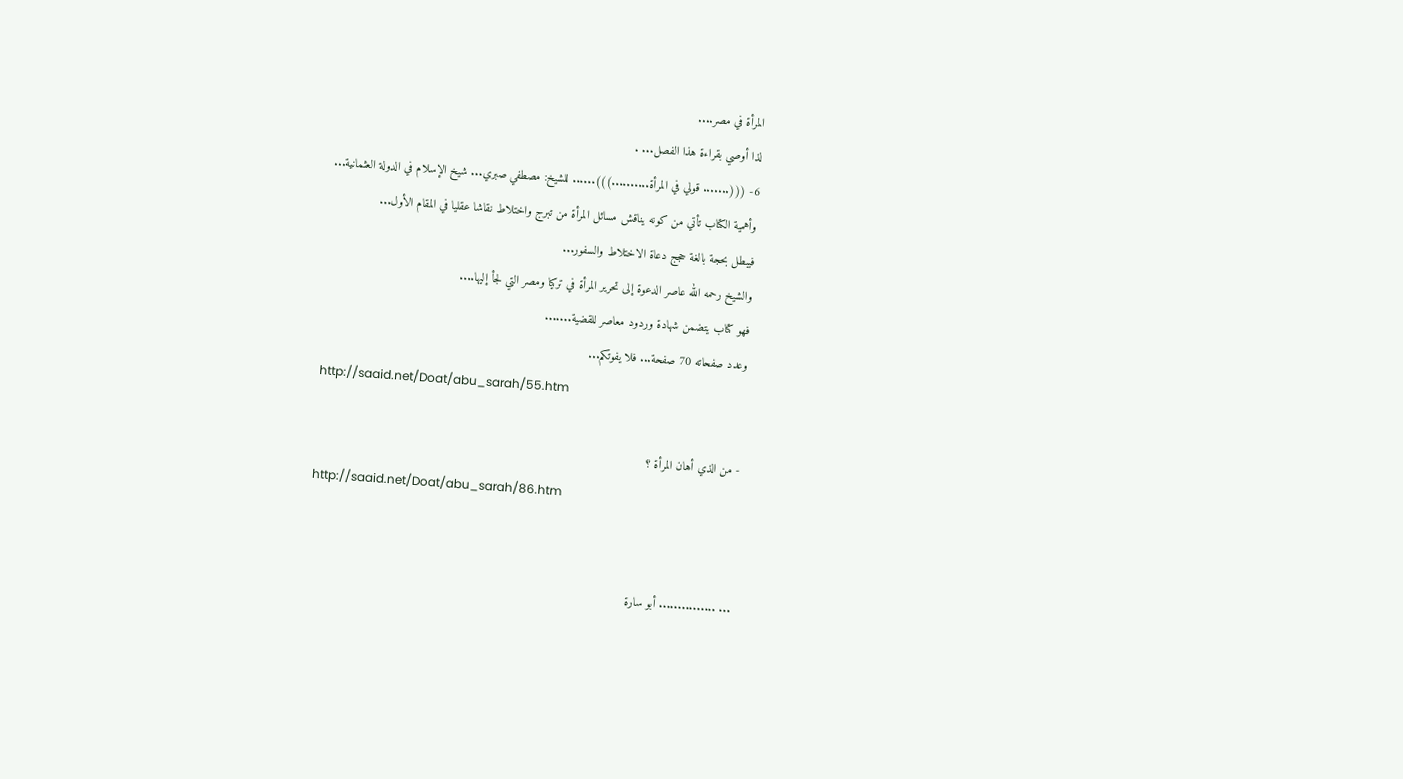المرأة في مصر....
لذا أوصي بقراءة هذا الفصل... .
6- (((....... قولي في المرأة..........)))...... للشيخ: مصطفي صبري... شيخ الإسلام في الدولة العثمانية...
وأهمية الكتاب تأتي من كونه يناقش مسائل المرأة من تبرج واختلاط نقاشا عقليا في المقام الأول...
فيبطل بحجة بالغة حجج دعاة الاختلاط والسفور...
والشيخ رحمه الله عاصر الدعوة إلى تحرير المرأة في تركيا ومصر التي لجأ إليها....
فهو كتاب يتضمن شهادة وردود معاصر للقضية.......
وعدد صفحاته 70 صفحة... فلا يفوتكم...
http://saaid.net/Doat/abu_sarah/55.htm

- من الذي أهان المرأة ؟
http://saaid.net/Doat/abu_sarah/86.htm


... ............... أبو سارة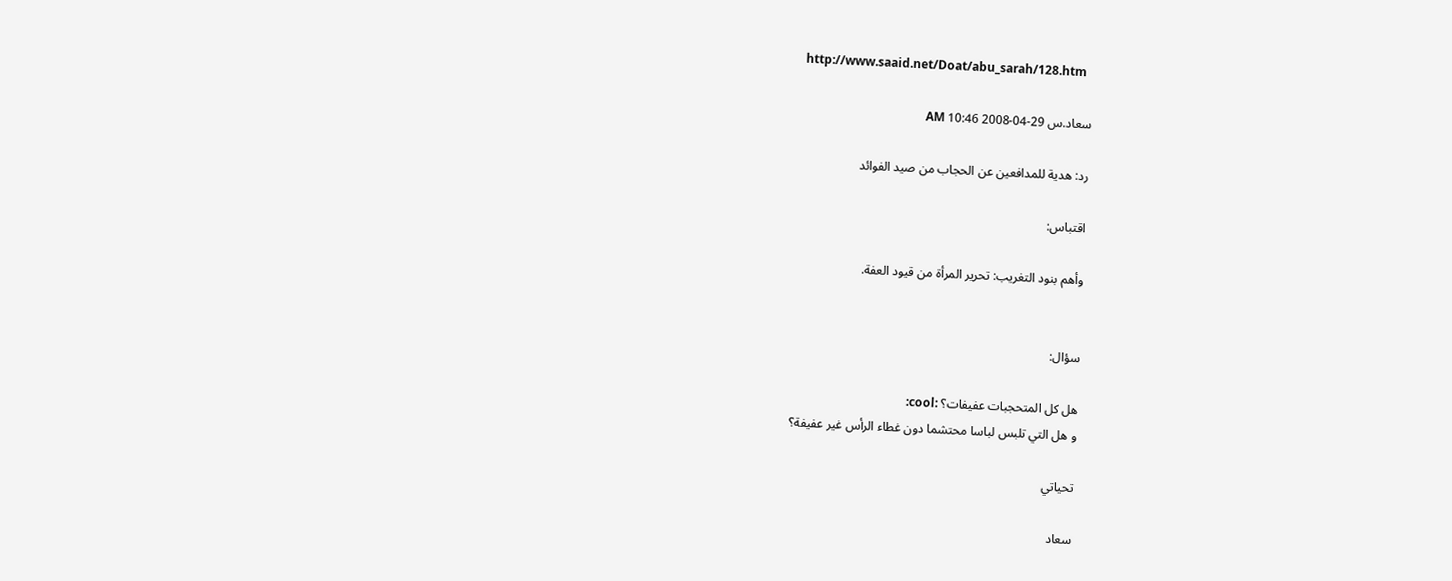http://www.saaid.net/Doat/abu_sarah/128.htm

سعاد.س 29-04-2008 10:46 AM

رد: هدية للمدافعين عن الحجاب من صيد الفوائد

اقتباس:

وأهم بنود التغريب: تحرير المرأة من قيود العفة.


سؤال:

هل كل المتحجبات عفيفات؟ :cool:
و هل التي تلبس لباسا محتشما دون غطاء الرأس غير عفيفة؟

تحياتي

سعاد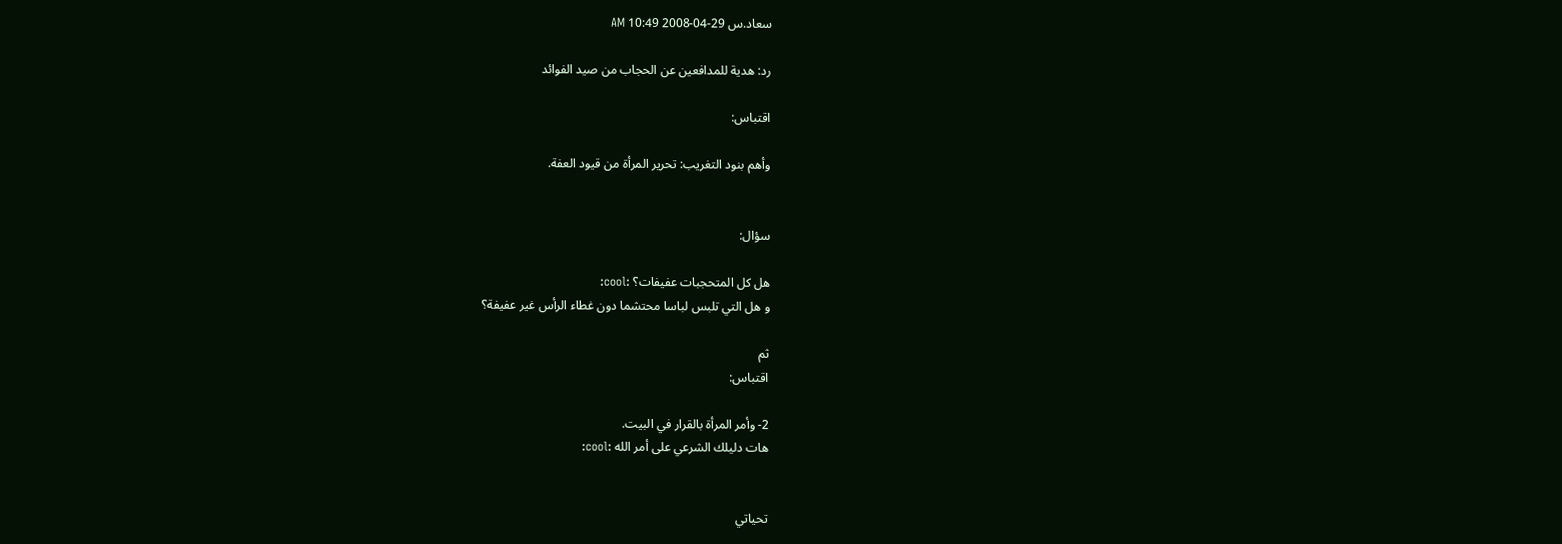سعاد.س 29-04-2008 10:49 AM

رد: هدية للمدافعين عن الحجاب من صيد الفوائد

اقتباس:

وأهم بنود التغريب: تحرير المرأة من قيود العفة.


سؤال:

هل كل المتحجبات عفيفات؟ :cool:
و هل التي تلبس لباسا محتشما دون غطاء الرأس غير عفيفة؟

ثم
اقتباس:

2- وأمر المرأة بالقرار في البيت.
هات دليلك الشرعي على أمر الله :cool:


تحياتي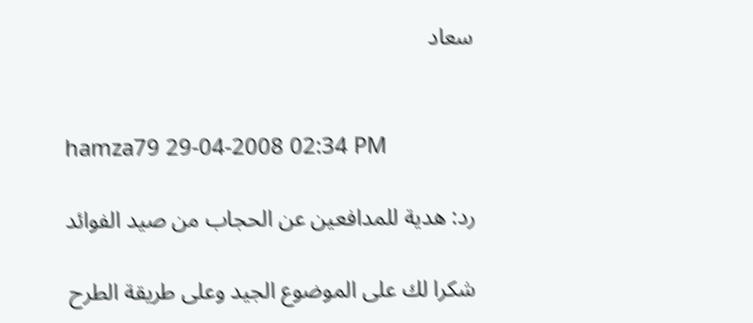سعاد


hamza79 29-04-2008 02:34 PM

رد: هدية للمدافعين عن الحجاب من صيد الفوائد

شكرا لك على الموضوع الجيد وعلى طريقة الطرح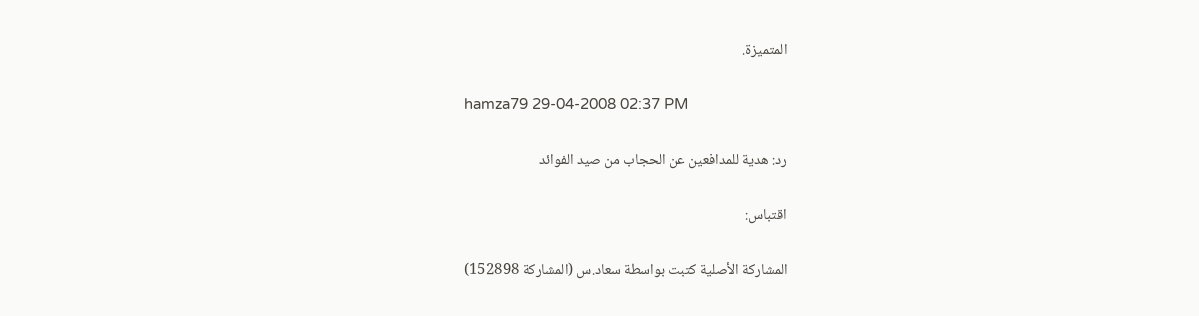المتميزة.

hamza79 29-04-2008 02:37 PM

رد: هدية للمدافعين عن الحجاب من صيد الفوائد

اقتباس:

المشاركة الأصلية كتبت بواسطة سعاد.س (المشاركة 152898)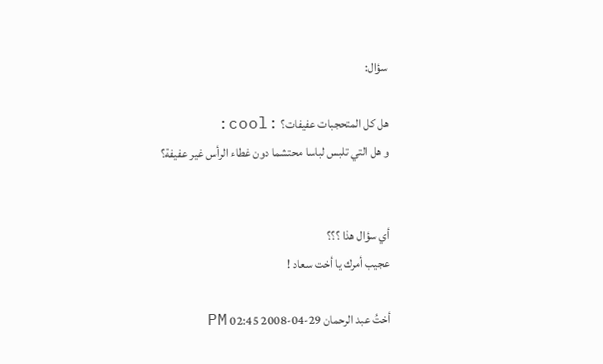سؤال:

هل كل المتحجبات عفيفات؟ :cool:
و هل التي تلبس لباسا محتشما دون غطاء الرأس غير عفيفة؟


أي سؤال هذا ؟؟؟
عجيب أمرك يا أخت سعاد !

أختُ عبد الرحمان 29-04-2008 02:45 PM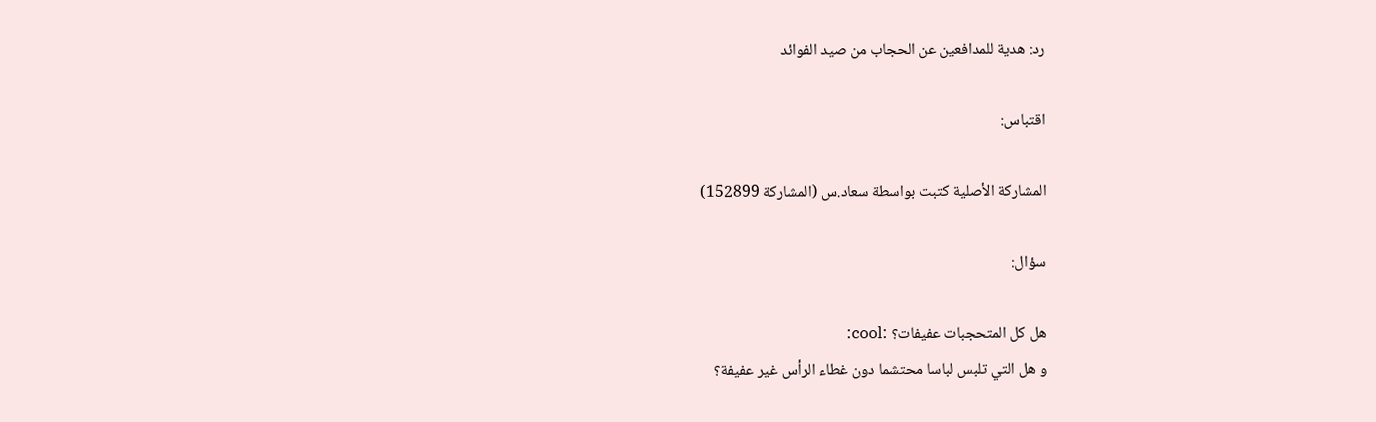رد: هدية للمدافعين عن الحجاب من صيد الفوائد

اقتباس:

المشاركة الأصلية كتبت بواسطة سعاد.س (المشاركة 152899)

سؤال:

هل كل المتحجبات عفيفات؟ :cool:
و هل التي تلبس لباسا محتشما دون غطاء الرأس غير عفيفة؟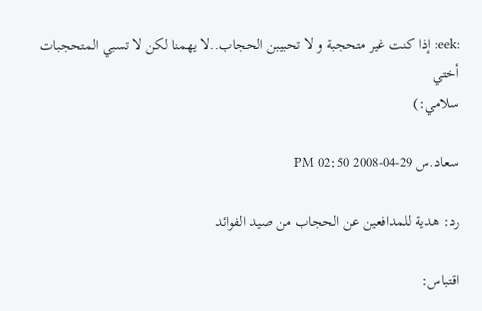:eek: إذا كنت غير متحجبة و لا تحبيبن الحجاب..لا يهمنا لكن لا تسبي المتحجبات أختي
سلامي:)

سعاد.س 29-04-2008 02:50 PM

رد: هدية للمدافعين عن الحجاب من صيد الفوائد

اقتباس: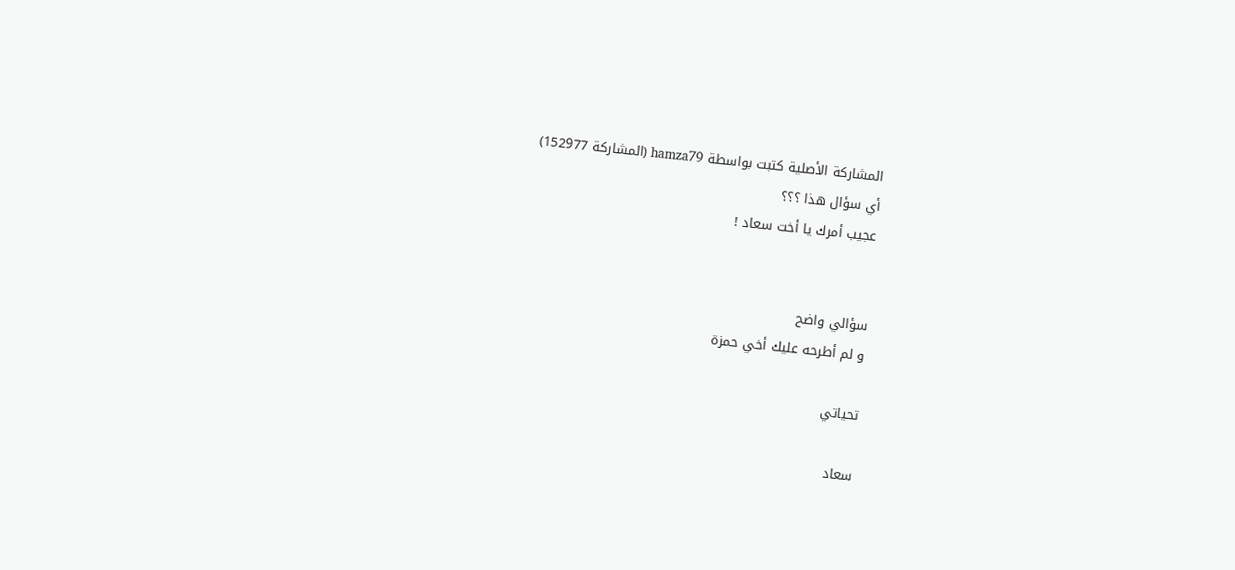المشاركة الأصلية كتبت بواسطة hamza79 (المشاركة 152977)
أي سؤال هذا ؟؟؟
عجيب أمرك يا أخت سعاد !


سؤالي واضح
و لم أطرحه عليك أخي حمزة

تحياتي

سعاد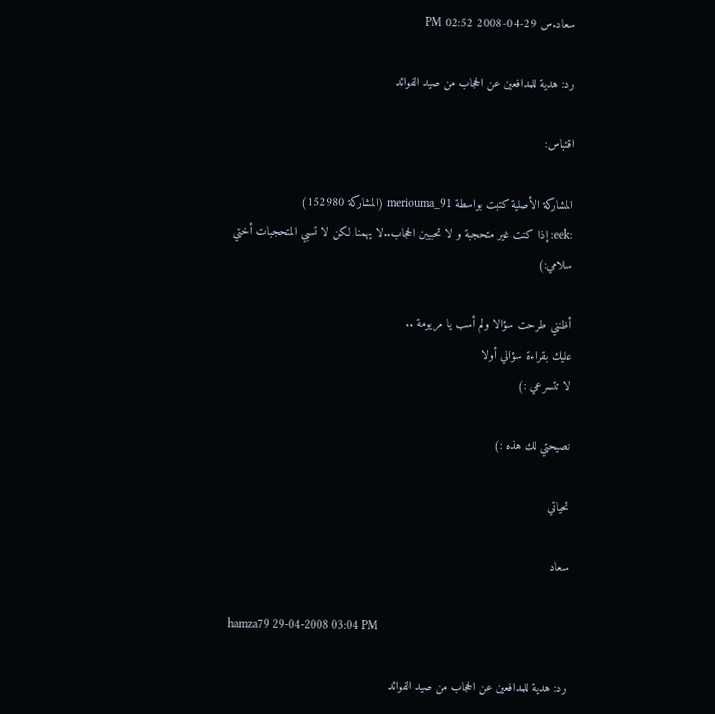سعاد.س 29-04-2008 02:52 PM

رد: هدية للمدافعين عن الحجاب من صيد الفوائد

اقتباس:

المشاركة الأصلية كتبت بواسطة meriouma_91 (المشاركة 152980)
:eek: إذا كنت غير متحجبة و لا تحبيبن الحجاب..لا يهمنا لكن لا تسبي المتحجبات أختي
سلامي:)

أظنني طرحت سؤالا ولم أسب يا مريومة ..
عليك بقراءة سؤالي أولا
لا تتسرعي :)

نصيحتي لك هذه :)

تحياتي

سعاد

hamza79 29-04-2008 03:04 PM

رد: هدية للمدافعين عن الحجاب من صيد الفوائد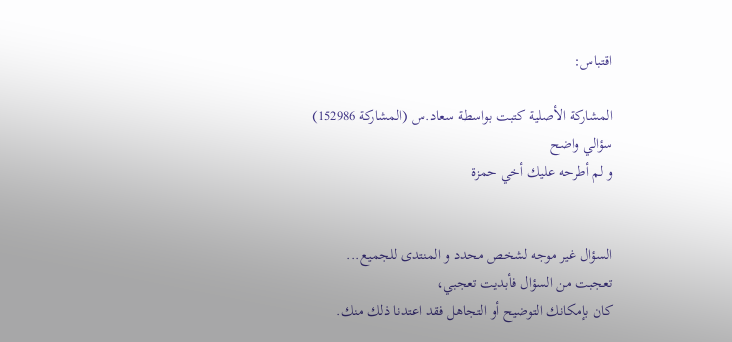اقتباس:

المشاركة الأصلية كتبت بواسطة سعاد.س (المشاركة 152986)
سؤالي واضح
و لم أطرحه عليك أخي حمزة


السؤال غير موجه لشخص محدد و المنتدى للجميع...
تعجبت من السؤال فأبديت تعجبي،
كان بإمكانك التوضيح أو التجاهل فقد اعتدنا ذلك منك.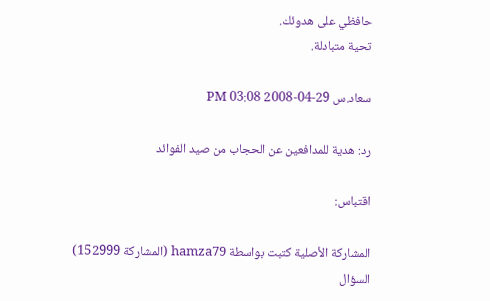حافظي على هدوئك.
تحية متبادلة.

سعاد.س 29-04-2008 03:08 PM

رد: هدية للمدافعين عن الحجاب من صيد الفوائد

اقتباس:

المشاركة الأصلية كتبت بواسطة hamza79 (المشاركة 152999)
السؤال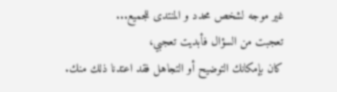غير موجه لشخص محدد و المنتدى للجميع...
تعجبت من السؤال فأبديت تعجبي،
كان بإمكانك التوضيح أو التجاهل فقد اعتدنا ذلك منك.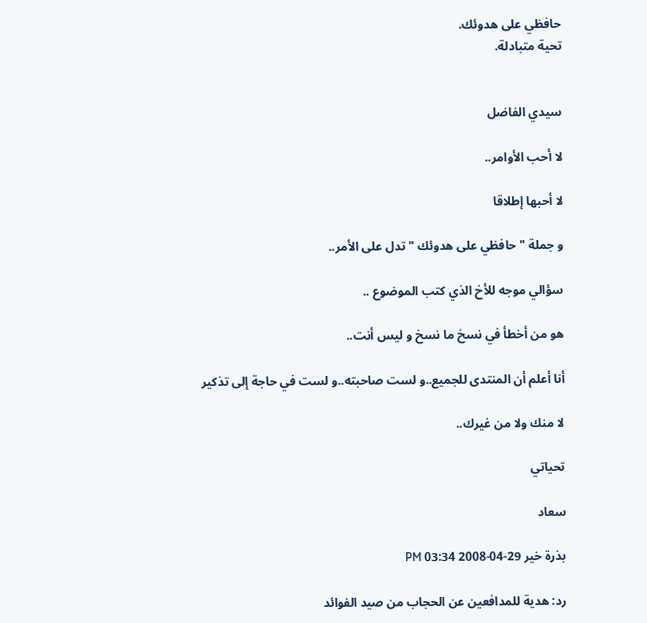حافظي على هدوئك.
تحية متبادلة.


سيدي الفاضل

لا أحب الأوامر..

لا أحبها إطلاقا

و جملة " حافظي على هدوئك " تدل على الأمر..

سؤالي موجه للأخ الذي كتب الموضوع ..

هو من أخطأ في نسخ ما نسخ و ليس أنت..

أنا أعلم أن المنتدى للجميع..و لست صاحبته..و لست في حاجة إلى تذكير

لا منك ولا من غيرك..

تحياتي

سعاد

بذرة خير 29-04-2008 03:34 PM

رد: هدية للمدافعين عن الحجاب من صيد الفوائد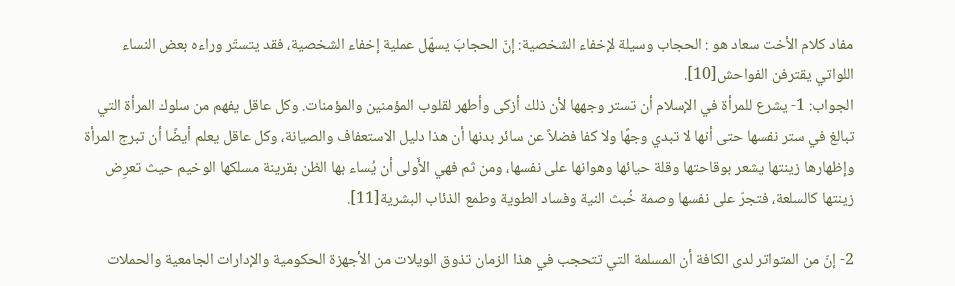مفاد كلام الأخت سعاد هو : الحجاب وسيلة لإخفاء الشخصية: إنّ الحجابَ يسهّل عملية إخفاء الشخصية، فقد يتستّر وراءه بعض النساء اللواتي يقترفن الفواحش[10].
الجواب: 1- يشرع للمرأة في الإسلام أن تستر وجهها لأن ذلك أزكى وأطهر لقلوب المؤمنين والمؤمنات. وكل عاقل يفهم من سلوك المرأة التي تبالغ في ستر نفسها حتى أنها لا تبدي وجهًا ولا كفا فضلاً عن سائر بدنها أن هذا دليل الاستعفاف والصيانة، وكل عاقل يعلم أيضًا أن تبرج المرأة وإظهارها زينتها يشعر بوقاحتها وقلة حيائها وهوانها على نفسها، ومن ثم فهي الأَولى أن يُساء بها الظن بقرينة مسلكها الوخيم حيث تعرِض زينتها كالسلعة، فتجرّ على نفسها وصمة خُبث النية وفساد الطوية وطمع الذئاب البشرية[11].

2- إنّ من المتواتر لدى الكافة أن المسلمة التي تتحجب في هذا الزمان تذوق الويلات من الأجهزة الحكومية والإدارات الجامعية والحملات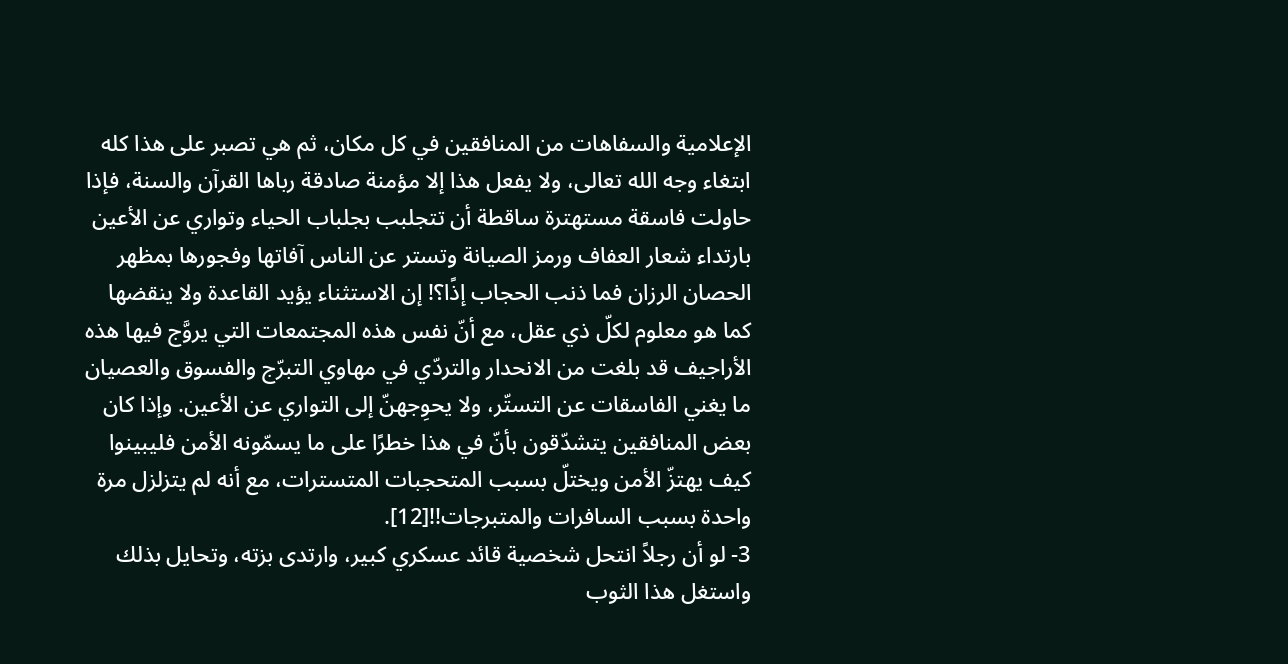الإعلامية والسفاهات من المنافقين في كل مكان، ثم هي تصبر على هذا كله ابتغاء وجه الله تعالى، ولا يفعل هذا إلا مؤمنة صادقة رباها القرآن والسنة، فإذا حاولت فاسقة مستهترة ساقطة أن تتجلبب بجلباب الحياء وتواري عن الأعين بارتداء شعار العفاف ورمز الصيانة وتستر عن الناس آفاتها وفجورها بمظهر الحصان الرزان فما ذنب الحجاب إذًا؟! إن الاستثناء يؤيد القاعدة ولا ينقضها كما هو معلوم لكلّ ذي عقل، مع أنّ نفس هذه المجتمعات التي يروَّج فيها هذه الأراجيف قد بلغت من الانحدار والتردّي في مهاوي التبرّج والفسوق والعصيان ما يغني الفاسقات عن التستّر، ولا يحوِجهنّ إلى التواري عن الأعين. وإذا كان بعض المنافقين يتشدّقون بأنّ في هذا خطرًا على ما يسمّونه الأمن فليبينوا كيف يهتزّ الأمن ويختلّ بسبب المتحجبات المتسترات، مع أنه لم يتزلزل مرة واحدة بسبب السافرات والمتبرجات!![12].
3- لو أن رجلاً انتحل شخصية قائد عسكري كبير، وارتدى بزته، وتحايل بذلك واستغل هذا الثوب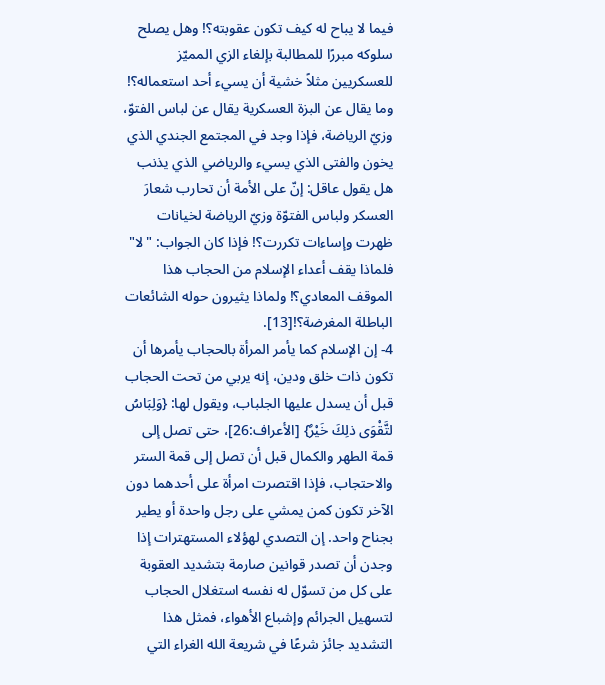فيما لا يباح له كيف تكون عقوبته؟! وهل يصلح سلوكه مبررًا للمطالبة بإلغاء الزي المميّز للعسكريين مثلاً خشية أن يسيء أحد استعماله؟! وما يقال عن البزة العسكرية يقال عن لباس الفتوّ، وزيّ الرياضة، فإذا وجد في المجتمع الجندي الذي يخون والفتى الذي يسيء والرياضي الذي يذنب هل يقول عاقل: إنّ على الأمة أن تحارب شعارَ العسكر ولباس الفتوّة وزيّ الرياضة لخيانات ظهرت وإساءات تكررت؟! فإذا كان الجواب: "لا" فلماذا يقف أعداء الإسلام من الحجاب هذا الموقف المعادي؟! ولماذا يثيرون حوله الشائعات الباطلة المغرضة؟![13].
4- إن الإسلام كما يأمر المرأة بالحجاب يأمرها أن تكون ذات خلق ودين، إنه يربي من تحت الحجاب قبل أن يسدل عليها الجلباب، ويقول لها: {وَلِبَاسُ لتَّقْوَى ذلِكَ خَيْرٌ} [الأعراف:26]، حتى تصل إلى قمة الطهر والكمال قبل أن تصل إلى قمة الستر والاحتجاب، فإذا اقتصرت امرأة على أحدهما دون الآخر تكون كمن يمشي على رجل واحدة أو يطير بجناح واحد. إن التصدي لهؤلاء المستهترات إذا وجدن أن تصدر قوانين صارمة بتشديد العقوبة على كل من تسوّل له نفسه استغلال الحجاب لتسهيل الجرائم وإشباع الأهواء، فمثل هذا التشديد جائز شرعًا في شريعة الله الغراء التي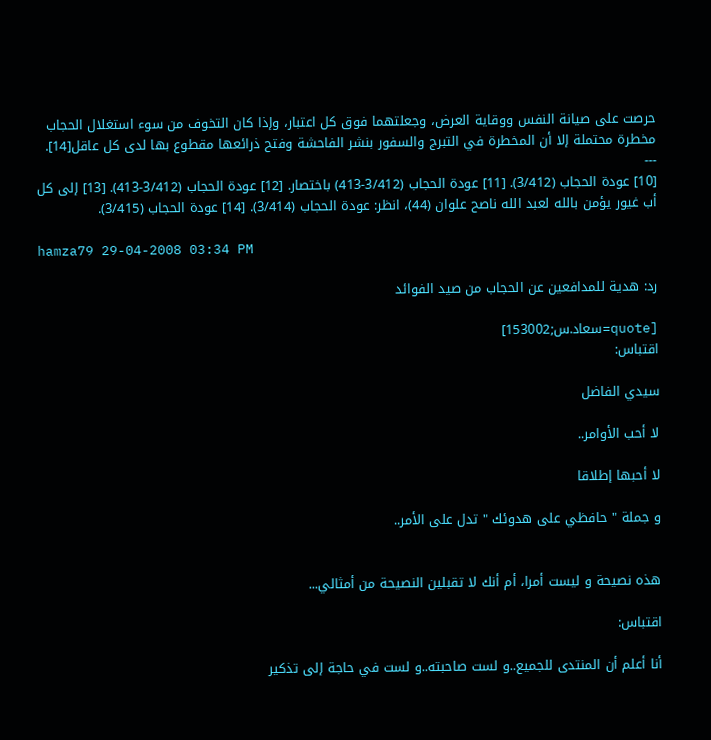حرصت على صيانة النفس ووقاية العرض، وجعلتهما فوق كل اعتبار، وإذا كان التخوف من سوء استغلال الحجاب مخطرة محتملة إلا أن المخطرة في التبرج والسفور بنشر الفاحشة وفتح ذرائعها مقطوع بها لدى كل عاقل[14].
---
[10] عودة الحجاب (3/412). [11] عودة الحجاب (3/412-413) باختصار. [12] عودة الحجاب (3/412-413). [13] إلى كل أب غيور يؤمن بالله لعبد الله ناصح علوان (44)، انظر: عودة الحجاب (3/414). [14] عودة الحجاب (3/415).

hamza79 29-04-2008 03:34 PM

رد: هدية للمدافعين عن الحجاب من صيد الفوائد

[quote=سعاد.س;153002]
اقتباس:

سيدي الفاضل

لا أحب الأوامر..

لا أحبها إطلاقا

و جملة " حافظي على هدوئك " تدل على الأمر..


هذه نصيحة و ليست أمرا، أم أنك لا تقبلين النصيحة من أمثالي...

اقتباس:

أنا أعلم أن المنتدى للجميع..و لست صاحبته..و لست في حاجة إلى تذكير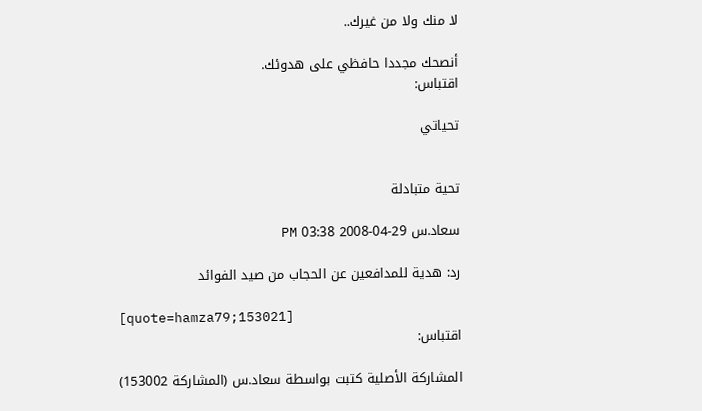لا منك ولا من غيرك..

أنصحك مجددا حافظي على هدوئك.
اقتباس:

تحياتي


تحية متبادلة

سعاد.س 29-04-2008 03:38 PM

رد: هدية للمدافعين عن الحجاب من صيد الفوائد

[quote=hamza79;153021]
اقتباس:

المشاركة الأصلية كتبت بواسطة سعاد.س (المشاركة 153002)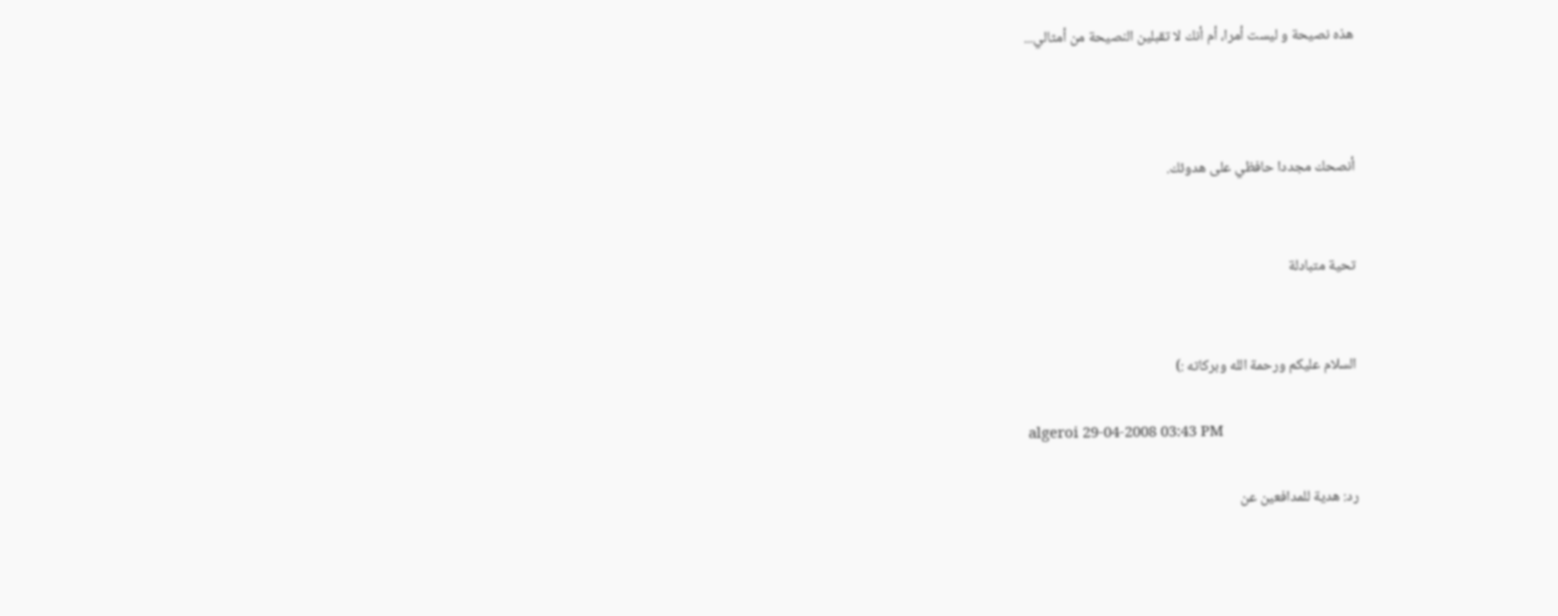هذه نصيحة و ليست أمرا، أم أنك لا تقبلين النصيحة من أمثالي...



أنصحك مجددا حافظي على هدوئك.


تحية متبادلة


السلام عليكم ورحمة الله وبركاته :)

algeroi 29-04-2008 03:43 PM

رد: هدية للمدافعين عن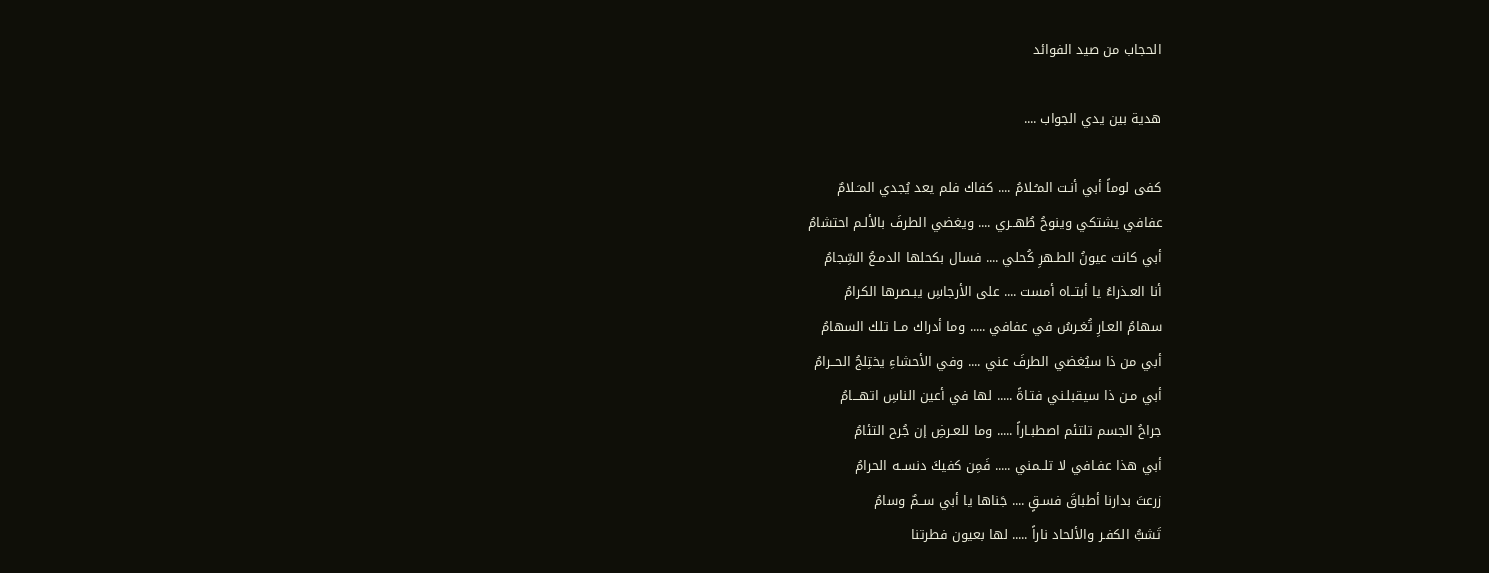الحجاب من صيد الفوائد

هدية بين يدي الجواب ....

كفى لوماً أبي أنـت المـُـلامُ .... كفاك فلم يعد يُجدي المـَـلامٌ
عفافي يشتكي وينوحُ طُهــري .... ويغضي الطرفَ بالألـم احتشامُ
أبي كانت عيونُ الطـهرِ كُحلي .... فسال بكحلها الدمـعُ السِّجامُ
أنا العـذراءُ يا أبتــاه أمست .... على الأرجاسِ يبـصرها الكرامُ
سهامُ العـارِ تُغـرسُ في عفافي ..... وما أدراك مــا تلك السهامُ
أبي من ذا سيُغضي الطرفَ عني .... وفي الأحشاءِ يختِلجُ الحــرامُ
أبي مـن ذا سيقبلـني فتـاةً ..... لها في أعين الناسِ اتهـــامُ
جراحُ الجسم تلتئم اصطبـاراً ..... وما للعـرضِ إن جُرح التئامُ
أبي هذا عفـافي لا تلــمني ..... فَمِن كفيكَ دنســه الحرامُ
زرعتَ بدارنا أطباقَ فسـقٍ .... جَناها يا أبي ســمٌ وسامُ
تَشبُّ الكفـر والألحاد ناراً ..... لها بعيون فطرتنا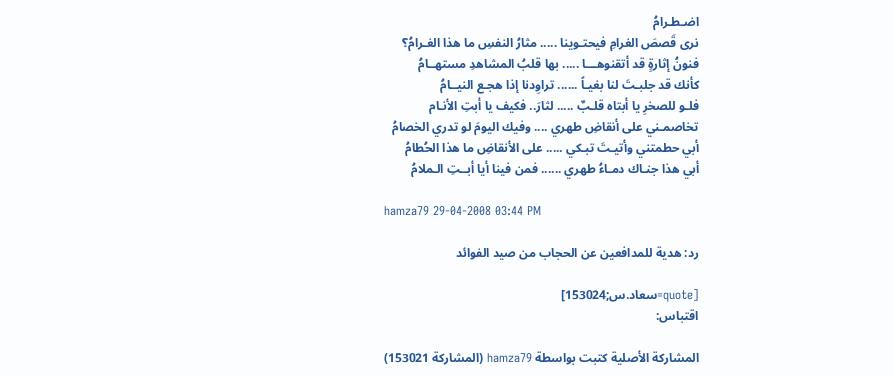اضـطـرامُ
نرى قَصصَ الغرامِ فيحتـوينا ..... مثارُ النفسِ ما هذا الغـرامُ؟
فنونُ إثارةٍ قد أتقنوهـــا ..... بها قلبُ المشاهدِ مستهــامُ
كأنك قد جلبـتَ لنا بغيـاً ...... تراوِدنا إذا هجـع النيــامُ
فلـو للصخرِ يا أبتاه قلـبٌ ..... لثارَ.. فكيف يا أبتِ الأنـام
تخاصمـني على أنقاضِ طهري .... وفيك اليومَ لو تدري الخصامُ
أبي حطمتني وأتيـتَ تبـكي ..... على الأنقاضِ ما هذا الحُطامُ
أبي هذا جنـاك دمـاءُ طهري ...... فمن فينا أيا أبــتِ الـملامُ

hamza79 29-04-2008 03:44 PM

رد: هدية للمدافعين عن الحجاب من صيد الفوائد

[quote=سعاد.س;153024]
اقتباس:

المشاركة الأصلية كتبت بواسطة hamza79 (المشاركة 153021)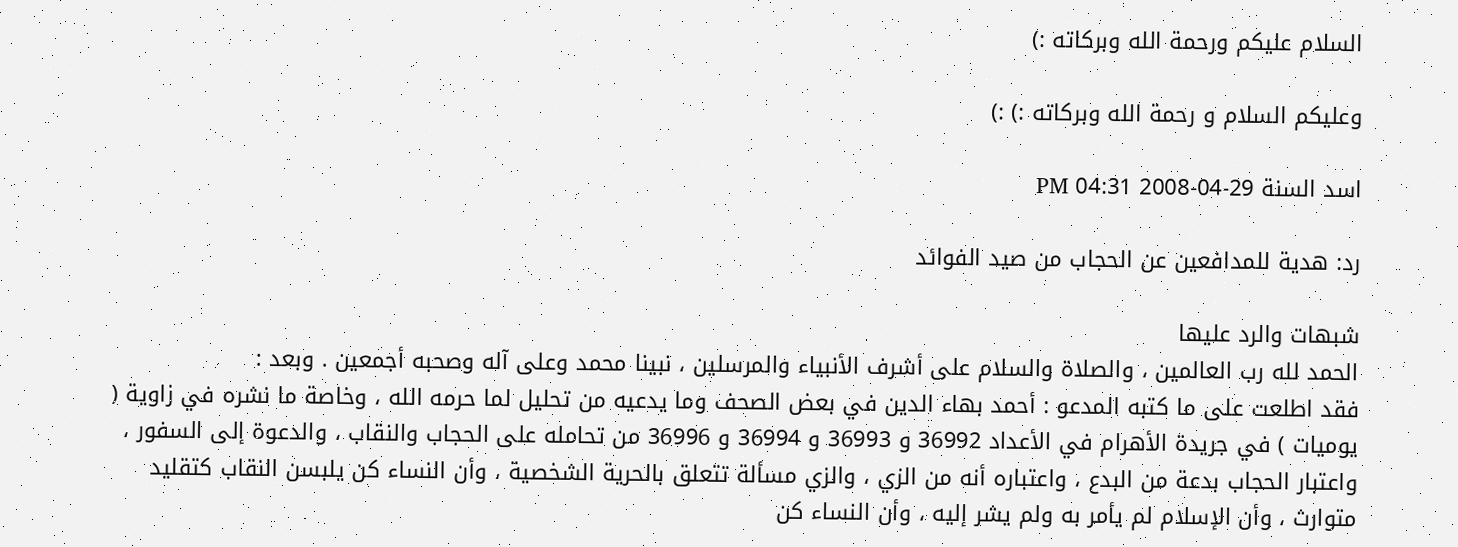السلام عليكم ورحمة الله وبركاته :)

وعليكم السلام و رحمة الله وبركاته :) :)

اسد السنة 29-04-2008 04:31 PM

رد: هدية للمدافعين عن الحجاب من صيد الفوائد

شبهات والرد عليها
الحمد لله رب العالمين ، والصلاة والسلام على أشرف الأنبياء والمرسلين ، نبينا محمد وعلى آله وصحبه أجمعين . وبعد :
فقد اطلعت على ما كتبه المدعو : أحمد بهاء الدين في بعض الصحف وما يدعيه من تحليل لما حرمه الله ، وخاصة ما نشره في زاوية ( يوميات ) في جريدة الأهرام في الأعداد 36992 و 36993 و 36994 و 36996 من تحامله على الحجاب والنقاب ، والدعوة إلى السفور ، واعتبار الحجاب بدعة من البدع ، واعتباره أنه من الزي ، والزي مسألة تتعلق بالحرية الشخصية ، وأن النساء كن يلبسن النقاب كتقليد متوارث ، وأن الإسلام لم يأمر به ولم يشر إليه ، وأن النساء كن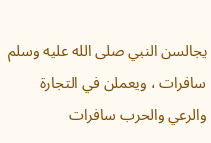يجالسن النبي صلى الله عليه وسلم سافرات ، ويعملن في التجارة والرعي والحرب سافرات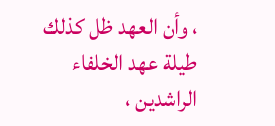، وأن العهد ظل كذلك طيلة عهد الخلفاء الراشدين ،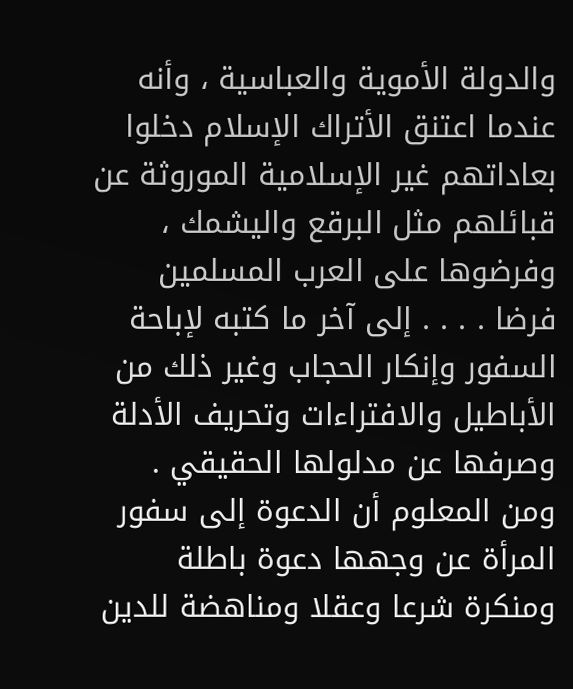والدولة الأموية والعباسية ، وأنه عندما اعتنق الأتراك الإسلام دخلوا بعاداتهم غير الإسلامية الموروثة عن قبائلهم مثل البرقع واليشمك ، وفرضوها على العرب المسلمين فرضا . . . . إلى آخر ما كتبه لإباحة السفور وإنكار الحجاب وغير ذلك من الأباطيل والافتراءات وتحريف الأدلة وصرفها عن مدلولها الحقيقي .
ومن المعلوم أن الدعوة إلى سفور المرأة عن وجهها دعوة باطلة ومنكرة شرعا وعقلا ومناهضة للدين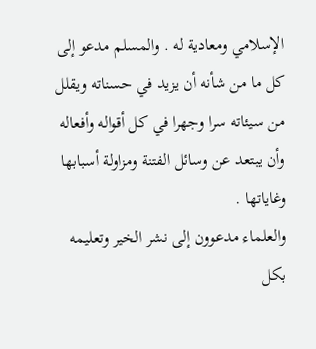الإسلامي ومعادية له . والمسلم مدعو إلى كل ما من شأنه أن يزيد في حسناته ويقلل من سيئاته سرا وجهرا في كل أقواله وأفعاله وأن يبتعد عن وسائل الفتنة ومزاولة أسبابها وغاياتها .
والعلماء مدعوون إلى نشر الخير وتعليمه بكل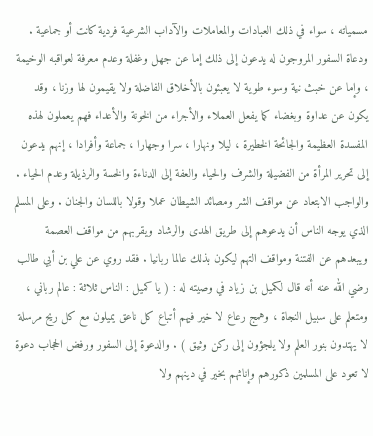مسمياته ، سواء في ذلك العبادات والمعاملات والآداب الشرعية فردية كانت أو جماعية . ودعاة السفور المروجون له يدعون إلى ذلك إما عن جهل وغفلة وعدم معرفة لعواقبه الوخيمة ، وإما عن خبث نية وسوء طوية لا يعبئون بالأخلاق الفاضلة ولا يقيمون لها وزنا ، وقد يكون عن عداوة وبغضاء كما يفعل العملاء والأجراء من الخونة والأعداء فهم يعملون لهذه المفسدة العظيمة والجائحة الخطيرة ، ليلا ونهارا ، سرا وجهارا ، جماعة وأفرادا ، إنهم يدعون إلى تحرير المرأة من الفضيلة والشرف والحياء والعفة إلى الدناءة والخسة والرذيلة وعدم الحياء . والواجب الابتعاد عن مواقف الشر ومصائد الشيطان عملا وقولا باللسان والجنان . وعلى المسلم الذي يوجه الناس أن يدعوهم إلى طريق الهدى والرشاد ويقربهم من مواقف العصمة ويبعدهم عن الفتنة ومواقف التهم ليكون بذلك عالما ربانيا . فقد روي عن علي بن أبي طالب رضي الله عنه أنه قال لكميل بن زياد في وصيته له : ( يا كميل : الناس ثلاثة : عالم رباني ، ومتعلم على سبيل النجاة ، وهمج رعاع لا خير فيهم أتباع كل ناعق يميلون مع كل ريح مرسلة لا يهتدون بنور العلم ولا يلجؤون إلى ركن وثيق ) . والدعوة إلى السفور ورفض الحجاب دعوة لا تعود على المسلمين ذكورهم وإناثهم بخير في دينهم ولا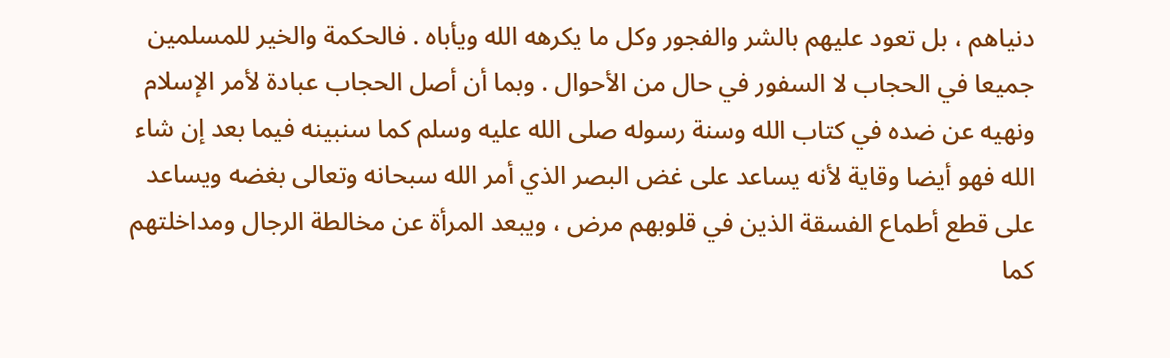دنياهم ، بل تعود عليهم بالشر والفجور وكل ما يكرهه الله ويأباه . فالحكمة والخير للمسلمين جميعا في الحجاب لا السفور في حال من الأحوال . وبما أن أصل الحجاب عبادة لأمر الإسلام ونهيه عن ضده في كتاب الله وسنة رسوله صلى الله عليه وسلم كما سنبينه فيما بعد إن شاء الله فهو أيضا وقاية لأنه يساعد على غض البصر الذي أمر الله سبحانه وتعالى بغضه ويساعد على قطع أطماع الفسقة الذين في قلوبهم مرض ، ويبعد المرأة عن مخالطة الرجال ومداخلتهم كما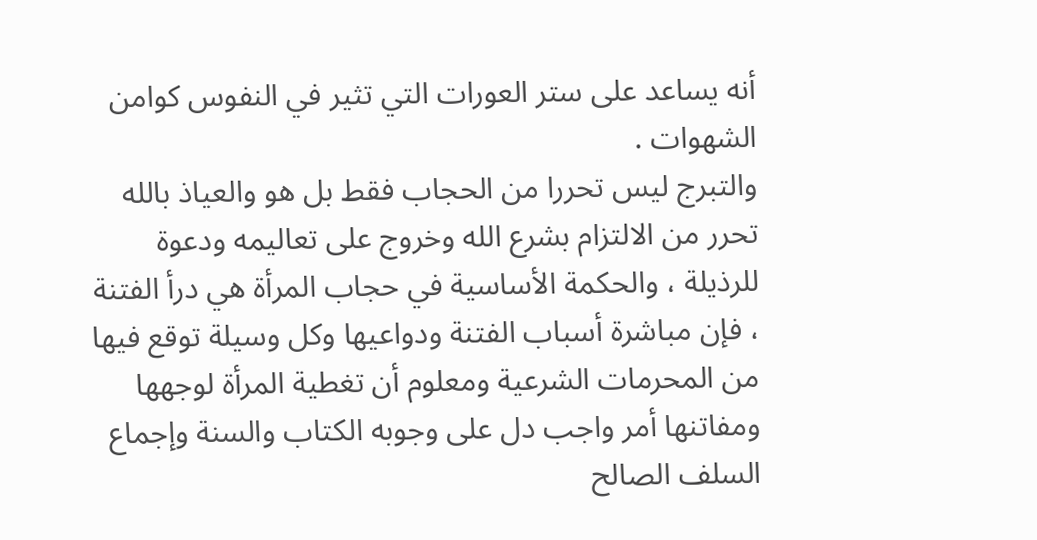أنه يساعد على ستر العورات التي تثير في النفوس كوامن الشهوات .
والتبرج ليس تحررا من الحجاب فقط بل هو والعياذ بالله تحرر من الالتزام بشرع الله وخروج على تعاليمه ودعوة للرذيلة ، والحكمة الأساسية في حجاب المرأة هي درأ الفتنة ، فإن مباشرة أسباب الفتنة ودواعيها وكل وسيلة توقع فيها من المحرمات الشرعية ومعلوم أن تغطية المرأة لوجهها ومفاتنها أمر واجب دل على وجوبه الكتاب والسنة وإجماع السلف الصالح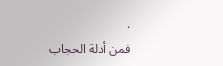.
فمن أدلة الحجاب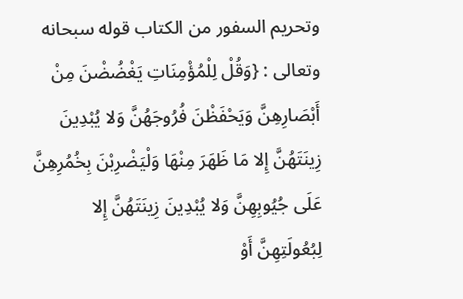وتحريم السفور من الكتاب قوله سبحانه وتعالى : {وَقُلْ لِلْمُؤْمِنَاتِ يَغْضُضْنَ مِنْ أَبْصَارِهِنَّ وَيَحْفَظْنَ فُرُوجَهُنَّ وَلا يُبْدِينَ زِينَتَهُنَّ إِلا مَا ظَهَرَ مِنْهَا وَلْيَضْرِبْنَ بِخُمُرِهِنَّ عَلَى جُيُوبِهِنَّ وَلا يُبْدِينَ زِينَتَهُنَّ إِلا لِبُعُولَتِهِنَّ أَوْ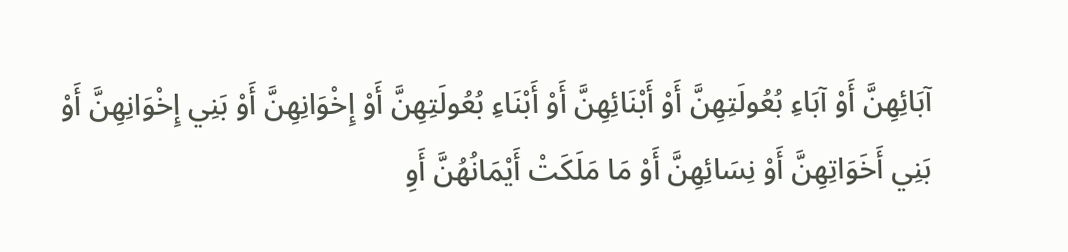آبَائِهِنَّ أَوْ آبَاءِ بُعُولَتِهِنَّ أَوْ أَبْنَائِهِنَّ أَوْ أَبْنَاءِ بُعُولَتِهِنَّ أَوْ إِخْوَانِهِنَّ أَوْ بَنِي إِخْوَانِهِنَّ أَوْ بَنِي أَخَوَاتِهِنَّ أَوْ نِسَائِهِنَّ أَوْ مَا مَلَكَتْ أَيْمَانُهُنَّ أَوِ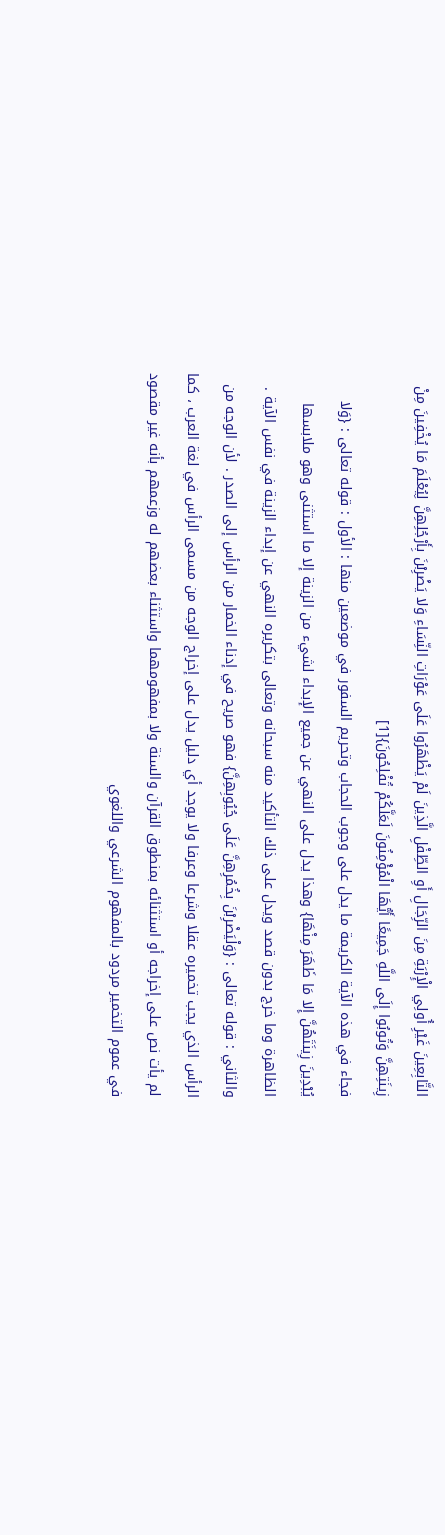التَّابِعِينَ غَيْرِ أُولِي الْإِرْبَةِ مِنَ الرِّجَالِ أَوِ الطِّفْلِ الَّذِينَ لَمْ يَظْهَرُوا عَلَى عَوْرَاتِ النِّسَاءِ وَلا يَضْرِبْنَ بِأَرْجُلِهِنَّ لِيُعْلَمَ مَا يُخْفِينَ مِنْ زِينَتِهِنَّ وَتُوبُوا إِلَى اللَّهِ جَمِيعًا أَيُّهَا الْمُؤْمِنُونَ لَعَلَّكُمْ تُفْلِحُونَ}[1]
فجاء في هذه الآية الكريمة ما يدل على وجوب الحجاب وتحريم السفور في موضعين منها : الأول : قوله تعالى : {وَلا يُبْدِينَ زِينَتَهُنَّ إِلا مَا ظَهَرَ مِنْهَا} وهذا يدل على النهي عن جميع الإبداء لشيء من الزينة إلا ما استثنى وهو ملابسها الظاهرة وما خرج بدون قصد ويدل على ذلك التأكيد منه سبحانه وتعالى بتكريره النهي عن إبداء الزينة في نفس الآية . والثاني : قوله تعالى : {وَلْيَضْرِبْنَ بِخُمُرِهِنَّ عَلَى جُيُوبِهِنَّ} فهو صريح في إدناء الخمار من الرأس إلى الصدر . لأن الوجه من الرأس الذي يجب تخميره عقلا وشرعا وعرفا ولا يوجد أي دليل يدل على إخراج الوجه من مسمى الرأس في لغة العرب ، كما لم يأت نص على إخراجه أو استثنائه بمنطوق القرآن والسنة ولا بمفهومهما واستثناء بعضهم له وزعمهم بأنه غير مقصود في عموم التخمير مردود بالمفهوم الشرعي واللغوي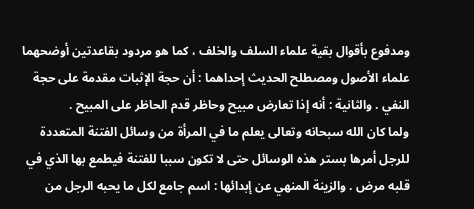ومدفوع بأقوال بقية علماء السلف والخلف ، كما هو مردود بقاعدتين أوضحهما علماء الأصول ومصطلح الحديث إحداهما : أن حجة الإثبات مقدمة على حجة النفي . والثانية : أنه إذا تعارض مبيح وحاظر قدم الحاظر على المبيح .
ولما كان الله سبحانه وتعالى يعلم ما في المرأة من وسائل الفتنة المتعددة للرجل أمرها بستر هذه الوسائل حتى لا تكون سببا للفتنة فيطمع بها الذي في قلبه مرض . والزينة المنهي عن إبدائها : اسم جامع لكل ما يحبه الرجل من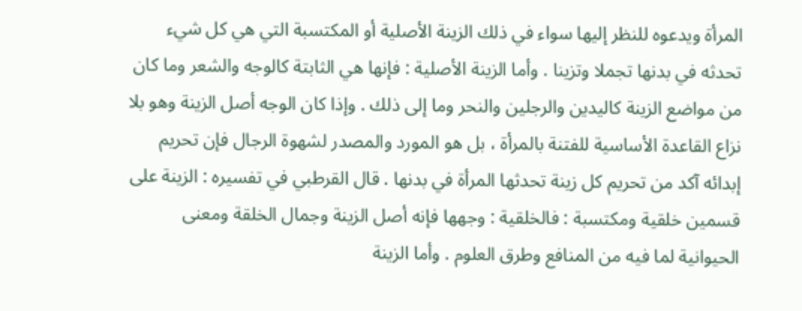المرأة ويدعوه للنظر إليها سواء في ذلك الزينة الأصلية أو المكتسبة التي هي كل شيء تحدثه في بدنها تجملا وتزينا . وأما الزينة الأصلية : فإنها هي الثابتة كالوجه والشعر وما كان من مواضع الزينة كاليدين والرجلين والنحر وما إلى ذلك . وإذا كان الوجه أصل الزينة وهو بلا نزاع القاعدة الأساسية للفتنة بالمرأة ، بل هو المورد والمصدر لشهوة الرجال فإن تحريم إبدائه آكد من تحريم كل زينة تحدثها المرأة في بدنها . قال القرطبي في تفسيره : الزينة على قسمين خلقية ومكتسبة : فالخلقية : وجهها فإنه أصل الزينة وجمال الخلقة ومعنى الحيوانية لما فيه من المنافع وطرق العلوم . وأما الزينة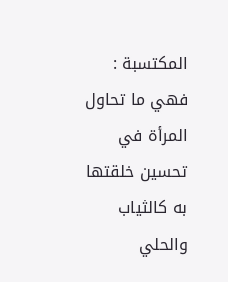المكتسبة : فهي ما تحاول المرأة في تحسين خلقتها به كالثياب والحلي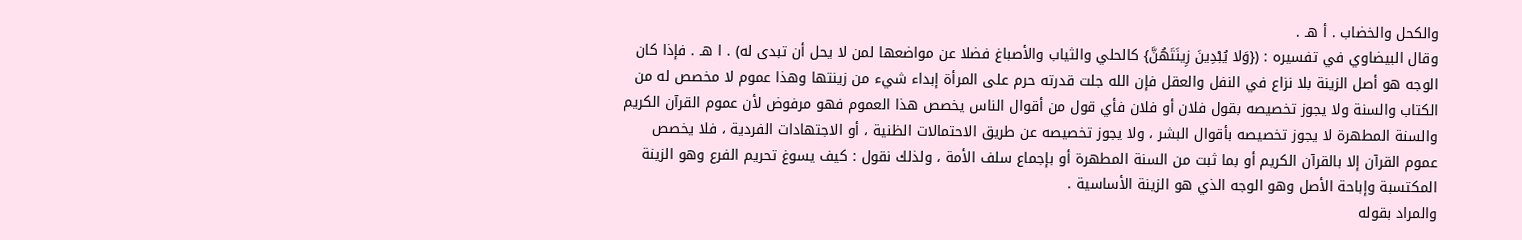والكحل والخضاب . أ هـ .
وقال البيضاوي في تفسيره : ({وَلا يُبْدِينَ زِينَتَهُنَّ} كالحلي والثياب والأصباغ فضلا عن مواضعها لمن لا يحل أن تبدى له) . ا هـ . فإذا كان الوجه هو أصل الزينة بلا نزاع في النفل والعقل فإن الله جلت قدرته حرم على المرأة إبداء شيء من زينتها وهذا عموم لا مخصص له من الكتاب والسنة ولا يجوز تخصيصه بقول فلان أو فلان فأي قول من أقوال الناس يخصص هذا العموم فهو مرفوض لأن عموم القرآن الكريم والسنة المطهرة لا يجوز تخصيصه بأقوال البشر ، ولا يجوز تخصيصه عن طريق الاحتمالات الظنية ، أو الاجتهادات الفردية ، فلا يخصص عموم القرآن إلا بالقرآن الكريم أو بما ثبت من السنة المطهرة أو بإجماع سلف الأمة ، ولذلك نقول : كيف يسوغ تحريم الفرع وهو الزينة المكتسبة وإباحة الأصل وهو الوجه الذي هو الزينة الأساسية .
والمراد بقوله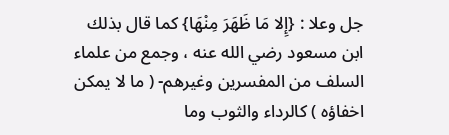جل وعلا : {إِلا مَا ظَهَرَ مِنْهَا} كما قال بذلك ابن مسعود رضي الله عنه ، وجمع من علماء السلف من المفسرين وغيرهم- ( ما لا يمكن اخفاؤه ) كالرداء والثوب وما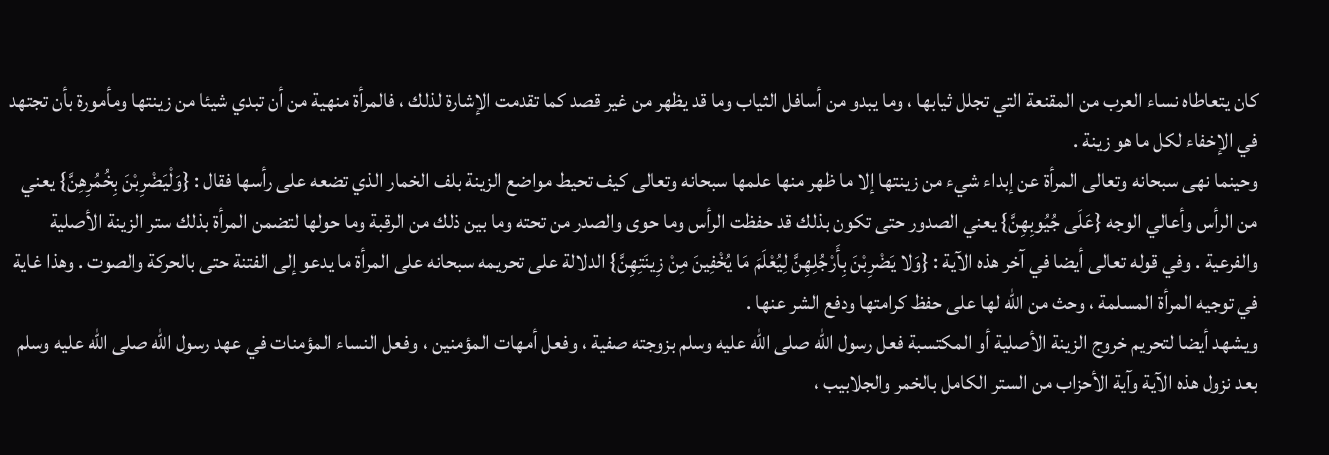كان يتعاطاه نساء العرب من المقنعة التي تجلل ثيابها ، وما يبدو من أسافل الثياب وما قد يظهر من غير قصد كما تقدمت الإشارة لذلك ، فالمرأة منهية من أن تبدي شيئا من زينتها ومأمورة بأن تجتهد في الإخفاء لكل ما هو زينة .
وحينما نهى سبحانه وتعالى المرأة عن إبداء شيء من زينتها إلا ما ظهر منها علمها سبحانه وتعالى كيف تحيط مواضع الزينة بلف الخمار الذي تضعه على رأسها فقال : {وَلْيَضْرِبْنَ بِخُمُرِهِنَّ} يعني من الرأس وأعالي الوجه {عَلَى جُيُوبِهِنَّ} يعني الصدور حتى تكون بذلك قد حفظت الرأس وما حوى والصدر من تحته وما بين ذلك من الرقبة وما حولها لتضمن المرأة بذلك ستر الزينة الأصلية والفرعية . وفي قوله تعالى أيضا في آخر هذه الآية : {وَلا يَضْرِبْنَ بِأَرْجُلِهِنَّ لِيُعْلَمَ مَا يُخْفِينَ مِنْ زِينَتِهِنَّ} الدلالة على تحريمه سبحانه على المرأة ما يدعو إلى الفتنة حتى بالحركة والصوت . وهذا غاية في توجيه المرأة المسلمة ، وحث من الله لها على حفظ كرامتها ودفع الشر عنها .
ويشهد أيضا لتحريم خروج الزينة الأصلية أو المكتسبة فعل رسول الله صلى الله عليه وسلم بزوجته صفية ، وفعل أمهات المؤمنين ، وفعل النساء المؤمنات في عهد رسول الله صلى الله عليه وسلم بعد نزول هذه الآية وآية الأحزاب من الستر الكامل بالخمر والجلابيب ،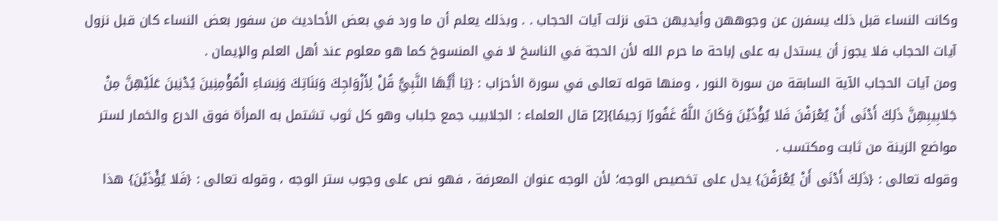وكانت النساء قبل ذلك يسفرن عن وجوههن وأيديهن حتى نزلت آيات الحجاب . . وبذلك يعلم أن ما ورد في بعض الأحاديث من سفور بعض النساء كان قبل نزول آيات الحجاب فلا يجوز أن يستدل به على إباحة ما حرم الله لأن الحجة في الناسخ لا في المنسوخ كما هو معلوم عند أهل العلم والإيمان .
ومن آيات الحجاب الآية السابقة من سورة النور ، ومنها قوله تعالى في سورة الأحزاب : {يَا أَيُّهَا النَّبِيُّ قُلْ لِأَزْوَاجِكَ وَبَنَاتِكَ وَنِسَاءِ الْمُؤْمِنِينَ يُدْنِينَ عَلَيْهِنَّ مِنْ جَلابِيبِهِنَّ ذَلِكَ أَدْنَى أَنْ يُعْرَفْنَ فَلا يُؤْذَيْنَ وَكَانَ اللَّهُ غَفُورًا رَحِيمًا}[2] قال العلماء : الجلابيب جمع جلباب وهو كل ثوب تشتمل به المرأة فوق الدرع والخمار لستر مواضع الزينة من ثابت ومكتسب .
وقوله تعالى : {ذَلِكَ أَدْنَى أَنْ يُعْرَفْنَ} يدل على تخصيص الوجه؛ لأن الوجه عنوان المعرفة ، فهو نص على وجوب ستر الوجه ، وقوله تعالى : {فَلا يُؤْذَيْنَ} هذا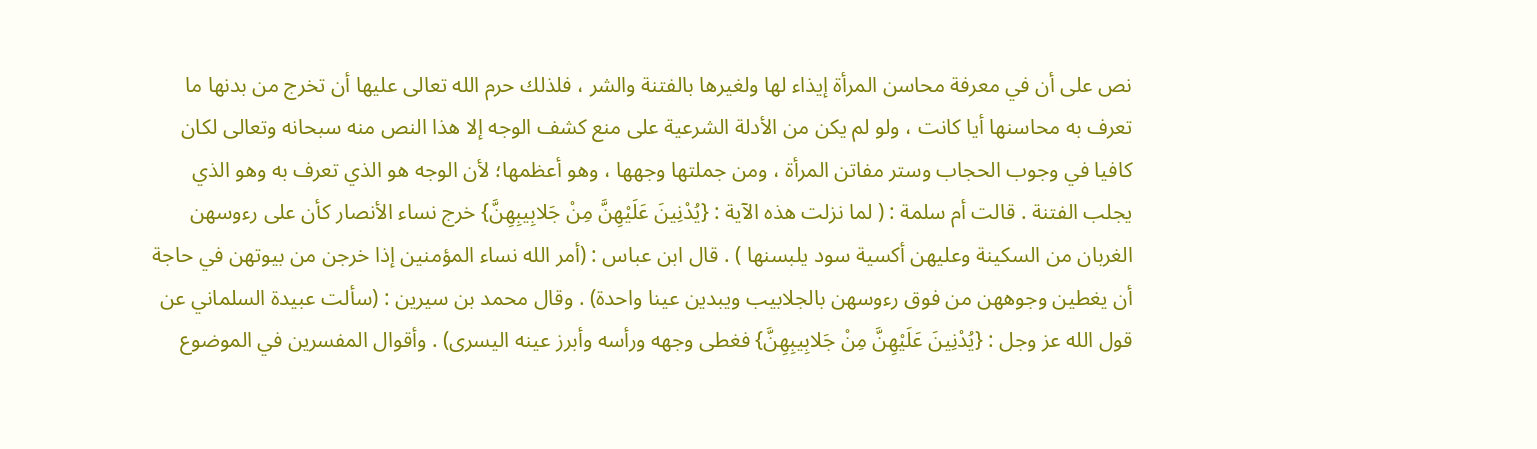نص على أن في معرفة محاسن المرأة إيذاء لها ولغيرها بالفتنة والشر ، فلذلك حرم الله تعالى عليها أن تخرج من بدنها ما تعرف به محاسنها أيا كانت ، ولو لم يكن من الأدلة الشرعية على منع كشف الوجه إلا هذا النص منه سبحانه وتعالى لكان كافيا في وجوب الحجاب وستر مفاتن المرأة ، ومن جملتها وجهها ، وهو أعظمها؛ لأن الوجه هو الذي تعرف به وهو الذي يجلب الفتنة . قالت أم سلمة : ( لما نزلت هذه الآية : {يُدْنِينَ عَلَيْهِنَّ مِنْ جَلابِيبِهِنَّ} خرج نساء الأنصار كأن على رءوسهن الغربان من السكينة وعليهن أكسية سود يلبسنها ) . قال ابن عباس : (أمر الله نساء المؤمنين إذا خرجن من بيوتهن في حاجة أن يغطين وجوههن من فوق رءوسهن بالجلابيب ويبدين عينا واحدة) . وقال محمد بن سيرين : (سألت عبيدة السلماني عن قول الله عز وجل : {يُدْنِينَ عَلَيْهِنَّ مِنْ جَلابِيبِهِنَّ} فغطى وجهه ورأسه وأبرز عينه اليسرى) . وأقوال المفسرين في الموضوع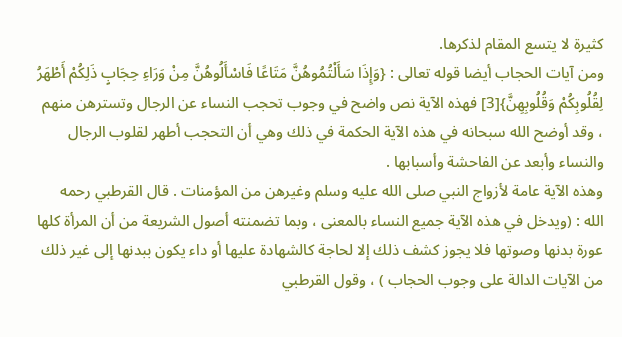كثيرة لا يتسع المقام لذكرها.
ومن آيات الحجاب أيضا قوله تعالى : {وَإِذَا سَأَلْتُمُوهُنَّ مَتَاعًا فَاسْأَلُوهُنَّ مِنْ وَرَاءِ حِجَابٍ ذَلِكُمْ أَطْهَرُ لِقُلُوبِكُمْ وَقُلُوبِهِنَّ}[3] فهذه الآية نص واضح في وجوب تحجب النساء عن الرجال وتسترهن منهم ، وقد أوضح الله سبحانه في هذه الآية الحكمة في ذلك وهي أن التحجب أطهر لقلوب الرجال والنساء وأبعد عن الفاحشة وأسبابها .
وهذه الآية عامة لأزواج النبي صلى الله عليه وسلم وغيرهن من المؤمنات . قال القرطبي رحمه الله : (ويدخل في هذه الآية جميع النساء بالمعنى ، وبما تضمنته أصول الشريعة من أن المرأة كلها عورة بدنها وصوتها فلا يجوز كشف ذلك إلا لحاجة كالشهادة عليها أو داء يكون ببدنها إلى غير ذلك من الآيات الدالة على وجوب الحجاب ) ، وقول القرطبي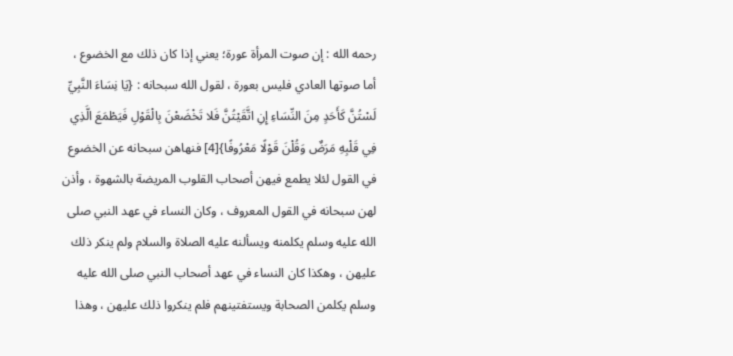رحمه الله : إن صوت المرأة عورة؛ يعني إذا كان ذلك مع الخضوع ، أما صوتها العادي فليس بعورة ، لقول الله سبحانه : {يَا نِسَاءَ النَّبِيِّ لَسْتُنَّ كَأَحَدٍ مِنَ النِّسَاءِ إِنِ اتَّقَيْتُنَّ فَلا تَخْضَعْنَ بِالْقَوْلِ فَيَطْمَعَ الَّذِي فِي قَلْبِهِ مَرَضٌ وَقُلْنَ قَوْلًا مَعْرُوفًا}[4] فنهاهن سبحانه عن الخضوع في القول لئلا يطمع فيهن أصحاب القلوب المريضة بالشهوة ، وأذن لهن سبحانه في القول المعروف ، وكان النساء في عهد النبي صلى الله عليه وسلم يكلمنه ويسألنه عليه الصلاة والسلام ولم ينكر ذلك عليهن ، وهكذا كان النساء في عهد أصحاب النبي صلى الله عليه وسلم يكلمن الصحابة ويستفتينهم فلم ينكروا ذلك عليهن ، وهذا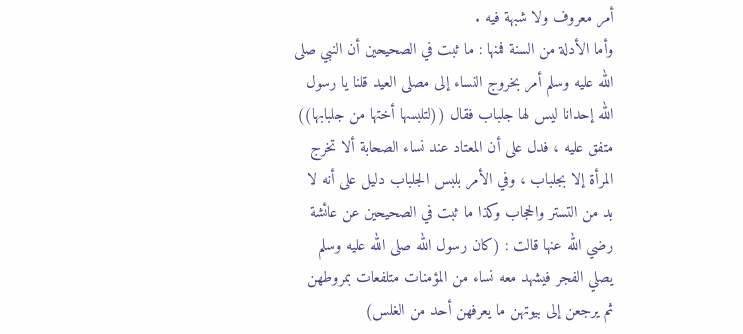أمر معروف ولا شبهة فيه .
وأما الأدلة من السنة فمنها : ما ثبت في الصحيحين أن النبي صلى الله عليه وسلم أمر بخروج النساء إلى مصلى العيد قلنا يا رسول الله إحدانا ليس لها جلباب فقال ((لتلبسها أختها من جلبابها)) متفق عليه ، فدل على أن المعتاد عند نساء الصحابة ألا تخرج المرأة إلا بجلباب ، وفي الأمر بلبس الجلباب دليل على أنه لا بد من التستر والحجاب وكذا ما ثبت في الصحيحين عن عائشة رضي الله عنها قالت : (كان رسول الله صلى الله عليه وسلم يصلي الفجر فيشهد معه نساء من المؤمنات متلفعات بمروطهن ثم يرجعن إلى بيوتهن ما يعرفهن أحد من الغلس)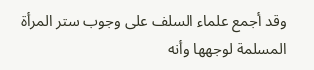وقد أجمع علماء السلف على وجوب ستر المرأة المسلمة لوجهها وأنه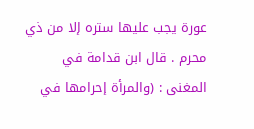عورة يجب عليها ستره إلا من ذي محرم . قال ابن قدامة في المغنى : (والمرأة إحرامها في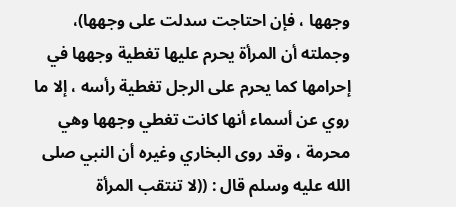وجهها ، فإن احتاجت سدلت على وجهها)، وجملته أن المرأة يحرم عليها تغطية وجهها في إحرامها كما يحرم على الرجل تغطية رأسه ، إلا ما روي عن أسماء أنها كانت تغطي وجهها وهي محرمة ، وقد روى البخاري وغيره أن النبي صلى الله عليه وسلم قال : ((لا تنتقب المرأة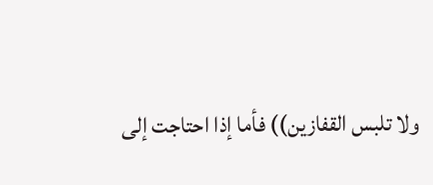ولا تلبس القفازين)) فأما إذا احتاجت إلى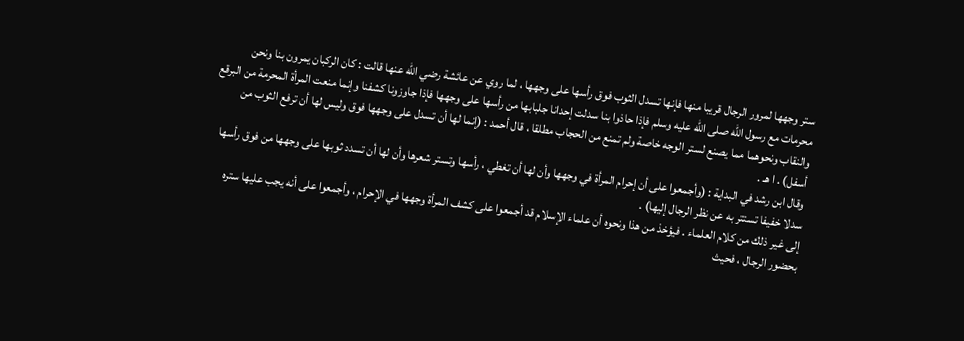ستر وجهها لمرور الرجال قريبا منها فإنها تسدل الثوب فوق رأسها على وجهها ، لما روي عن عائشة رضي الله عنها قالت : كان الركبان يمرون بنا ونحن محرمات مع رسول الله صلى الله عليه وسلم فإذا حاذوا بنا سدلت إحدانا جلبابها من رأسها على وجهها فإذا جاوزونا كشفنا وإنما منعت المرأة المحرمة من البرقع والنقاب ونحوهما مما يصنع لستر الوجه خاصة ولم تمنع من الحجاب مطلقا ، قال أحمد : (إنما لها أن تسدل على وجهها فوق وليس لها أن ترفع الثوب من أسفل) . ا هـ .
وقال ابن رشد في البداية : (وأجمعوا على أن إحرام المرأة في وجهها وأن لها أن تغطي ، رأسها وتستر شعرها وأن لها أن تسدد ثوبها على وجهها من فوق رأسها سدلا خفيفا تستتر به عن نظر الرجال إليها) .
إلى غير ذلك من كلام العلماء . فيؤخذ من هذا ونحوه أن علماء الإسلام قد أجمعوا على كشف المرأة وجهها في الإحرام ، وأجمعوا على أنه يجب عليها ستره بحضور الرجال ، فحيث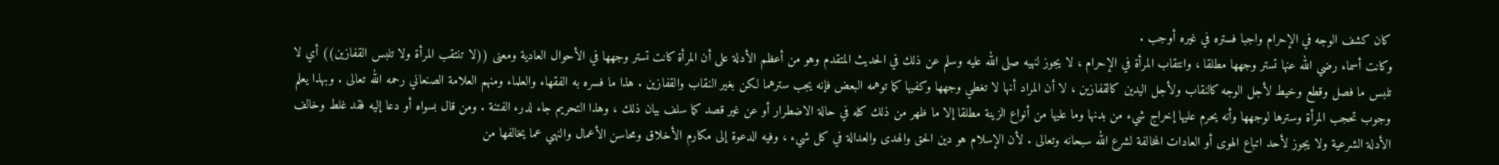كان كشف الوجه في الإحرام واجبا فستره في غيره أوجب .
وكانت أسماء رضي الله عنها تستر وجهها مطلقا ، وانتقاب المرأة في الإحرام ، لا يجوز لنهيه صلى الله عليه وسلم عن ذلك في الحديث المتقدم وهو من أعظم الأدلة على أن المرأة كانت تستر وجهها في الأحوال العادية ومعنى ((لا تنتقب المرأة ولا تلبس القفازين)) أي لا تلبس ما فصل وقطع وخيط لأجل الوجه كالنقاب ولأجل اليدين كالقفازين ، لا أن المراد أنها لا تغطي وجهها وكفيها كما توهمه البعض فإنه يجب سترهما لكن بغير النقاب والقفازين . هذا ما فسره به الفقهاء والعلماء ومنهم العلامة الصنعاني رحمه الله تعالى . وبهذا يعلم وجوب تحجب المرأة وسترها لوجهها وأنه يحرم عليها إخراج شيء من بدنها وما عليها من أنواع الزينة مطلقا إلا ما ظهر من ذلك كله في حالة الاضطرار أو عن غير قصد كما سلف بيان ذلك ، وهذا التحريم جاء لدرء الفتنة . ومن قال بسواه أو دعا إليه فقد غلط وخالف الأدلة الشرعية ولا يجوز لأحد اتباع الهوى أو العادات المخالفة لشرع الله سبحانه وتعالى . لأن الإسلام هو دين الحق والهدى والعدالة في كل شيء ، وفيه الدعوة إلى مكارم الأخلاق ومحاسن الأعمال والنهي عما يخالفها من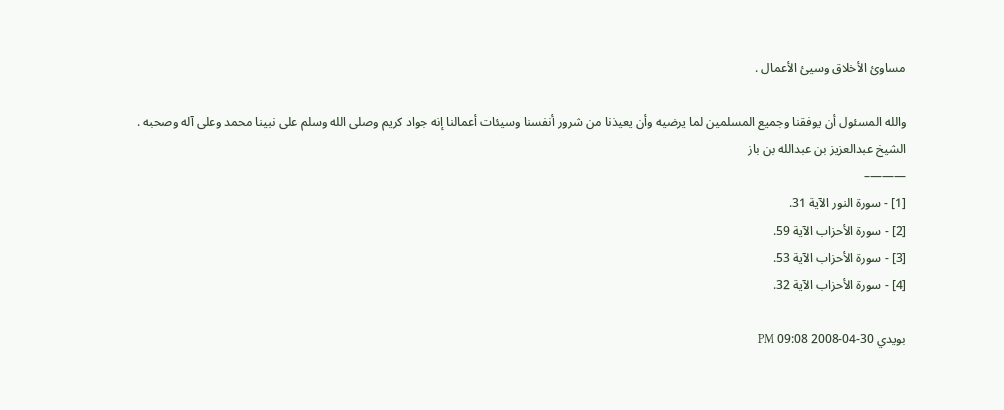مساوئ الأخلاق وسيئ الأعمال .

والله المسئول أن يوفقنا وجميع المسلمين لما يرضيه وأن يعيذنا من شرور أنفسنا وسيئات أعمالنا إنه جواد كريم وصلى الله وسلم على نبينا محمد وعلى آله وصحبه .
الشيخ عبدالعزيز بن عبدالله بن باز
———–
[1] - سورة النور الآية 31.
[2] - سورة الأحزاب الآية 59.
[3] - سورة الأحزاب الآية 53.
[4] - سورة الأحزاب الآية 32.

بويدي 30-04-2008 09:08 PM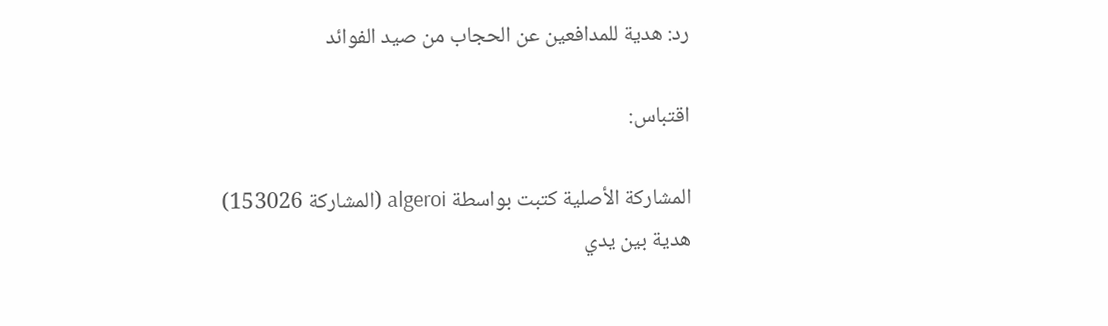رد: هدية للمدافعين عن الحجاب من صيد الفوائد

اقتباس:

المشاركة الأصلية كتبت بواسطة algeroi (المشاركة 153026)
هدية بين يدي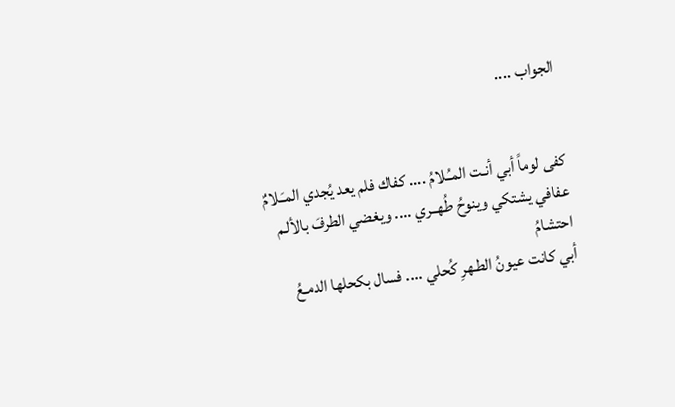الجواب ....


كفى لوماً أبي أنـت المـُـلامُ .... كفاك فلم يعد يُجدي المـَـلامٌ
عفافي يشتكي وينوحُ طُهــري .... ويغضي الطرفَ بالألـم احتشامُ
أبي كانت عيونُ الطـهرِ كُحلي .... فسال بكحلها الدمـعُ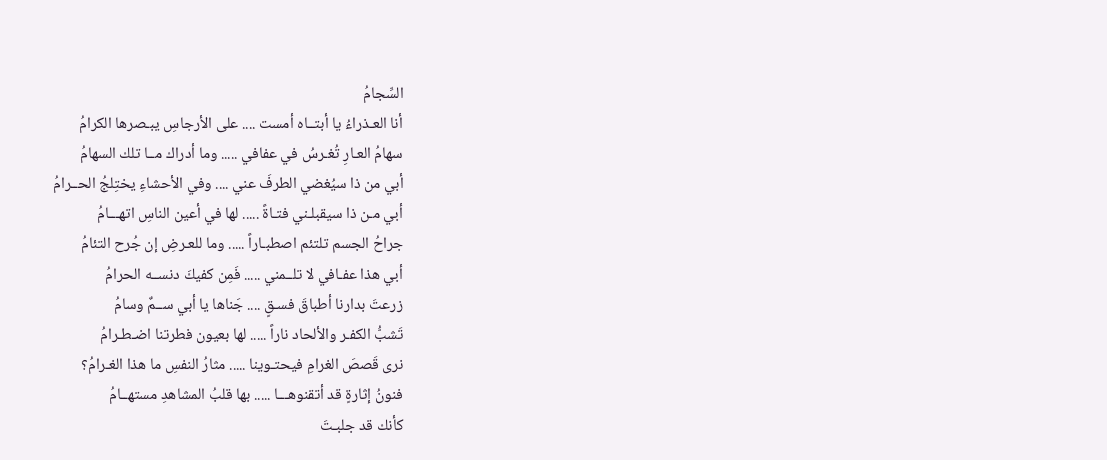السِّجامُ
أنا العـذراءُ يا أبتــاه أمست .... على الأرجاسِ يبـصرها الكرامُ
سهامُ العـارِ تُغـرسُ في عفافي ..... وما أدراك مــا تلك السهامُ
أبي من ذا سيُغضي الطرفَ عني .... وفي الأحشاءِ يختِلجُ الحــرامُ
أبي مـن ذا سيقبلـني فتـاةً ..... لها في أعين الناسِ اتهـــامُ
جراحُ الجسم تلتئم اصطبـاراً ..... وما للعـرضِ إن جُرح التئامُ
أبي هذا عفـافي لا تلــمني ..... فَمِن كفيكَ دنســه الحرامُ
زرعتَ بدارنا أطباقَ فسـقٍ .... جَناها يا أبي ســمٌ وسامُ
تَشبُّ الكفـر والألحاد ناراً ..... لها بعيون فطرتنا اضـطـرامُ
نرى قَصصَ الغرامِ فيحتـوينا ..... مثارُ النفسِ ما هذا الغـرامُ؟
فنونُ إثارةٍ قد أتقنوهـــا ..... بها قلبُ المشاهدِ مستهــامُ
كأنك قد جلبـتَ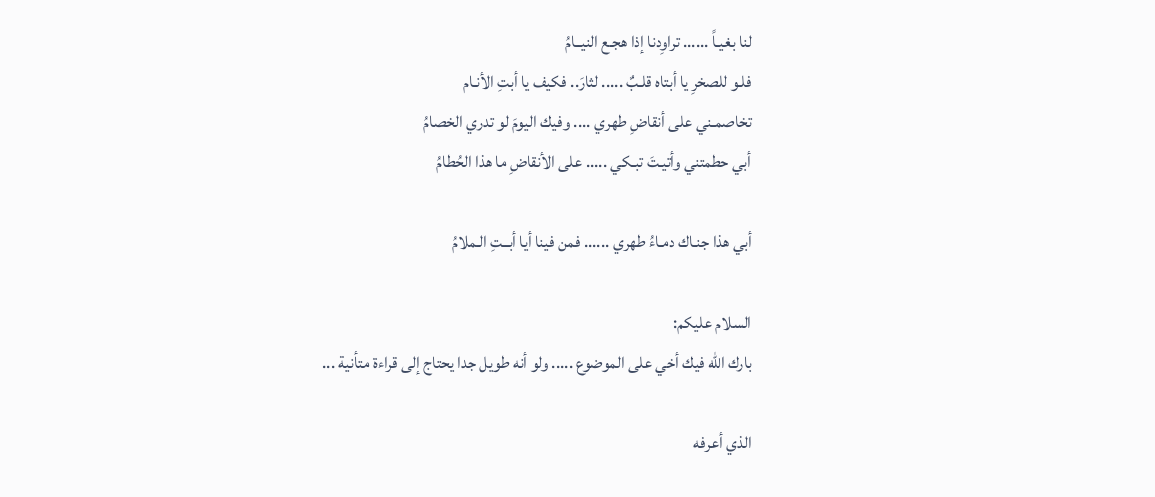لنا بغيـاً ...... تراوِدنا إذا هجـع النيــامُ
فلـو للصخرِ يا أبتاه قلـبٌ ..... لثارَ.. فكيف يا أبتِ الأنـام
تخاصمـني على أنقاضِ طهري .... وفيك اليومَ لو تدري الخصامُ
أبي حطمتني وأتيـتَ تبـكي ..... على الأنقاضِ ما هذا الحُطامُ

أبي هذا جنـاك دمـاءُ طهري ...... فمن فينا أيا أبــتِ الـملامُ

السلام عليكم:
بارك الله فيك أخي على الموضوع ..... ولو أنه طويل جدا يحتاج إلى قراءة متأنية ...

الذي أعرفه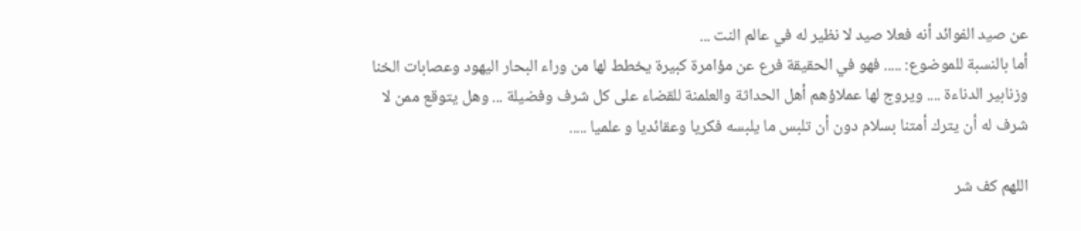عن صيد الفوائد أنه فعلا صيد لا نظير له في عالم النت ...
أما بالنسبة للموضوع: ..... فهو في الحقيقة فرع عن مؤامرة كبيرة يخطط لها من وراء البحار اليهود وعصابات الخنا وزنابير الدناءة .... ويروج لها عملاؤهم أهل الحداثة والعلمنة للقضاء على كل شرف وفضيلة ... وهل يتوقع ممن لا شرف له أن يترك أمتنا بسلام دون أن تلبس ما يلبسه فكريا وعقائديا و علميا .....

اللهم كف شر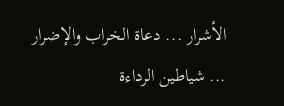الأشرار ... دعاة الخراب والإضرار ... شياطين الرداءة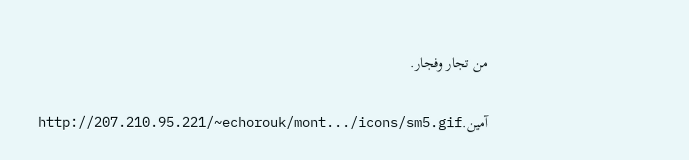من تجار وفجار.

آمين.http://207.210.95.221/~echorouk/mont.../icons/sm5.gif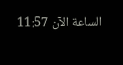الساعة الآن 11:57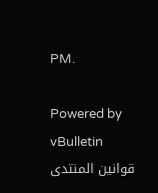PM.

Powered by vBulletin
قوانين المنتدى